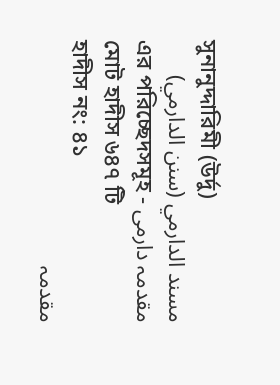সুনানুদ্দারিমী (উর্দু)
مسند الدارمي (سنن الدارمي)
مقدمہ دارمی - এর পরিচ্ছেদসমূহ
মোট হাদীস ৬৪৭ টি
হাদীস নং: ৪১
مقدمہ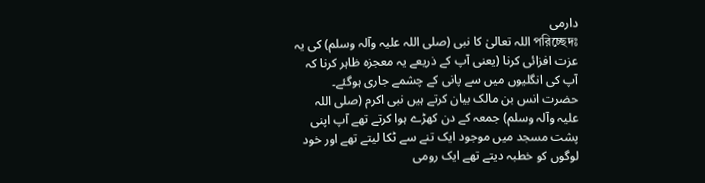دارمی
পরিচ্ছেদঃ اللہ تعالیٰ کا نبی (صلی اللہ علیہ وآلہ وسلم) کی یہ عزت افزائی کرنا (یعنی آپ کے ذریعے یہ معجزہ ظاہر کرنا کہ آپ کی انگلیوں میں سے پانی کے چشمے جاری ہوگئے۔
حضرت انس بن مالک بیان کرتے ہیں نبی اکرم (صلی اللہ علیہ وآلہ وسلم) جمعہ کے دن کھڑے ہوا کرتے تھے آپ اپنی پشت مسجد میں موجود ایک تنے سے ٹکا لیتے تھے اور خود لوگوں کو خطبہ دیتے تھے ایک رومی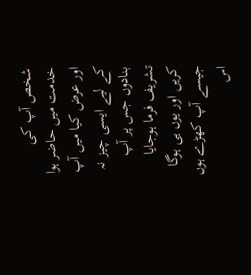شخص آپ کی خدمت میں حاضر ہوا اور عرض کیا میں آپ کے لیے ایسی چیز نہ بنادوں جس پر آپ تشریف فرما ہوجایا کریں اور یوں ہی ہوگا جیسے آپ کھڑے ہوں اس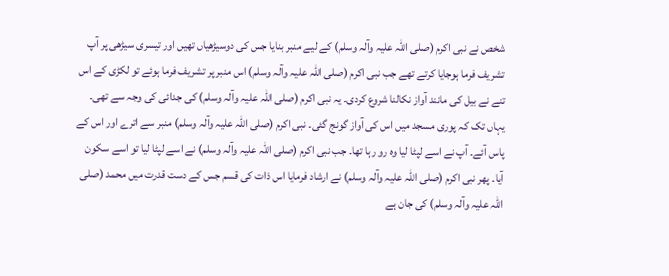شخص نے نبی اکرم (صلی اللہ علیہ وآلہ وسلم) کے لیے منبر بنایا جس کی دوسیڑھیاں تھیں اور تیسری سیڑھی پر آپ تشریف فرما ہوجایا کرتے تھے جب نبی اکرم (صلی اللہ علیہ وآلہ وسلم) اس منبر پر تشریف فرما ہوئے تو لکڑی کے اس تنے نے بیل کی مانند آواز نکالنا شروع کردی۔ یہ نبی اکرم (صلی اللہ علیہ وآلہ وسلم) کی جدائی کی وجہ سے تھی۔ یہاں تک کہ پوری مسجد میں اس کی آواز گونج گئی۔ نبی اکرم (صلی اللہ علیہ وآلہ وسلم) منبر سے اترے اور اس کے پاس آئے۔ آپ نے اسے لپٹا لیا وہ رو رہا تھا۔ جب نبی اکرم (صلی اللہ علیہ وآلہ وسلم) نے اسے لپٹا لیا تو اسے سکون آیا۔ پھر نبی اکرم (صلی اللہ علیہ وآلہ وسلم) نے ارشاد فرمایا اس ذات کی قسم جس کے دست قدرت میں محمد (صلی اللہ علیہ وآلہ وسلم) کی جان ہے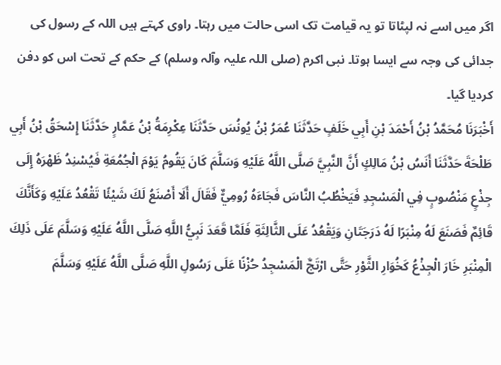اگر میں اسے نہ لپٹاتا تو یہ قیامت تک اسی حالت میں رہتا۔ راوی کہتے ہیں اللہ کے رسول کی جدائی کی وجہ سے ایسا ہوتا۔ نبی اکرم (صلی اللہ علیہ وآلہ وسلم) کے حکم کے تحت اس کو دفن کردیا گیا۔
أَخْبَرَنَا مُحَمَّدُ بْنُ أَحْمَدَ بْنِ أَبِي خَلَفٍ حَدَّثَنَا عُمَرُ بْنُ يُونُسَ حَدَّثَنَا عِكْرِمَةُ بْنُ عَمَّارٍ حَدَّثَنَا إِسْحَقُ بْنُ أَبِي طَلْحَةَ حَدَّثَنَا أَنَسُ بْنُ مَالِكٍ أَنَّ النَّبِيَّ صَلَّى اللَّهُ عَلَيْهِ وَسَلَّمَ كَانَ يَقُومُ يَوْمَ الْجُمُعَةِ فَيُسْنِدُ ظَهْرَهُ إِلَى جِذْعٍ مَنْصُوبٍ فِي الْمَسْجِدِ فَيَخْطُبُ النَّاسَ فَجَاءَهُ رُومِيٌّ فَقَالَ أَلَا أَصْنَعُ لَكَ شَيْئًا تَقْعُدُ عَلَيْهِ وَكَأَنَّكَ قَائِمٌ فَصَنَعَ لَهُ مِنْبَرًا لَهُ دَرَجَتَانِ وَيَقْعُدُ عَلَى الثَّالِثَةِ فَلَمَّا قَعَدَ نَبِيُّ اللَّهِ صَلَّى اللَّهُ عَلَيْهِ وَسَلَّمَ عَلَى ذَلِكَ الْمِنْبَرِ خَارَ الْجِذْعُ كَخُوَارِ الثَّوْرِ حَتَّى ارْتَجَّ الْمَسْجِدُ حُزْنًا عَلَى رَسُولِ اللَّهِ صَلَّى اللَّهُ عَلَيْهِ وَسَلَّمَ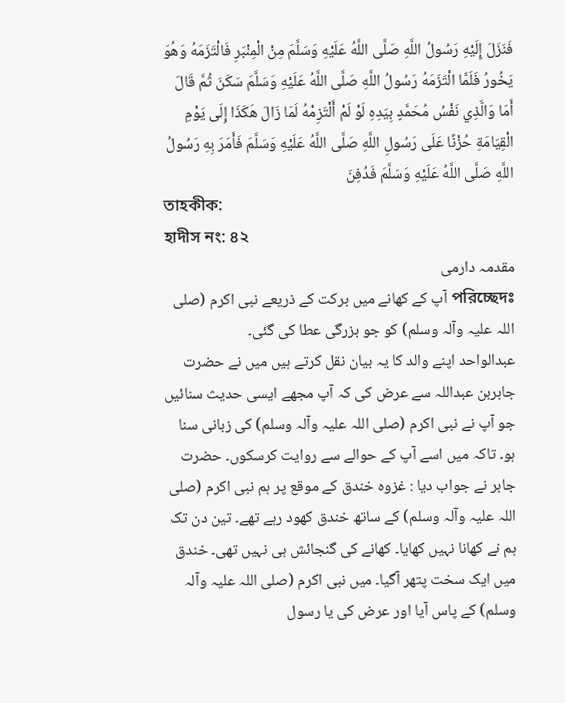فَنَزَلَ إِلَيْهِ رَسُولُ اللَّهِ صَلَّى اللَّهُ عَلَيْهِ وَسَلَّمَ مِنْ الْمِنْبَرِ فَالْتَزَمَهُ وَهُوَ يَخُورُ فَلَمَّا الْتَزَمَهُ رَسُولُ اللَّهِ صَلَّى اللَّهُ عَلَيْهِ وَسَلَّمَ سَكَنَ ثُمَّ قَالَ أَمَا وَالَّذِي نَفْسُ مُحَمَّدٍ بِيَدِهِ لَوْ لَمْ أَلْتَزِمْهُ لَمَا زَالَ هَكَذَا إِلَى يَوْمِ الْقِيَامَةِ حُزْنًا عَلَى رَسُولِ اللَّهِ صَلَّى اللَّهُ عَلَيْهِ وَسَلَّمَ فَأَمَرَ بِهِ رَسُولُ اللَّهِ صَلَّى اللَّهُ عَلَيْهِ وَسَلَّمَ فَدُفِنَ
তাহকীক:
হাদীস নং: ৪২
مقدمہ دارمی
পরিচ্ছেদঃ آپ کے کھانے میں برکت کے ذریعے نبی اکرم (صلی اللہ علیہ وآلہ وسلم) کو جو بزرگی عطا کی گئی۔
عبدالواحد اپنے والد کا یہ بیان نقل کرتے ہیں میں نے حضرت جابربن عبداللہ سے عرض کی کہ آپ مجھے ایسی حدیث سنائیں جو آپ نے نبی اکرم (صلی اللہ علیہ وآلہ وسلم) کی زبانی سنا ہو۔ تاکہ میں اسے آپ کے حوالے سے روایت کرسکوں۔ حضرت جابر نے جواب دیا : غزوہ خندق کے موقع پر ہم نبی اکرم (صلی اللہ علیہ وآلہ وسلم) کے ساتھ خندق کھود رہے تھے۔ تین دن تک ہم نے کھانا نہیں کھایا۔ کھانے کی گنجائش ہی نہیں تھی۔ خندق میں ایک سخت پتھر آگیا۔ میں نبی اکرم (صلی اللہ علیہ وآلہ وسلم) کے پاس آیا اور عرض کی یا رسول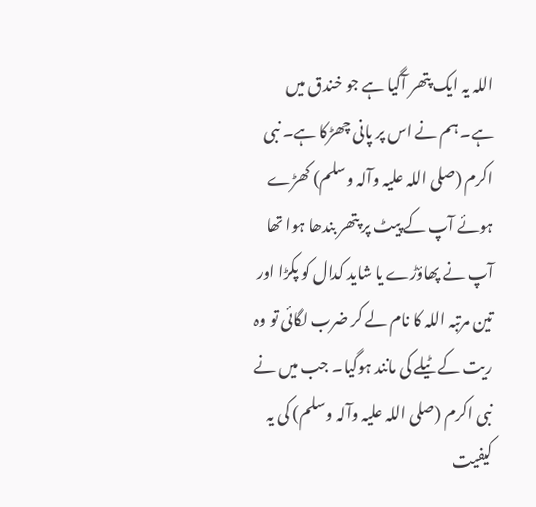اللہ یہ ایک پتھر آگیا ہے جو خندق میں ہے۔ ہم نے اس پر پانی چھڑکا ہے۔ نبی اکرم (صلی اللہ علیہ وآلہ وسلم) کھڑے ہوئے آپ کے پیٹ پر پتھر بندھا ہوا تھا آپ نے پھاؤڑے یا شاید کدال کو پکڑا اور تین مرتبہ اللہ کا نام لے کر ضرب لگائی تو وہ ریت کے ٹیلے کی مانند ہوگیا۔ جب میں نے نبی اکرم (صلی اللہ علیہ وآلہ وسلم) کی یہ کیفیت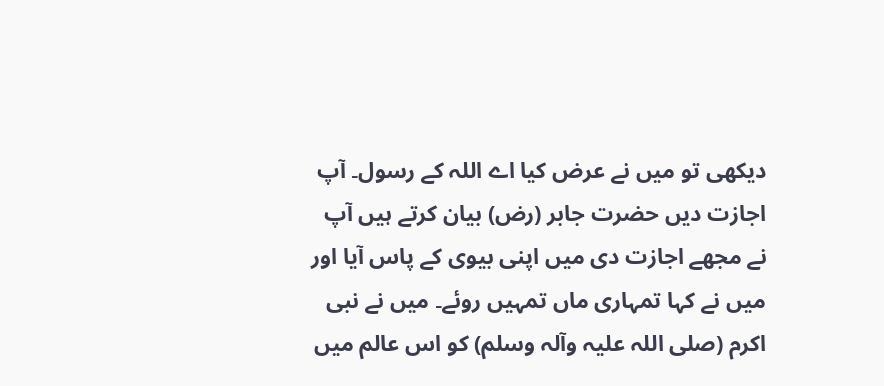دیکھی تو میں نے عرض کیا اے اللہ کے رسول۔ آپ اجازت دیں حضرت جابر (رض) بیان کرتے ہیں آپ نے مجھے اجازت دی میں اپنی بیوی کے پاس آیا اور میں نے کہا تمہاری ماں تمہیں روئے۔ میں نے نبی اکرم (صلی اللہ علیہ وآلہ وسلم) کو اس عالم میں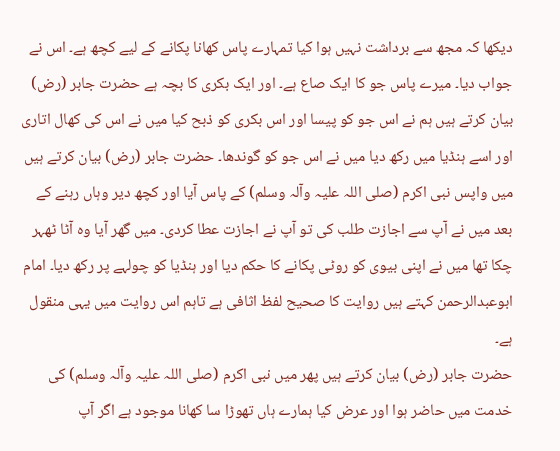دیکھا کہ مجھ سے برداشت نہیں ہوا کیا تمہارے پاس کھانا پکانے کے لیے کچھ ہے۔ اس نے جواب دیا۔ میرے پاس جو کا ایک صاع ہے۔ اور ایک بکری کا بچہ ہے حضرت جابر (رض) بیان کرتے ہیں ہم نے اس جو کو پیسا اور اس بکری کو ذبح کیا میں نے اس کی کھال اتاری اور اسے ہنڈیا میں رکھ دیا میں نے اس جو کو گوندھا۔ حضرت جابر (رض) بیان کرتے ہیں میں واپس نبی اکرم (صلی اللہ علیہ وآلہ وسلم) کے پاس آیا اور کچھ دیر وہاں رہنے کے بعد میں نے آپ سے اجازت طلب کی تو آپ نے اجازت عطا کردی۔ میں گھر آیا وہ آٹا ٹھہر چکا تھا میں نے اپنی بیوی کو روٹی پکانے کا حکم دیا اور ہنڈیا کو چولہے پر رکھ دیا۔ امام ابوعبدالرحمن کہتے ہیں روایت کا صحیح لفظ اثافی ہے تاہم اس روایت میں یہی منقول ہے۔
حضرت جابر (رض) بیان کرتے ہیں پھر میں نبی اکرم (صلی اللہ علیہ وآلہ وسلم) کی خدمت میں حاضر ہوا اور عرض کیا ہمارے ہاں تھوڑا سا کھانا موجود ہے اگر آپ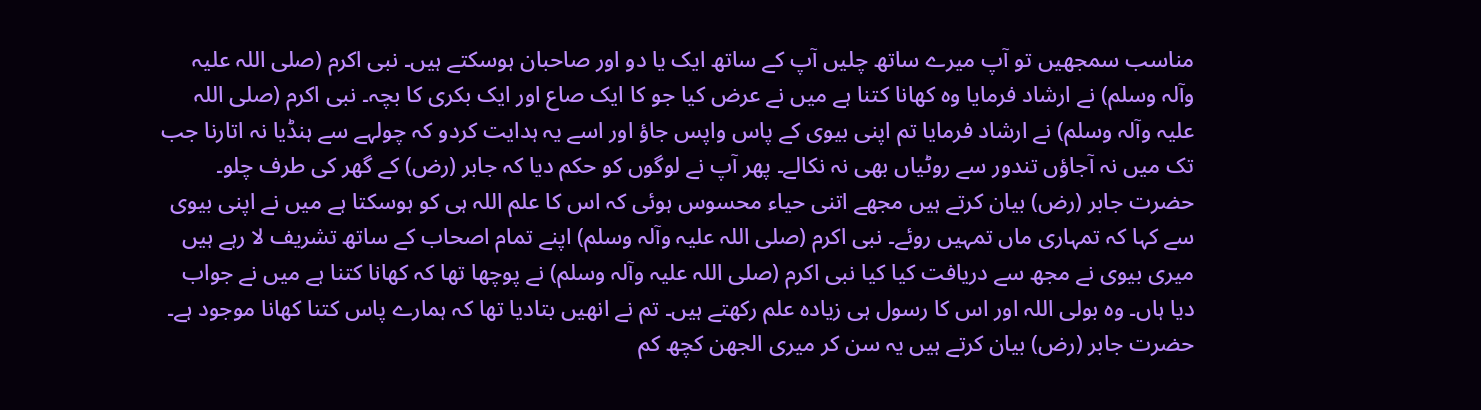مناسب سمجھیں تو آپ میرے ساتھ چلیں آپ کے ساتھ ایک یا دو اور صاحبان ہوسکتے ہیں۔ نبی اکرم (صلی اللہ علیہ وآلہ وسلم) نے ارشاد فرمایا وہ کھانا کتنا ہے میں نے عرض کیا جو کا ایک صاع اور ایک بکری کا بچہ۔ نبی اکرم (صلی اللہ علیہ وآلہ وسلم) نے ارشاد فرمایا تم اپنی بیوی کے پاس واپس جاؤ اور اسے یہ ہدایت کردو کہ چولہے سے ہنڈیا نہ اتارنا جب تک میں نہ آجاؤں تندور سے روٹیاں بھی نہ نکالے۔ پھر آپ نے لوگوں کو حکم دیا کہ جابر (رض) کے گھر کی طرف چلو۔ حضرت جابر (رض) بیان کرتے ہیں مجھے اتنی حیاء محسوس ہوئی کہ اس کا علم اللہ ہی کو ہوسکتا ہے میں نے اپنی بیوی سے کہا کہ تمہاری ماں تمہیں روئے۔ نبی اکرم (صلی اللہ علیہ وآلہ وسلم) اپنے تمام اصحاب کے ساتھ تشریف لا رہے ہیں میری بیوی نے مجھ سے دریافت کیا کیا نبی اکرم (صلی اللہ علیہ وآلہ وسلم) نے پوچھا تھا کہ کھانا کتنا ہے میں نے جواب دیا ہاں۔ وہ بولی اللہ اور اس کا رسول ہی زیادہ علم رکھتے ہیں۔ تم نے انھیں بتادیا تھا کہ ہمارے پاس کتنا کھانا موجود ہے۔ حضرت جابر (رض) بیان کرتے ہیں یہ سن کر میری الجھن کچھ کم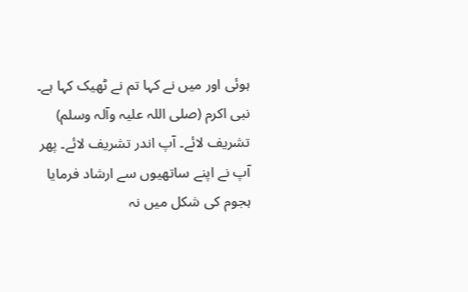ہوئی اور میں نے کہا تم نے ٹھیک کہا ہے۔ نبی اکرم (صلی اللہ علیہ وآلہ وسلم) تشریف لائے۔ آپ اندر تشریف لائے۔ پھر آپ نے اپنے ساتھیوں سے ارشاد فرمایا ہجوم کی شکل میں نہ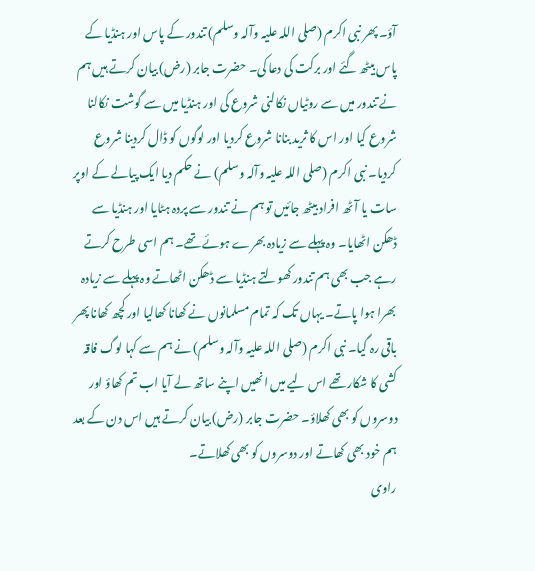آؤ۔ پھر نبی اکرم (صلی اللہ علیہ وآلہ وسلم) تندور کے پاس اور ہنڈیا کے پاس بیٹھ گئے اور برکت کی دعا کی۔ حضرت جابر (رض) بیان کرتے ہیں ہم نے تندور میں سے روٹیاں نکالنی شروع کی اور ہنڈیا میں سے گوشت نکالنا شروع کیا اور اس کا ثرید بنانا شروع کردیا اور لوگوں کو ڈال کردینا شروع کردیا۔ نبی اکرم (صلی اللہ علیہ وآلہ وسلم) نے حکم دیا ایک پیالے کے اوپر سات یا آٹھ افراد بیٹھ جائیں تو ہم نے تندور سے پردہ ہٹایا اور ہنڈیا سے ڈھکن اٹھایا۔ وہ پہلے سے زیادہ بھرے ہوئے تھے۔ ہم اسی طرح کرتے رہے جب بھی ہم تندور کھولتے ہنڈیا سے ڈھکن اٹھاتے وہ پہلے سے زیادہ بھرا ہوا پاتے۔ یہاں تک کہ تمام مسلمانوں نے کھانا کھالیا اور کچھ کھانا پھر باقی رہ گیا۔ نبی اکرم (صلی اللہ علیہ وآلہ وسلم) نے ہم سے کہا لوگ فاقہ کشی کا شکار تھے اس لیے میں انھیں اپنے ساتھ لے آیا اب تم کھاؤ اور دوسروں کو بھی کھلاؤ۔ حضرت جابر (رض) بیان کرتے ہیں اس دن کے بعد ہم خود بھی کھاتے اور دوسروں کو بھی کھلاتے۔
راوی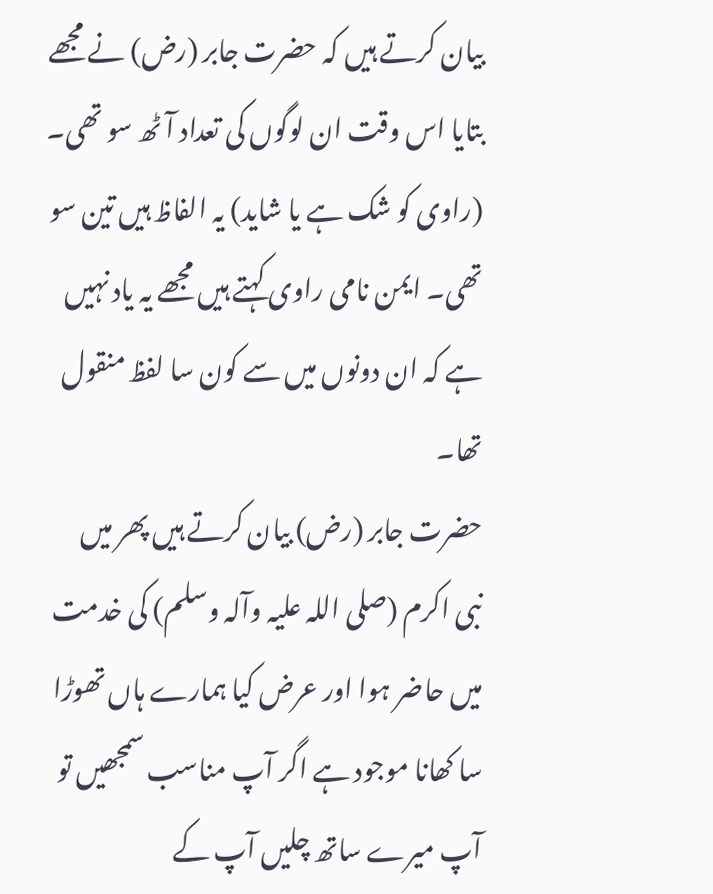بیان کرتے ہیں کہ حضرت جابر (رض) نے مجھے بتایا اس وقت ان لوگوں کی تعداد آٹھ سو تھی۔ (راوی کو شک ہے یا شاید) یہ الفاظ ہیں تین سو تھی۔ ایمن نامی راوی کہتے ہیں مجھے یہ یاد نہیں ہے کہ ان دونوں میں سے کون سا لفظ منقول تھا۔
حضرت جابر (رض) بیان کرتے ہیں پھر میں نبی اکرم (صلی اللہ علیہ وآلہ وسلم) کی خدمت میں حاضر ہوا اور عرض کیا ہمارے ہاں تھوڑا سا کھانا موجود ہے اگر آپ مناسب سمجھیں تو آپ میرے ساتھ چلیں آپ کے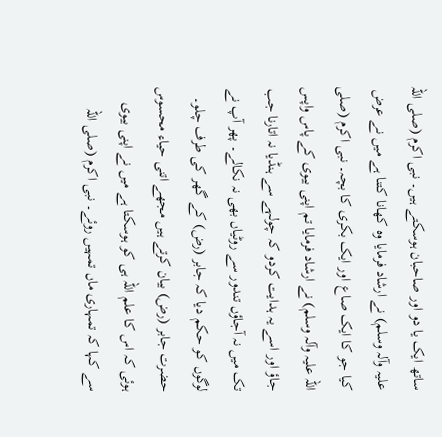ساتھ ایک یا دو اور صاحبان ہوسکتے ہیں۔ نبی اکرم (صلی اللہ علیہ وآلہ وسلم) نے ارشاد فرمایا وہ کھانا کتنا ہے میں نے عرض کیا جو کا ایک صاع اور ایک بکری کا بچہ۔ نبی اکرم (صلی اللہ علیہ وآلہ وسلم) نے ارشاد فرمایا تم اپنی بیوی کے پاس واپس جاؤ اور اسے یہ ہدایت کردو کہ چولہے سے ہنڈیا نہ اتارنا جب تک میں نہ آجاؤں تندور سے روٹیاں بھی نہ نکالے۔ پھر آپ نے لوگوں کو حکم دیا کہ جابر (رض) کے گھر کی طرف چلو۔ حضرت جابر (رض) بیان کرتے ہیں مجھے اتنی حیاء محسوس ہوئی کہ اس کا علم اللہ ہی کو ہوسکتا ہے میں نے اپنی بیوی سے کہا کہ تمہاری ماں تمہیں روئے۔ نبی اکرم (صلی اللہ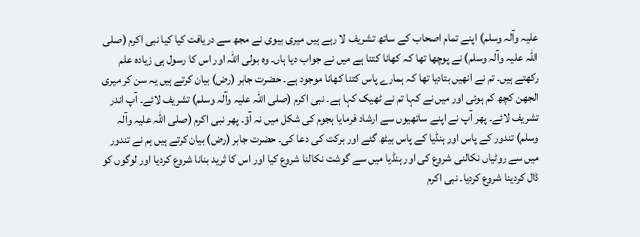علیہ وآلہ وسلم) اپنے تمام اصحاب کے ساتھ تشریف لا رہے ہیں میری بیوی نے مجھ سے دریافت کیا کیا نبی اکرم (صلی اللہ علیہ وآلہ وسلم) نے پوچھا تھا کہ کھانا کتنا ہے میں نے جواب دیا ہاں۔ وہ بولی اللہ اور اس کا رسول ہی زیادہ علم رکھتے ہیں۔ تم نے انھیں بتادیا تھا کہ ہمارے پاس کتنا کھانا موجود ہے۔ حضرت جابر (رض) بیان کرتے ہیں یہ سن کر میری الجھن کچھ کم ہوئی اور میں نے کہا تم نے ٹھیک کہا ہے۔ نبی اکرم (صلی اللہ علیہ وآلہ وسلم) تشریف لائے۔ آپ اندر تشریف لائے۔ پھر آپ نے اپنے ساتھیوں سے ارشاد فرمایا ہجوم کی شکل میں نہ آؤ۔ پھر نبی اکرم (صلی اللہ علیہ وآلہ وسلم) تندور کے پاس اور ہنڈیا کے پاس بیٹھ گئے اور برکت کی دعا کی۔ حضرت جابر (رض) بیان کرتے ہیں ہم نے تندور میں سے روٹیاں نکالنی شروع کی اور ہنڈیا میں سے گوشت نکالنا شروع کیا اور اس کا ثرید بنانا شروع کردیا اور لوگوں کو ڈال کردینا شروع کردیا۔ نبی اکرم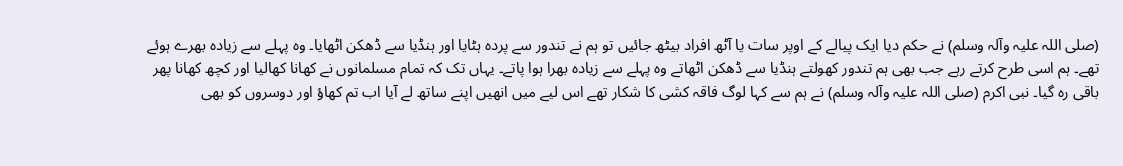(صلی اللہ علیہ وآلہ وسلم) نے حکم دیا ایک پیالے کے اوپر سات یا آٹھ افراد بیٹھ جائیں تو ہم نے تندور سے پردہ ہٹایا اور ہنڈیا سے ڈھکن اٹھایا۔ وہ پہلے سے زیادہ بھرے ہوئے تھے۔ ہم اسی طرح کرتے رہے جب بھی ہم تندور کھولتے ہنڈیا سے ڈھکن اٹھاتے وہ پہلے سے زیادہ بھرا ہوا پاتے۔ یہاں تک کہ تمام مسلمانوں نے کھانا کھالیا اور کچھ کھانا پھر باقی رہ گیا۔ نبی اکرم (صلی اللہ علیہ وآلہ وسلم) نے ہم سے کہا لوگ فاقہ کشی کا شکار تھے اس لیے میں انھیں اپنے ساتھ لے آیا اب تم کھاؤ اور دوسروں کو بھی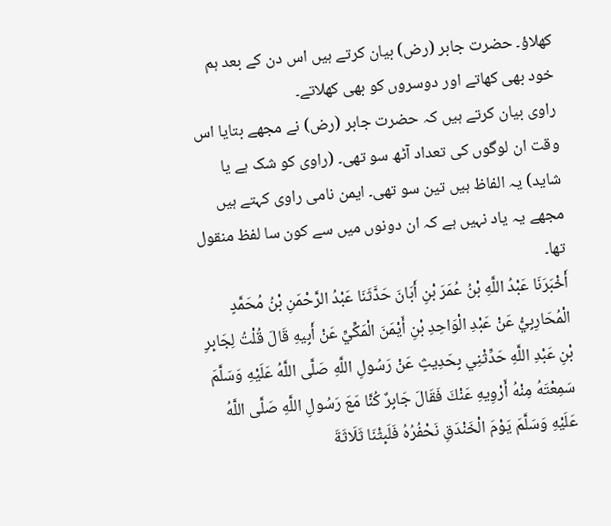کھلاؤ۔ حضرت جابر (رض) بیان کرتے ہیں اس دن کے بعد ہم خود بھی کھاتے اور دوسروں کو بھی کھلاتے۔
راوی بیان کرتے ہیں کہ حضرت جابر (رض) نے مجھے بتایا اس وقت ان لوگوں کی تعداد آٹھ سو تھی۔ (راوی کو شک ہے یا شاید) یہ الفاظ ہیں تین سو تھی۔ ایمن نامی راوی کہتے ہیں مجھے یہ یاد نہیں ہے کہ ان دونوں میں سے کون سا لفظ منقول تھا۔
أَخْبَرَنَا عَبْدُ اللَّهِ بْنُ عُمَرَ بْنِ أَبَانَ حَدَّثَنَا عَبْدُ الرَّحْمَنِ بْنُ مُحَمَّدٍ الْمُحَارِبِيُّ عَنْ عَبْدِ الْوَاحِدِ بْنِ أَيْمَنَ الْمَكِّيِّ عَنْ أَبِيهِ قَالَ قُلْتُ لِجَابِرِ بْنِ عَبْدِ اللَّهِ حَدِّثْنِي بِحَدِيثٍ عَنْ رَسُولِ اللَّهِ صَلَّى اللَّهُ عَلَيْهِ وَسَلَّمَ سَمِعْتَهُ مِنْهُ أَرْوِيهِ عَنْكَ فَقَالَ جَابِرٌ كُنَّا مَعَ رَسُولِ اللَّهِ صَلَّى اللَّهُ عَلَيْهِ وَسَلَّمَ يَوْمَ الْخَنْدَقِ نَحْفُرُهُ فَلَبِثْنَا ثَلَاثَةَ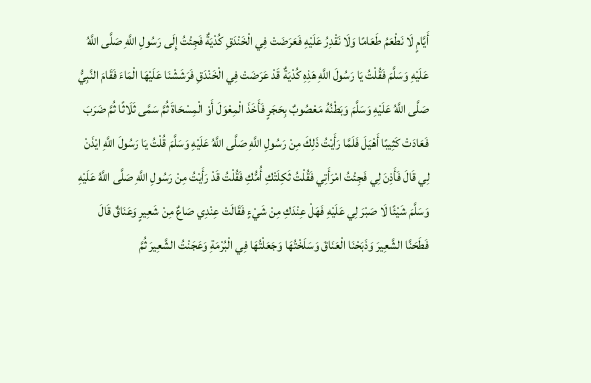أَيَّامٍ لَا نَطْعَمُ طَعَامًا وَلَا نَقْدِرُ عَلَيْهِ فَعَرَضَتْ فِي الْخَنْدَقِ كُدْيَةٌ فَجِئْتُ إِلَى رَسُولِ اللَّهِ صَلَّى اللَّهُ عَلَيْهِ وَسَلَّمَ فَقُلْتُ يَا رَسُولَ اللَّهِ هَذِهِ كُدْيَةٌ قَدْ عَرَضَتْ فِي الْخَنْدَقِ فَرَشَشْنَا عَلَيْهَا الْمَاءَ فَقَامَ النَّبِيُّ صَلَّى اللَّهُ عَلَيْهِ وَسَلَّمَ وَبَطْنُهُ مَعْصُوبٌ بِحَجَرٍ فَأَخَذَ الْمِعْوَلَ أَوْ الْمِسْحَاةَ ثُمَّ سَمَّى ثَلَاثًا ثُمَّ ضَرَبَ فَعَادَتْ كَثِيبًا أَهْيَلَ فَلَمَّا رَأَيْتُ ذَلِكَ مِنْ رَسُولِ اللَّهِ صَلَّى اللَّهُ عَلَيْهِ وَسَلَّمَ قُلْتُ يَا رَسُولَ اللَّهِ ايْذَنْ لِي قَالَ فَأَذِنَ لِي فَجِئْتُ امْرَأَتِي فَقُلْتُ ثَكِلَتْكِ أُمُّكِ فَقُلْتُ قَدْ رَأَيْتُ مِنْ رَسُولِ اللَّهِ صَلَّى اللَّهُ عَلَيْهِ وَسَلَّمَ شَيْئًا لَا صَبْرَ لِي عَلَيْهِ فَهَلْ عِنْدَكِ مِنْ شَيْءٍ فَقَالَتْ عِنْدِي صَاعٌ مِنْ شَعِيرٍ وَعَنَاقٌ قَالَ فَطَحَنَّا الشَّعِيرَ وَذَبَحْنَا الْعَنَاقَ وَسَلَخْتُهَا وَجَعَلْتُهَا فِي الْبُرْمَةِ وَعَجَنْتُ الشَّعِيرَ ثُمَّ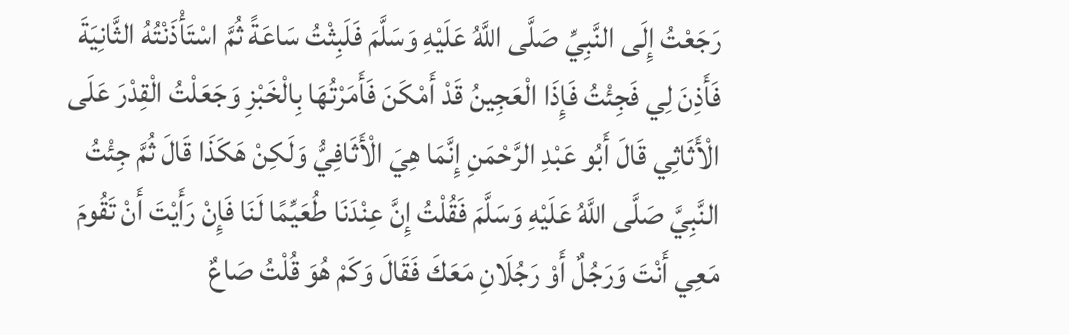رَجَعْتُ إِلَى النَّبِيِّ صَلَّى اللَّهُ عَلَيْهِ وَسَلَّمَ فَلَبِثْتُ سَاعَةً ثُمَّ اسْتَأْذَنْتُهُ الثَّانِيَةَ فَأَذِنَ لِي فَجِئْتُ فَإِذَا الْعَجِينُ قَدْ أَمْكَنَ فَأَمَرْتُهَا بِالْخَبْزِ وَجَعَلْتُ الْقِدْرَ عَلَى الْأَثَاثِي قَالَ أَبُو عَبْدِ الرَّحْمَنِ إِنَّمَا هِيَ الْأَثَافِيُّ وَلَكِنْ هَكَذَا قَالَ ثُمَّ جِئْتُ النَّبِيَّ صَلَّى اللَّهُ عَلَيْهِ وَسَلَّمَ فَقُلْتُ إِنَّ عِنْدَنَا طُعَيِّمًا لَنَا فَإِنْ رَأَيْتَ أَنْ تَقُومَ مَعِي أَنْتَ وَرَجُلٌ أَوْ رَجُلَانِ مَعَكَ فَقَالَ وَكَمْ هُوَ قُلْتُ صَاعٌ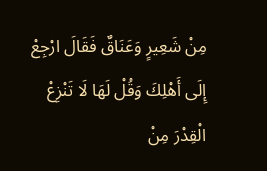مِنْ شَعِيرٍ وَعَنَاقٌ فَقَالَ ارْجِعْ إِلَى أَهْلِكَ وَقُلْ لَهَا لَا تَنْزِعْ الْقِدْرَ مِنْ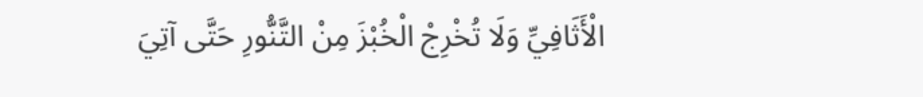الْأَثَافِيِّ وَلَا تُخْرِجْ الْخُبْزَ مِنْ التَّنُّورِ حَتَّى آتِيَ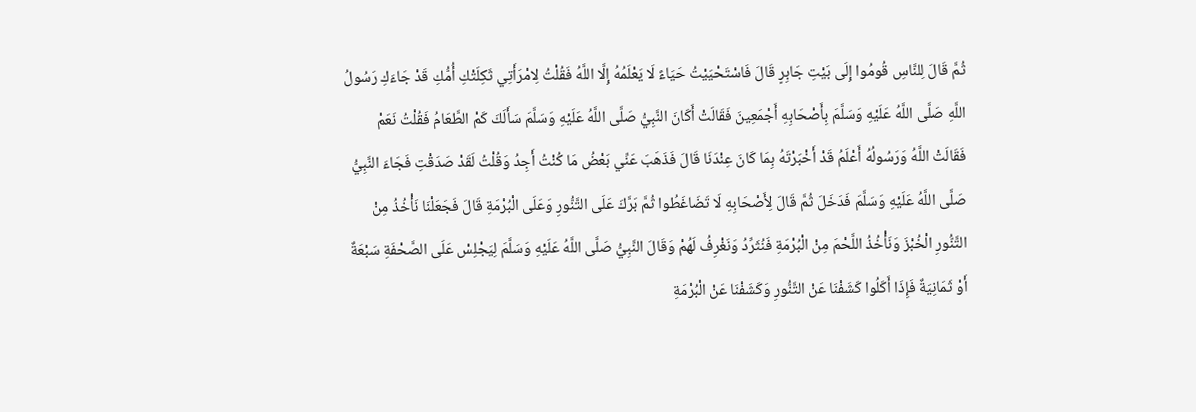ثُمَّ قَالَ لِلنَّاسِ قُومُوا إِلَى بَيْتِ جَابِرٍ قَالَ فَاسْتَحْيَيْتُ حَيَاءً لَا يَعْلَمُهُ إِلَّا اللَّهُ فَقُلْتُ لِامْرَأَتِي ثَكِلَتْكِ أُمُّكِ قَدْ جَاءَكِ رَسُولُ اللَّهِ صَلَّى اللَّهُ عَلَيْهِ وَسَلَّمَ بِأَصْحَابِهِ أَجْمَعِينَ فَقَالَتْ أَكَانَ النَّبِيُّ صَلَّى اللَّهُ عَلَيْهِ وَسَلَّمَ سَأَلَكَ كَمْ الطَّعَامُ فَقُلْتُ نَعَمْ فَقَالَتْ اللَّهُ وَرَسُولُهُ أَعْلَمُ قَدْ أَخْبَرْتَهُ بِمَا كَانَ عِنْدَنَا قَالَ فَذَهَبَ عَنِّي بَعْضُ مَا كُنْتُ أَجِدُ وَقُلْتُ لَقَدْ صَدَقْتِ فَجَاءَ النَّبِيُّ صَلَّى اللَّهُ عَلَيْهِ وَسَلَّمَ فَدَخَلَ ثُمَّ قَالَ لِأَصْحَابِهِ لَا تَضَاغَطُوا ثُمَّ بَرَّكَ عَلَى التَّنُّورِ وَعَلَى الْبُرْمَةِ قَالَ فَجَعَلْنَا نَأْخُذُ مِنْ التَّنُّورِ الْخُبْزَ وَنَأْخُذُ اللَّحْمَ مِنْ الْبُرْمَةِ فَنُثَرِّدُ وَنَغْرِفُ لَهُمْ وَقَالَ النَّبِيُّ صَلَّى اللَّهُ عَلَيْهِ وَسَلَّمَ لِيَجْلِسْ عَلَى الصَّحْفَةِ سَبْعَةٌ أَوْ ثَمَانِيَةٌ فَإِذَا أَكَلُوا كَشَفْنَا عَنْ التَّنُّورِ وَكَشَفْنَا عَنْ الْبُرْمَةِ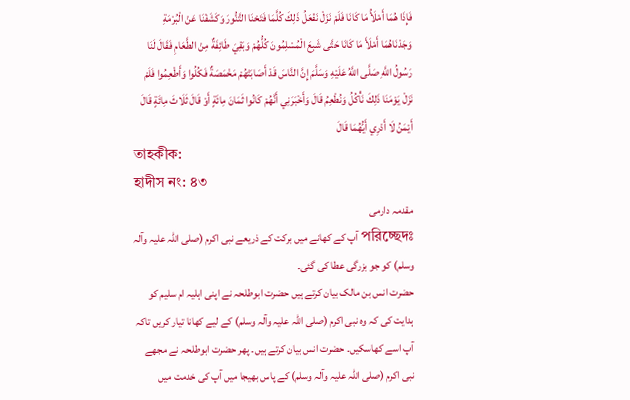فَإِذَا هُمَا أَمْلَأُ مَا كَانَا فَلَمْ نَزَلْ نَفْعَلُ ذَلِكَ كُلَّمَا فَتَحْنَا التَّنُّورَ وَكَشَفْنَا عَنْ الْبُرْمَةِ وَجَدْنَاهُمَا أَمْلَأَ مَا كَانَا حَتَّى شَبِعَ الْمُسْلِمُونَ كُلُّهُمْ وَبَقِيَ طَائِفَةٌ مِنْ الطَّعَامِ فَقَالَ لَنَا رَسُولُ اللَّهِ صَلَّى اللَّهُ عَلَيْهِ وَسَلَّمَ إِنَّ النَّاسَ قَدْ أَصَابَتْهُمْ مَخْمَصَةٌ فَكُلُوا وَأَطْعِمُوا فَلَمْ نَزَلْ يَوْمَنَا ذَلِكَ نَأْكُلُ وَنُطْعِمُ قَالَ وَأَخْبَرَنِي أَنَّهُمْ كَانُوا ثَمَانَ مِائَةٍ أَوْ قَالَ ثَلَاثَ مِائَةٍ قَالَ أَيْمَنُ لَا أَدْرِي أَيُّهُمَا قَالَ
তাহকীক:
হাদীস নং: ৪৩
مقدمہ دارمی
পরিচ্ছেদঃ آپ کے کھانے میں برکت کے ذریعے نبی اکرم (صلی اللہ علیہ وآلہ وسلم) کو جو بزرگی عطا کی گئی۔
حضرت انس بن مالک بیان کرتے ہیں حضرت ابوطلحہ نے اپنی اہلیہ ام سلیم کو ہدایت کی کہ وہ نبی اکرم (صلی اللہ علیہ وآلہ وسلم) کے لیے کھانا تیار کریں تاکہ آپ اسے کھاسکیں۔ حضرت انس بیان کرتے ہیں۔ پھر حضرت ابوطلحہ نے مجھے نبی اکرم (صلی اللہ علیہ وآلہ وسلم) کے پاس بھیجا میں آپ کی خدمت میں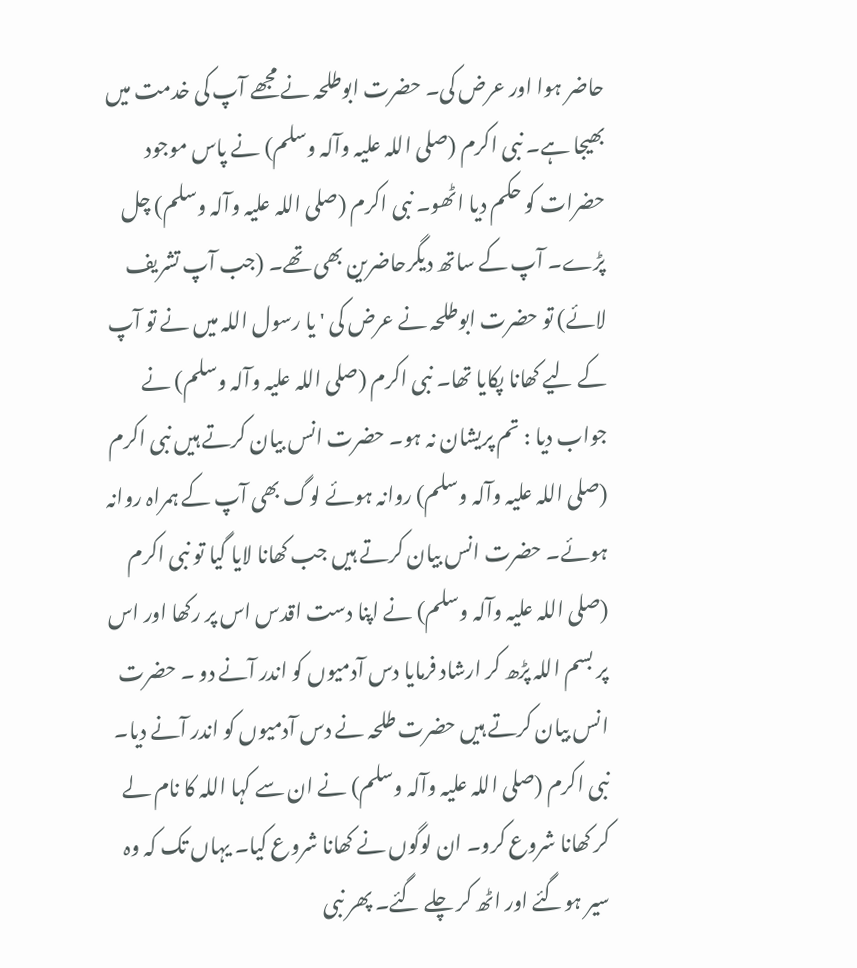حاضر ہوا اور عرض کی۔ حضرت ابوطلحہ نے مجھے آپ کی خدمت میں بھیجا ہے۔ نبی اکرم (صلی اللہ علیہ وآلہ وسلم) نے پاس موجود حضرات کو حکم دیا اٹھو۔ نبی اکرم (صلی اللہ علیہ وآلہ وسلم) چل پڑے۔ آپ کے ساتھ دیگرحاضرین بھی تھے۔ (جب آپ تشریف لائے) تو حضرت ابوطلحہ نے عرض کی ' یا رسول اللہ میں نے تو آپ کے لیے کھانا پکایا تھا۔ نبی اکرم (صلی اللہ علیہ وآلہ وسلم) نے جواب دیا : تم پریشان نہ ہو۔ حضرت انس بیان کرتے ہیں نبی اکرم (صلی اللہ علیہ وآلہ وسلم) روانہ ہوئے لوگ بھی آپ کے ہمراہ روانہ ہوئے۔ حضرت انس بیان کرتے ہیں جب کھانا لایا گیا تو نبی اکرم (صلی اللہ علیہ وآلہ وسلم) نے اپنا دست اقدس اس پر رکھا اور اس پر بسم اللہ پڑھ کر ارشاد فرمایا دس آدمیوں کو اندر آنے دو ۔ حضرت انس بیان کرتے ہیں حضرت طلحہ نے دس آدمیوں کو اندر آنے دیا۔ نبی اکرم (صلی اللہ علیہ وآلہ وسلم) نے ان سے کہا اللہ کا نام لے کر کھانا شروع کرو۔ ان لوگوں نے کھانا شروع کیا۔ یہاں تک کہ وہ سیر ہوگئے اور اٹھ کر چلے گئے۔ پھر نبی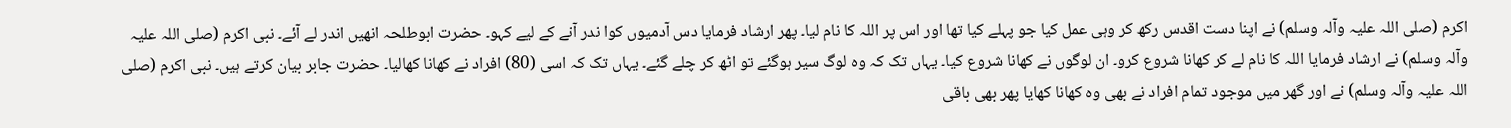اکرم (صلی اللہ علیہ وآلہ وسلم) نے اپنا دست اقدس رکھ کر وہی عمل کیا جو پہلے کیا تھا اور اس پر اللہ کا نام لیا۔ پھر ارشاد فرمایا دس آدمیوں کوا ندر آنے کے لیے کہو۔ حضرت ابوطلحہ انھیں اندر لے آئے۔ نبی اکرم (صلی اللہ علیہ وآلہ وسلم) نے ارشاد فرمایا اللہ کا نام لے کر کھانا شروع کرو۔ ان لوگوں نے کھانا شروع کیا۔ یہاں تک کہ وہ لوگ سیر ہوگئے تو اٹھ کر چلے گئے۔ یہاں تک کہ اسی (80) افراد نے کھانا کھالیا۔ حضرت جابر بیان کرتے ہیں۔ نبی اکرم (صلی اللہ علیہ وآلہ وسلم) نے اور گھر میں موجود تمام افراد نے بھی وہ کھانا کھایا پھر بھی باقی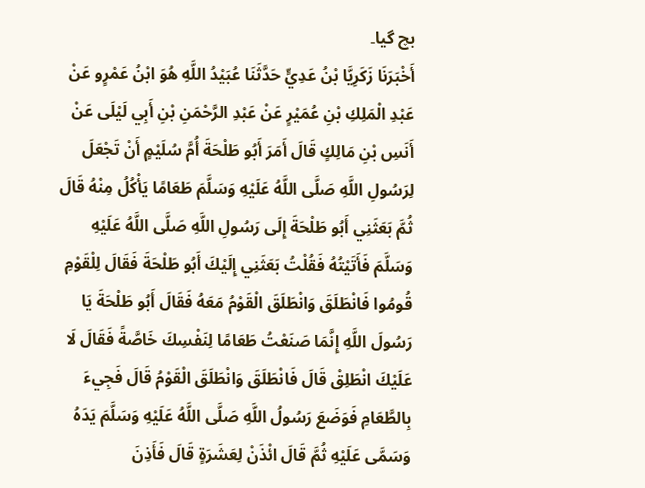بچ گیا۔
أَخْبَرَنَا زَكَرِيَّا بْنُ عَدِيٍّ حَدَّثَنَا عُبَيْدُ اللَّهِ هُوَ ابْنُ عَمْرٍو عَنْ عَبْدِ الْمَلِكِ بْنِ عُمَيْرٍ عَنْ عَبْدِ الرَّحْمَنِ بْنِ أَبِي لَيْلَى عَنْ أَنَسِ بْنِ مَالِكٍ قَالَ أَمَرَ أَبُو طَلْحَةَ أُمَّ سُلَيْمٍ أَنْ تَجْعَلَ لِرَسُولِ اللَّهِ صَلَّى اللَّهُ عَلَيْهِ وَسَلَّمَ طَعَامًا يَأْكُلُ مِنْهُ قَالَ ثُمَّ بَعَثَنِي أَبُو طَلْحَةَ إِلَى رَسُولِ اللَّهِ صَلَّى اللَّهُ عَلَيْهِ وَسَلَّمَ فَأَتَيْتُهُ فَقُلْتُ بَعَثَنِي إِلَيْكَ أَبُو طَلْحَةَ فَقَالَ لِلْقَوْمِ قُومُوا فَانْطَلَقَ وَانْطَلَقَ الْقَوْمُ مَعَهُ فَقَالَ أَبُو طَلْحَةَ يَا رَسُولَ اللَّهِ إِنَّمَا صَنَعْتُ طَعَامًا لِنَفْسِكَ خَاصَّةً فَقَالَ لَا عَلَيْكَ انْطَلِقْ قَالَ فَانْطَلَقَ وَانْطَلَقَ الْقَوْمُ قَالَ فَجِيءَ بِالطَّعَامِ فَوَضَعَ رَسُولُ اللَّهِ صَلَّى اللَّهُ عَلَيْهِ وَسَلَّمَ يَدَهُ وَسَمَّى عَلَيْهِ ثُمَّ قَالَ ائْذَنْ لِعَشَرَةٍ قَالَ فَأَذِنَ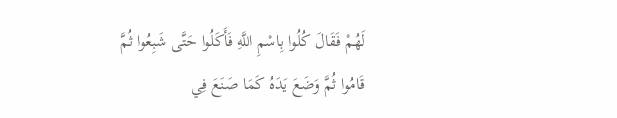لَهُمْ فَقَالَ كُلُوا بِاسْمِ اللَّهِ فَأَكَلُوا حَتَّى شَبِعُوا ثُمَّ قَامُوا ثُمَّ وَضَعَ يَدَهُ كَمَا صَنَعَ فِي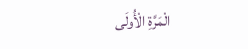الْمَرَّةِ الْأُولَى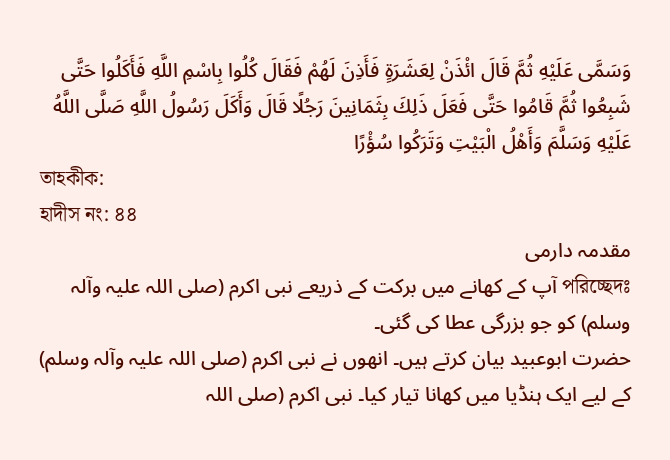وَسَمَّى عَلَيْهِ ثُمَّ قَالَ ائْذَنْ لِعَشَرَةٍ فَأَذِنَ لَهُمْ فَقَالَ كُلُوا بِاسْمِ اللَّهِ فَأَكَلُوا حَتَّى شَبِعُوا ثُمَّ قَامُوا حَتَّى فَعَلَ ذَلِكَ بِثَمَانِينَ رَجُلًا قَالَ وَأَكَلَ رَسُولُ اللَّهِ صَلَّى اللَّهُ عَلَيْهِ وَسَلَّمَ وَأَهْلُ الْبَيْتِ وَتَرَكُوا سُؤْرًا
তাহকীক:
হাদীস নং: ৪৪
مقدمہ دارمی
পরিচ্ছেদঃ آپ کے کھانے میں برکت کے ذریعے نبی اکرم (صلی اللہ علیہ وآلہ وسلم) کو جو بزرگی عطا کی گئی۔
حضرت ابوعبید بیان کرتے ہیں۔ انھوں نے نبی اکرم (صلی اللہ علیہ وآلہ وسلم) کے لیے ایک ہنڈیا میں کھانا تیار کیا۔ نبی اکرم (صلی اللہ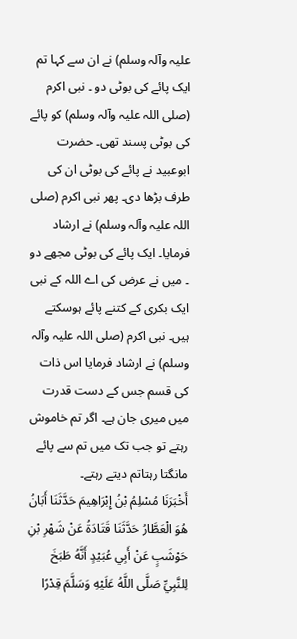علیہ وآلہ وسلم) نے ان سے کہا تم ایک پائے کی بوٹی دو ۔ نبی اکرم (صلی اللہ علیہ وآلہ وسلم) کو پائے کی بوٹی پسند تھی۔ حضرت ابوعبید نے پائے کی بوٹی ان کی طرف بڑھا دی۔ پھر نبی اکرم (صلی اللہ علیہ وآلہ وسلم) نے ارشاد فرمایا۔ ایک پائے کی بوٹی مجھے دو ۔ میں نے عرض کی اے اللہ کے نبی ایک بکری کے کتنے پائے ہوسکتے ہیں۔ نبی اکرم (صلی اللہ علیہ وآلہ وسلم) نے ارشاد فرمایا اس ذات کی قسم جس کے دست قدرت میں میری جان ہے۔ اگر تم خاموش رہتے تو جب تک میں تم سے پائے مانگتا رہتاتم دیتے رہتے۔
أَخْبَرَنَا مُسْلِمُ بْنُ إِبْرَاهِيمَ حَدَّثَنَا أَبَانُ هُوَ الْعَطَّارُ حَدَّثَنَا قَتَادَةُ عَنْ شَهْرِ بْنِ حَوْشَبٍ عَنْ أَبِي عُبَيْدٍ أَنَّهُ طَبَخَ لِلنَّبِيِّ صَلَّى اللَّهُ عَلَيْهِ وَسَلَّمَ قِدْرًا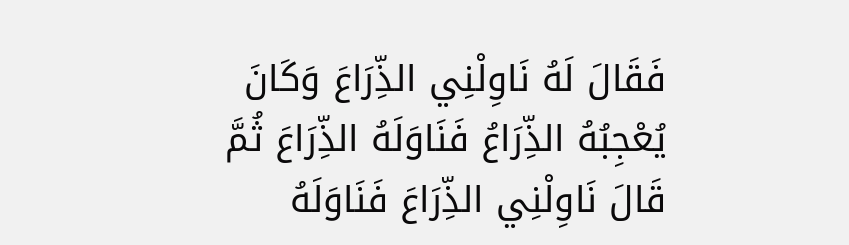فَقَالَ لَهُ نَاوِلْنِي الذِّرَاعَ وَكَانَ يُعْجِبُهُ الذِّرَاعُ فَنَاوَلَهُ الذِّرَاعَ ثُمَّ قَالَ نَاوِلْنِي الذِّرَاعَ فَنَاوَلَهُ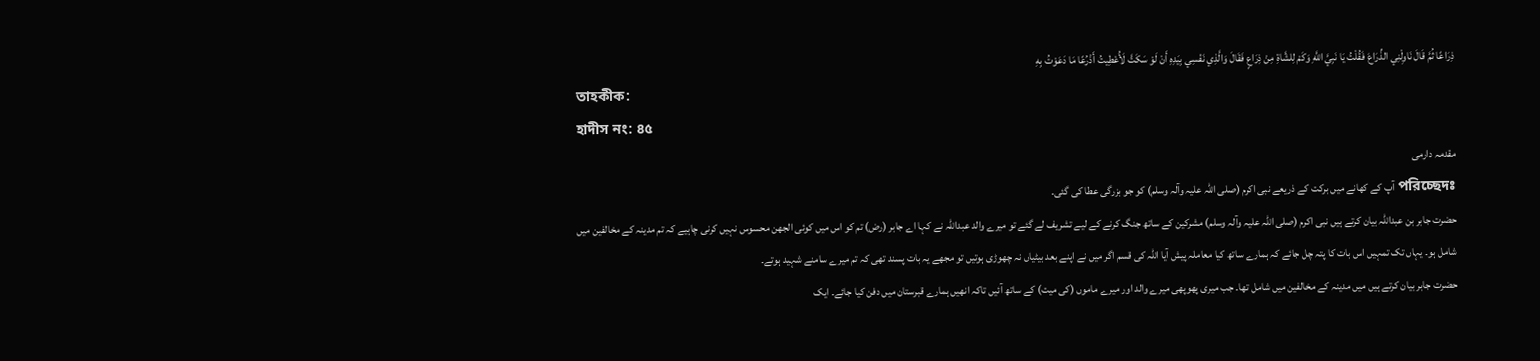ذِرَاعًا ثُمَّ قَالَ نَاوِلْنِي الذِّرَاعَ فَقُلْتُ يَا نَبِيَّ اللَّهِ وَكَمْ لِلشَّاةِ مِنْ ذِرَاعٍ فَقَالَ وَالَّذِي نَفْسِي بِيَدِهِ أَنْ لَوْ سَكَتَّ لَأُعْطِيتُ أَذْرُعًا مَا دَعَوْتُ بِهِ
তাহকীক:
হাদীস নং: ৪৫
مقدمہ دارمی
পরিচ্ছেদঃ آپ کے کھانے میں برکت کے ذریعے نبی اکرم (صلی اللہ علیہ وآلہ وسلم) کو جو بزرگی عطا کی گئی۔
حضرت جابر بن عبداللہ بیان کرتے ہیں نبی اکرم (صلی اللہ علیہ وآلہ وسلم) مشرکین کے ساتھ جنگ کرنے کے لیے تشریف لے گئے تو میرے والد عبداللہ نے کہا اے جابر (رض) تم کو اس میں کوئی الجھن محسوس نہیں کرنی چاہیے کہ تم مدینہ کے مخالفین میں شامل ہو۔ یہاں تک تمہیں اس بات کا پتہ چل جائے کہ ہمارے ساتھ کیا معاملہ پیش آیا اللہ کی قسم اگر میں نے اپنے بعد بیٹیاں نہ چھوڑی ہوتیں تو مجھے یہ بات پسند تھی کہ تم میرے سامنے شہید ہوتے۔
حضرت جابر بیان کرتے ہیں میں مدینہ کے مخالفین میں شامل تھا۔ جب میری پھوپھی میرے والد اور میرے ماموں (کی میت) کے ساتھ آئیں تاکہ انھیں ہمارے قبرستان میں دفن کیا جائے۔ ایک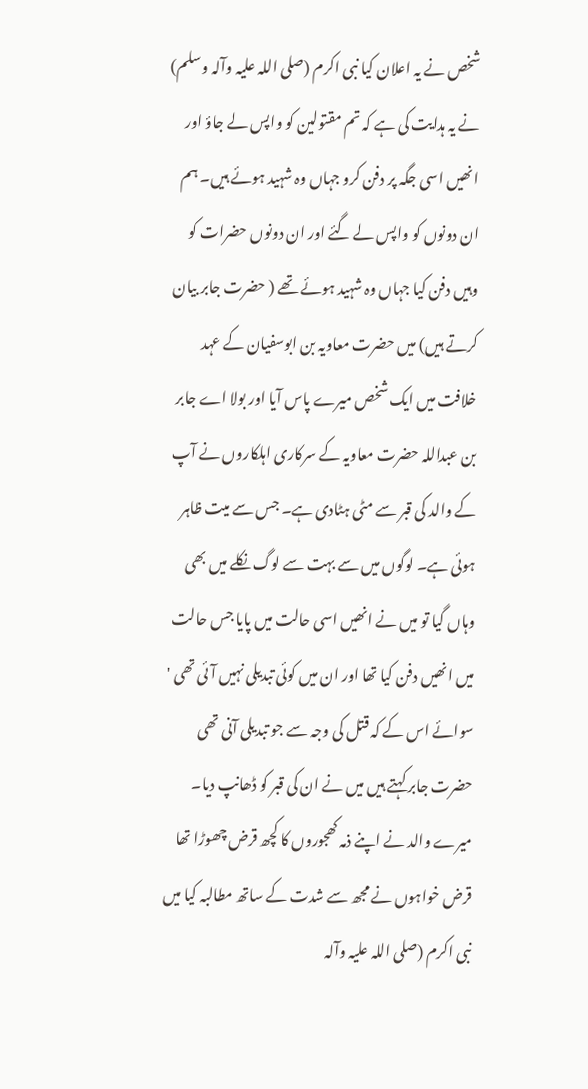شخص نے یہ اعلان کیا نبی اکرم (صلی اللہ علیہ وآلہ وسلم) نے یہ ہدایت کی ہے کہ تم مقتولین کو واپس لے جاؤ اور انھیں اسی جگہ پر دفن کرو جہاں وہ شہید ہوئے ہیں۔ ہم ان دونوں کو واپس لے گئے اور ان دونوں حضرات کو وہیں دفن کیا جہاں وہ شہید ہوئے تھے ( حضرت جابر بیان کرتے ہیں) میں حضرت معاویہ بن ابوسفیان کے عہد خلافت میں ایک شخص میرے پاس آیا اور بولا اے جابر بن عبداللہ حضرت معاویہ کے سرکاری اہلکاروں نے آپ کے والد کی قبر سے مٹی ہٹادی ہے۔ جس سے میت ظاہر ہوئی ہے۔ لوگوں میں سے بہت سے لوگ نکلے میں بھی وہاں گیا تو میں نے انھیں اسی حالت میں پایا جس حالت میں انھیں دفن کیا تھا اور ان میں کوئی تبدیلی نہیں آئی تھی ' سوائے اس کے کہ قتل کی وجہ سے جو تبدیلی آنی تھی حضرت جابر کہتے ہیں میں نے ان کی قبر کو ڈھانپ دیا۔ میرے والد نے اپنے ذمہ کھجوروں کا کچھ قرض چھوڑا تھا قرض خواہوں نے مجھ سے شدت کے ساتھ مطالبہ کیا میں نبی اکرم (صلی اللہ علیہ وآلہ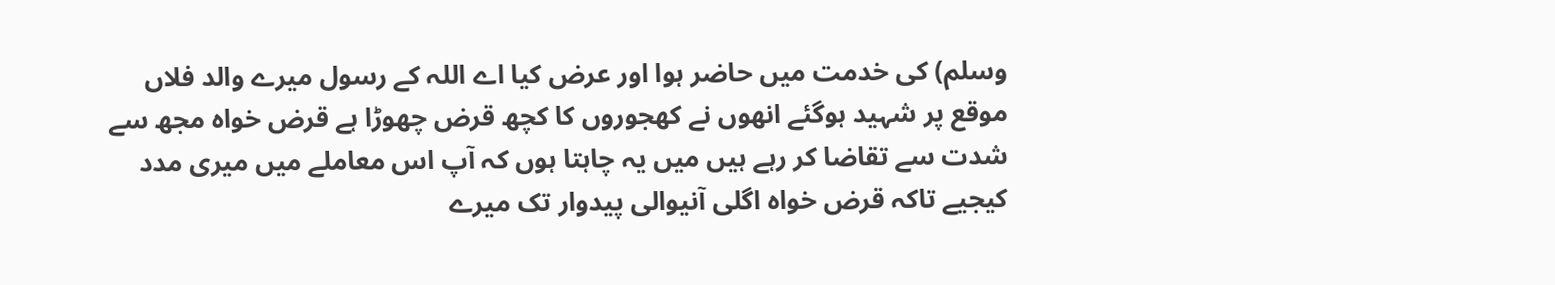وسلم) کی خدمت میں حاضر ہوا اور عرض کیا اے اللہ کے رسول میرے والد فلاں موقع پر شہید ہوگئے انھوں نے کھجوروں کا کچھ قرض چھوڑا ہے قرض خواہ مجھ سے شدت سے تقاضا کر رہے ہیں میں یہ چاہتا ہوں کہ آپ اس معاملے میں میری مدد کیجیے تاکہ قرض خواہ اگلی آنیوالی پیدوار تک میرے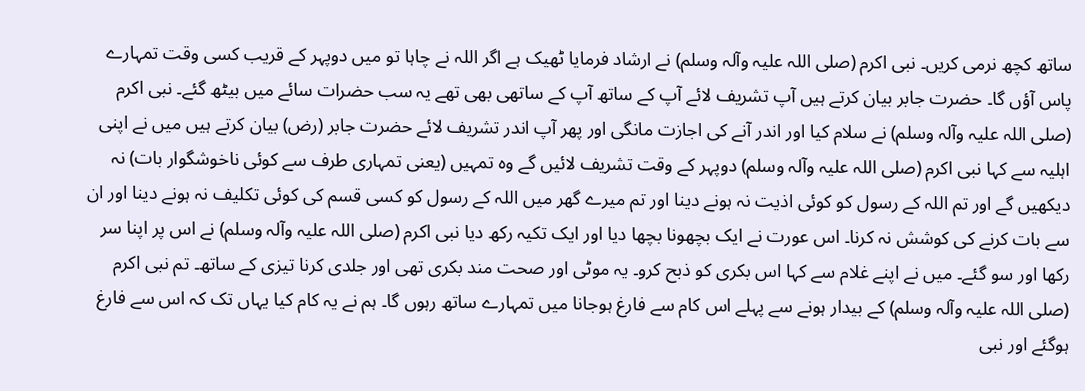ساتھ کچھ نرمی کریں۔ نبی اکرم (صلی اللہ علیہ وآلہ وسلم) نے ارشاد فرمایا ٹھیک ہے اگر اللہ نے چاہا تو میں دوپہر کے قریب کسی وقت تمہارے پاس آؤں گا۔ حضرت جابر بیان کرتے ہیں آپ تشریف لائے آپ کے ساتھ آپ کے ساتھی بھی تھے یہ سب حضرات سائے میں بیٹھ گئے۔ نبی اکرم (صلی اللہ علیہ وآلہ وسلم) نے سلام کیا اور اندر آنے کی اجازت مانگی اور پھر آپ اندر تشریف لائے حضرت جابر (رض) بیان کرتے ہیں میں نے اپنی اہلیہ سے کہا نبی اکرم (صلی اللہ علیہ وآلہ وسلم) دوپہر کے وقت تشریف لائیں گے وہ تمہیں (یعنی تمہاری طرف سے کوئی ناخوشگوار بات) نہ دیکھیں گے اور تم اللہ کے رسول کو کوئی اذیت نہ ہونے دینا اور تم میرے گھر میں اللہ کے رسول کو کسی قسم کی کوئی تکلیف نہ ہونے دینا اور ان سے بات کرنے کی کوشش نہ کرنا۔ اس عورت نے ایک بچھونا بچھا دیا اور ایک تکیہ رکھ دیا نبی اکرم (صلی اللہ علیہ وآلہ وسلم) نے اس پر اپنا سر رکھا اور سو گئے۔ میں نے اپنے غلام سے کہا اس بکری کو ذبح کرو۔ یہ موٹی اور صحت مند بکری تھی اور جلدی کرنا تیزی کے ساتھ۔ تم نبی اکرم (صلی اللہ علیہ وآلہ وسلم) کے بیدار ہونے سے پہلے اس کام سے فارغ ہوجانا میں تمہارے ساتھ رہوں گا۔ ہم نے یہ کام کیا یہاں تک کہ اس سے فارغ ہوگئے اور نبی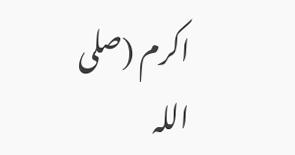اکرم (صلی اللہ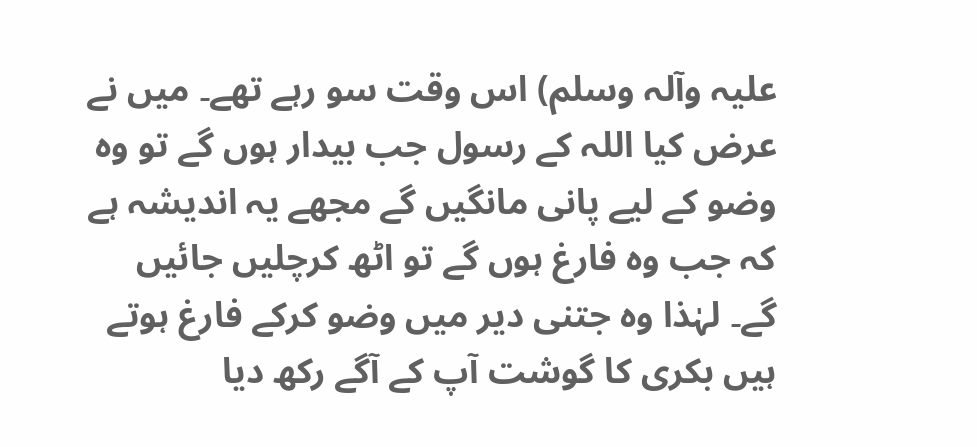علیہ وآلہ وسلم) اس وقت سو رہے تھے۔ میں نے عرض کیا اللہ کے رسول جب بیدار ہوں گے تو وہ وضو کے لیے پانی مانگیں گے مجھے یہ اندیشہ ہے کہ جب وہ فارغ ہوں گے تو اٹھ کرچلیں جائیں گے۔ لہٰذا وہ جتنی دیر میں وضو کرکے فارغ ہوتے ہیں بکری کا گوشت آپ کے آگے رکھ دیا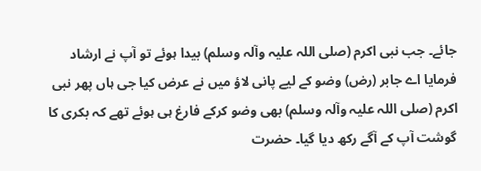جائے۔ جب نبی اکرم (صلی اللہ علیہ وآلہ وسلم) بیدا ہوئے تو آپ نے ارشاد فرمایا اے جابر (رض) وضو کے لیے پانی لاؤ میں نے عرض کیا جی ہاں پھر نبی اکرم (صلی اللہ علیہ وآلہ وسلم) بھی وضو کرکے فارغ ہی ہوئے تھے کہ بکری کا گوشت آپ کے آگے رکھ دیا گیا۔ حضرت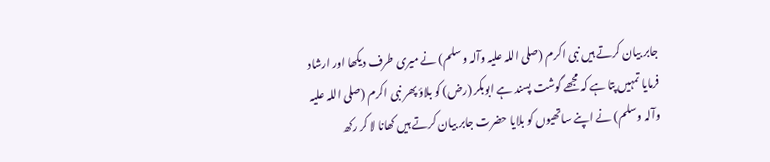جابر بیان کرتے ہیں نبی اکرم (صلی اللہ علیہ وآلہ وسلم) نے میری طرف دیکھا اور ارشاد فرمایا تمہیں پتا ہے کہ مجھے گوشت پسند ہے ابوبکر (رض) کو بلاؤ پھر نبی اکرم (صلی اللہ علیہ وآلہ وسلم) نے اپنے ساتھیوں کو بلایا حضرت جابر بیان کرتے ہیں کھانا لا کر رکھ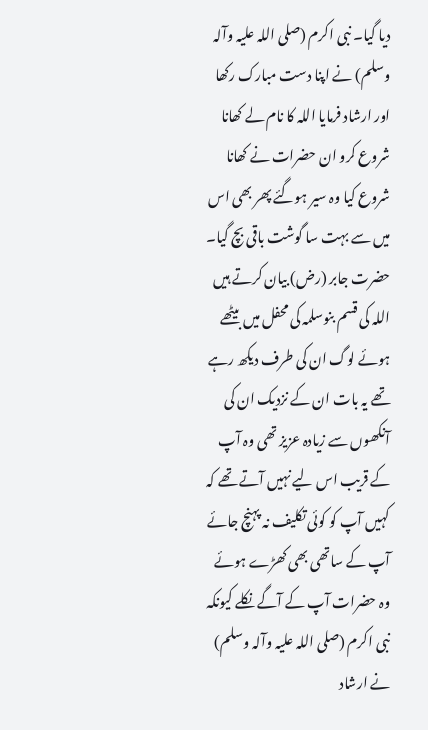دیا گیا۔ نبی اکرم (صلی اللہ علیہ وآلہ وسلم) نے اپنا دست مبارک رکھا اور ارشاد فرمایا اللہ کا نام لے کھانا شروع کرو ان حضرات نے کھانا شروع کیا وہ سیر ہوگئے پھر بھی اس میں سے بہت سا گوشت باقی بچ گیا۔ حضرت جابر (رض) بیان کرتے ہیں اللہ کی قسم بنوسلمہ کی محفل میں بیٹھے ہوئے لوگ ان کی طرف دیکھ رہے تھے یہ بات ان کے نزدیک ان کی آنکھوں سے زیادہ عزیز تھی وہ آپ کے قریب اس لیے نہیں آتے تھے کہ کہیں آپ کو کوئی تکلیف نہ پہنچ جائے آپ کے ساتھی بھی کھڑے ہوئے وہ حضرات آپ کے آگے نکلے کیونکہ نبی اکرم (صلی اللہ علیہ وآلہ وسلم) نے ارشاد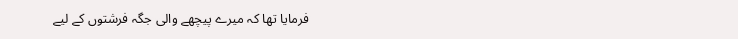فرمایا تھا کہ میرے پیچھے والی جگہ فرشتوں کے لیے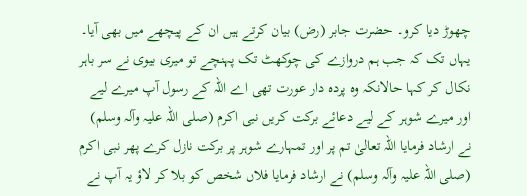چھوڑ دیا کرو۔ حضرت جابر (رض) بیان کرتے ہیں ان کے پیچھے میں بھی آیا۔ یہاں تک کہ جب ہم دروازے کی چوکھٹ تک پہنچے تو میری بیوی نے سر باہر نکال کر کہا حالانکہ وہ پردہ دار عورت تھی اے اللہ کے رسول آپ میرے لیے اور میرے شوہر کے لیے دعائے برکت کریں نبی اکرم (صلی اللہ علیہ وآلہ وسلم) نے ارشاد فرمایا اللہ تعالیٰ تم پر اور تمہارے شوہر پر برکت نازل کرے پھر نبی اکرم (صلی اللہ علیہ وآلہ وسلم) نے ارشاد فرمایا فلاں شخص کو بلا کر لاؤ یہ آپ نے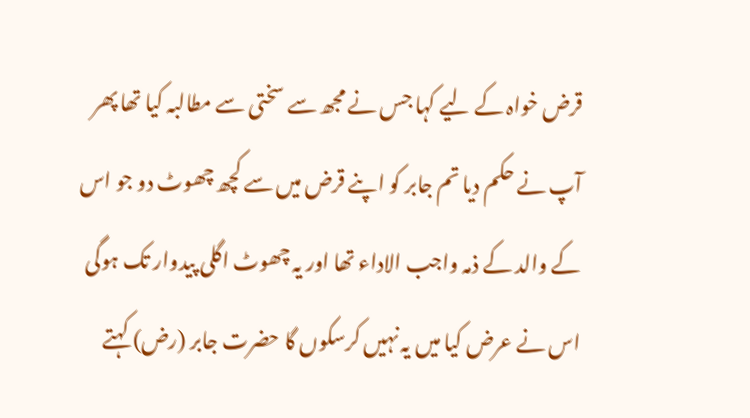قرض خواہ کے لیے کہا جس نے مجھ سے سختی سے مطالبہ کیا تھا پھر آپ نے حکم دیا تم جابر کو اپنے قرض میں سے کچھ چھوٹ دو جو اس کے والد کے ذمہ واجب الاداء تھا اور یہ چھوٹ اگلی پیدوار تک ہوگی اس نے عرض کیا میں یہ نہیں کرسکوں گا حضرت جابر (رض) کہتے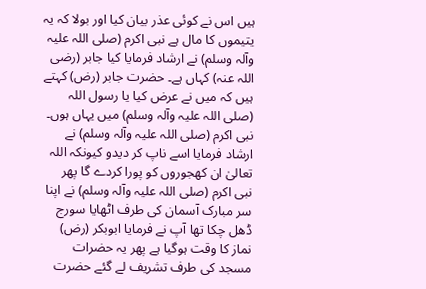ہیں اس نے کوئی عذر بیان کیا اور بولا کہ یہ یتیموں کا مال ہے نبی اکرم (صلی اللہ علیہ وآلہ وسلم) نے ارشاد فرمایا کیا جابر (رضی اللہ عنہ) کہاں ہے۔ حضرت جابر (رض) کہتے ہیں کہ میں نے عرض کیا یا رسول اللہ (صلی اللہ علیہ وآلہ وسلم) میں یہاں ہوں۔ نبی اکرم (صلی اللہ علیہ وآلہ وسلم) نے ارشاد فرمایا اسے ناپ کر دیدو کیونکہ اللہ تعالیٰ ان کھجوروں کو پورا کردے گا پھر نبی اکرم (صلی اللہ علیہ وآلہ وسلم) نے اپنا سر مبارک آسمان کی طرف اٹھایا سورج ڈھل چکا تھا آپ نے فرمایا ابوبکر (رض) نماز کا وقت ہوگیا ہے پھر یہ حضرات مسجد کی طرف تشریف لے گئے حضرت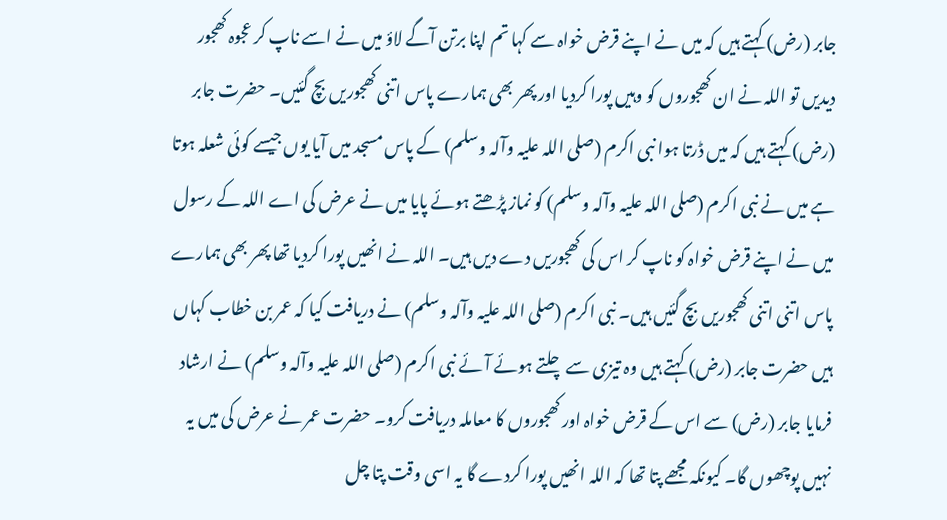جابر (رض) کہتے ہیں کہ میں نے اپنے قرض خواہ سے کہا تم اپنا برتن آگے لاؤ میں نے اسے ناپ کر عجوہ کھجور دیدیں تو اللہ نے ان کھجوروں کو وہیں پورا کردیا اور پھر بھی ہمارے پاس اتنی کھجوریں بچ گئیں۔ حضرت جابر (رض) کہتے ہیں کہ میں ڈرتا ہوا نبی اکرم (صلی اللہ علیہ وآلہ وسلم) کے پاس مسجد میں آیا یوں جیسے کوئی شعلہ ہوتا ہے میں نے نبی اکرم (صلی اللہ علیہ وآلہ وسلم) کو نماز پڑھتے ہوئے پایا میں نے عرض کی اے اللہ کے رسول میں نے اپنے قرض خواہ کو ناپ کر اس کی کھجوریں دے دیں ہیں۔ اللہ نے انھیں پورا کردیا تھا پھر بھی ہمارے پاس اتنی اتنی کھجوریں بچ گئیں ہیں۔ نبی اکرم (صلی اللہ علیہ وآلہ وسلم) نے دریافت کیا کہ عمر بن خطاب کہاں ہیں حضرت جابر (رض) کہتے ہیں وہ تیزی سے چلتے ہوئے آئے نبی اکرم (صلی اللہ علیہ وآلہ وسلم) نے ارشاد فرمایا جابر (رض) سے اس کے قرض خواہ اور کھجوروں کا معاملہ دریافت کرو۔ حضرت عمر نے عرض کی میں یہ نہیں پوچھوں گا۔ کیونکہ مجھے پتا تھا کہ اللہ انھیں پورا کردے گا یہ اسی وقت پتا چل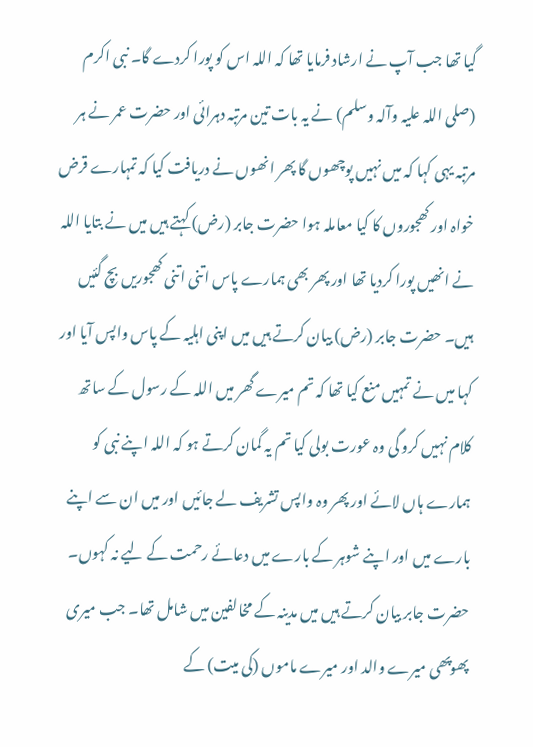گیا تھا جب آپ نے ارشاد فرمایا تھا کہ اللہ اس کو پورا کردے گا۔ نبی اکرم (صلی اللہ علیہ وآلہ وسلم) نے یہ بات تین مرتبہ دہرائی اور حضرت عمر نے ہر مرتبہ یہی کہا کہ میں نہیں پوچھوں گا پھر انھوں نے دریافت کیا کہ تمہارے قرض خواہ اور کھجوروں کا کیا معاملہ ہوا حضرت جابر (رض) کہتے ہیں میں نے بتایا اللہ نے انھیں پورا کردیا تھا اور پھر بھی ہمارے پاس اتنی اتنی کھجوریں بچ گئیں ہیں۔ حضرت جابر (رض) بیان کرتے ہیں میں اپنی اہلیہ کے پاس واپس آیا اور کہا میں نے تمہیں منع کیا تھا کہ تم میرے گھر میں اللہ کے رسول کے ساتھ کلام نہیں کرو گی وہ عورت بولی کیا تم یہ گمان کرتے ہو کہ اللہ اپنے نبی کو ہمارے ہاں لائے اور پھر وہ واپس تشریف لے جائیں اور میں ان سے اپنے بارے میں اور اپنے شوہر کے بارے میں دعائے رحمت کے لیے نہ کہوں۔
حضرت جابر بیان کرتے ہیں میں مدینہ کے مخالفین میں شامل تھا۔ جب میری پھوپھی میرے والد اور میرے ماموں (کی میت) کے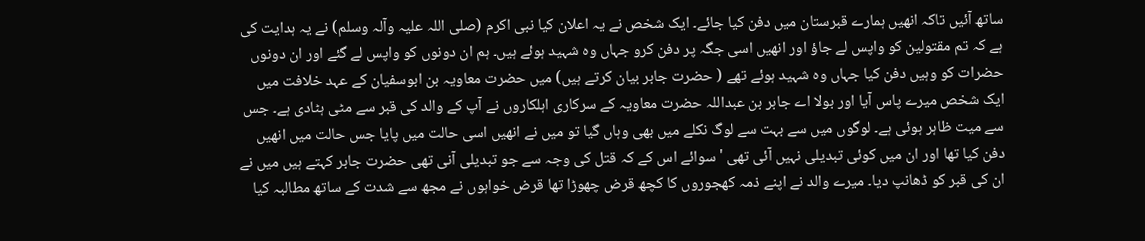ساتھ آئیں تاکہ انھیں ہمارے قبرستان میں دفن کیا جائے۔ ایک شخص نے یہ اعلان کیا نبی اکرم (صلی اللہ علیہ وآلہ وسلم) نے یہ ہدایت کی ہے کہ تم مقتولین کو واپس لے جاؤ اور انھیں اسی جگہ پر دفن کرو جہاں وہ شہید ہوئے ہیں۔ ہم ان دونوں کو واپس لے گئے اور ان دونوں حضرات کو وہیں دفن کیا جہاں وہ شہید ہوئے تھے ( حضرت جابر بیان کرتے ہیں) میں حضرت معاویہ بن ابوسفیان کے عہد خلافت میں ایک شخص میرے پاس آیا اور بولا اے جابر بن عبداللہ حضرت معاویہ کے سرکاری اہلکاروں نے آپ کے والد کی قبر سے مٹی ہٹادی ہے۔ جس سے میت ظاہر ہوئی ہے۔ لوگوں میں سے بہت سے لوگ نکلے میں بھی وہاں گیا تو میں نے انھیں اسی حالت میں پایا جس حالت میں انھیں دفن کیا تھا اور ان میں کوئی تبدیلی نہیں آئی تھی ' سوائے اس کے کہ قتل کی وجہ سے جو تبدیلی آنی تھی حضرت جابر کہتے ہیں میں نے ان کی قبر کو ڈھانپ دیا۔ میرے والد نے اپنے ذمہ کھجوروں کا کچھ قرض چھوڑا تھا قرض خواہوں نے مجھ سے شدت کے ساتھ مطالبہ کیا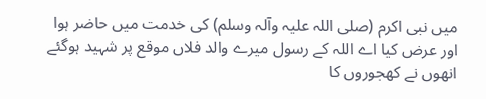میں نبی اکرم (صلی اللہ علیہ وآلہ وسلم) کی خدمت میں حاضر ہوا اور عرض کیا اے اللہ کے رسول میرے والد فلاں موقع پر شہید ہوگئے انھوں نے کھجوروں کا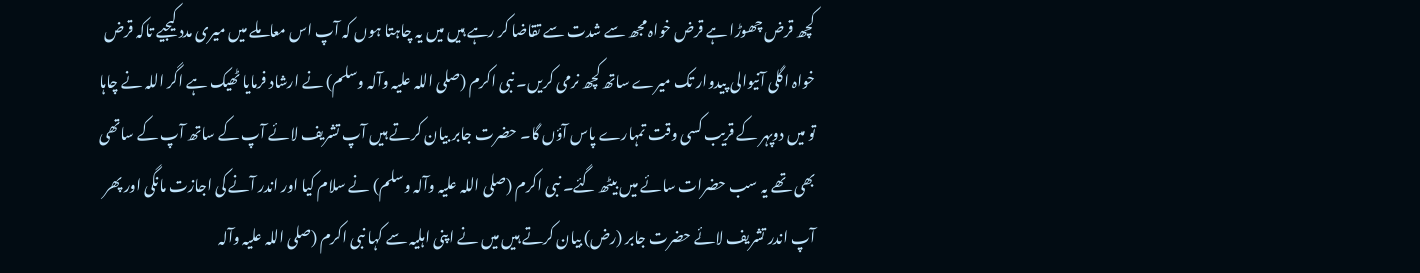کچھ قرض چھوڑا ہے قرض خواہ مجھ سے شدت سے تقاضا کر رہے ہیں میں یہ چاہتا ہوں کہ آپ اس معاملے میں میری مدد کیجیے تاکہ قرض خواہ اگلی آنیوالی پیدوار تک میرے ساتھ کچھ نرمی کریں۔ نبی اکرم (صلی اللہ علیہ وآلہ وسلم) نے ارشاد فرمایا ٹھیک ہے اگر اللہ نے چاہا تو میں دوپہر کے قریب کسی وقت تمہارے پاس آؤں گا۔ حضرت جابر بیان کرتے ہیں آپ تشریف لائے آپ کے ساتھ آپ کے ساتھی بھی تھے یہ سب حضرات سائے میں بیٹھ گئے۔ نبی اکرم (صلی اللہ علیہ وآلہ وسلم) نے سلام کیا اور اندر آنے کی اجازت مانگی اور پھر آپ اندر تشریف لائے حضرت جابر (رض) بیان کرتے ہیں میں نے اپنی اہلیہ سے کہا نبی اکرم (صلی اللہ علیہ وآلہ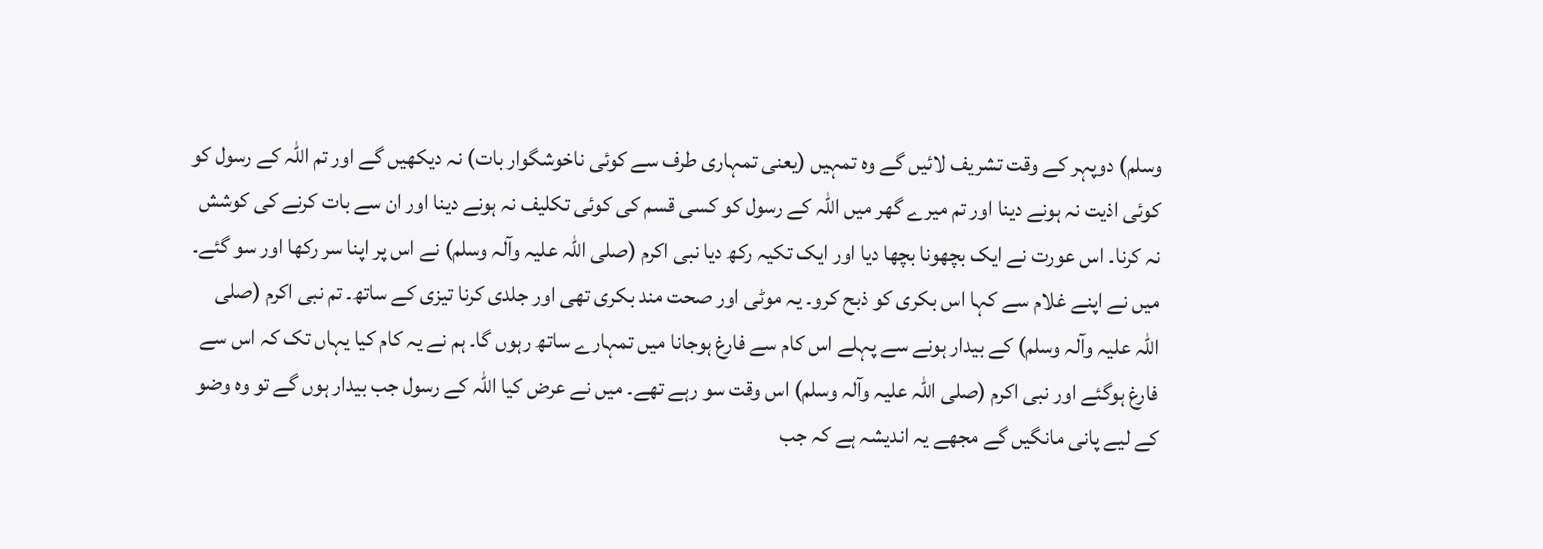وسلم) دوپہر کے وقت تشریف لائیں گے وہ تمہیں (یعنی تمہاری طرف سے کوئی ناخوشگوار بات) نہ دیکھیں گے اور تم اللہ کے رسول کو کوئی اذیت نہ ہونے دینا اور تم میرے گھر میں اللہ کے رسول کو کسی قسم کی کوئی تکلیف نہ ہونے دینا اور ان سے بات کرنے کی کوشش نہ کرنا۔ اس عورت نے ایک بچھونا بچھا دیا اور ایک تکیہ رکھ دیا نبی اکرم (صلی اللہ علیہ وآلہ وسلم) نے اس پر اپنا سر رکھا اور سو گئے۔ میں نے اپنے غلام سے کہا اس بکری کو ذبح کرو۔ یہ موٹی اور صحت مند بکری تھی اور جلدی کرنا تیزی کے ساتھ۔ تم نبی اکرم (صلی اللہ علیہ وآلہ وسلم) کے بیدار ہونے سے پہلے اس کام سے فارغ ہوجانا میں تمہارے ساتھ رہوں گا۔ ہم نے یہ کام کیا یہاں تک کہ اس سے فارغ ہوگئے اور نبی اکرم (صلی اللہ علیہ وآلہ وسلم) اس وقت سو رہے تھے۔ میں نے عرض کیا اللہ کے رسول جب بیدار ہوں گے تو وہ وضو کے لیے پانی مانگیں گے مجھے یہ اندیشہ ہے کہ جب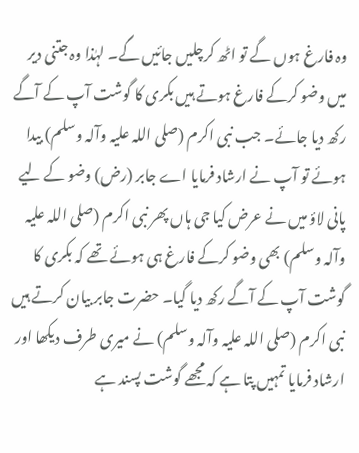وہ فارغ ہوں گے تو اٹھ کرچلیں جائیں گے۔ لہٰذا وہ جتنی دیر میں وضو کرکے فارغ ہوتے ہیں بکری کا گوشت آپ کے آگے رکھ دیا جائے۔ جب نبی اکرم (صلی اللہ علیہ وآلہ وسلم) بیدا ہوئے تو آپ نے ارشاد فرمایا اے جابر (رض) وضو کے لیے پانی لاؤ میں نے عرض کیا جی ہاں پھر نبی اکرم (صلی اللہ علیہ وآلہ وسلم) بھی وضو کرکے فارغ ہی ہوئے تھے کہ بکری کا گوشت آپ کے آگے رکھ دیا گیا۔ حضرت جابر بیان کرتے ہیں نبی اکرم (صلی اللہ علیہ وآلہ وسلم) نے میری طرف دیکھا اور ارشاد فرمایا تمہیں پتا ہے کہ مجھے گوشت پسند ہے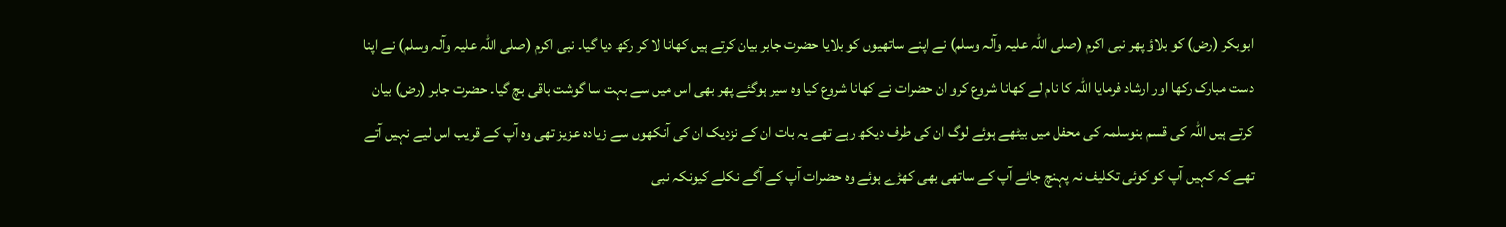ابوبکر (رض) کو بلاؤ پھر نبی اکرم (صلی اللہ علیہ وآلہ وسلم) نے اپنے ساتھیوں کو بلایا حضرت جابر بیان کرتے ہیں کھانا لا کر رکھ دیا گیا۔ نبی اکرم (صلی اللہ علیہ وآلہ وسلم) نے اپنا دست مبارک رکھا اور ارشاد فرمایا اللہ کا نام لے کھانا شروع کرو ان حضرات نے کھانا شروع کیا وہ سیر ہوگئے پھر بھی اس میں سے بہت سا گوشت باقی بچ گیا۔ حضرت جابر (رض) بیان کرتے ہیں اللہ کی قسم بنوسلمہ کی محفل میں بیٹھے ہوئے لوگ ان کی طرف دیکھ رہے تھے یہ بات ان کے نزدیک ان کی آنکھوں سے زیادہ عزیز تھی وہ آپ کے قریب اس لیے نہیں آتے تھے کہ کہیں آپ کو کوئی تکلیف نہ پہنچ جائے آپ کے ساتھی بھی کھڑے ہوئے وہ حضرات آپ کے آگے نکلے کیونکہ نبی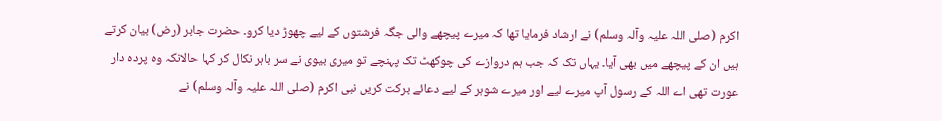اکرم (صلی اللہ علیہ وآلہ وسلم) نے ارشاد فرمایا تھا کہ میرے پیچھے والی جگہ فرشتوں کے لیے چھوڑ دیا کرو۔ حضرت جابر (رض) بیان کرتے ہیں ان کے پیچھے میں بھی آیا۔ یہاں تک کہ جب ہم دروازے کی چوکھٹ تک پہنچے تو میری بیوی نے سر باہر نکال کر کہا حالانکہ وہ پردہ دار عورت تھی اے اللہ کے رسول آپ میرے لیے اور میرے شوہر کے لیے دعائے برکت کریں نبی اکرم (صلی اللہ علیہ وآلہ وسلم) نے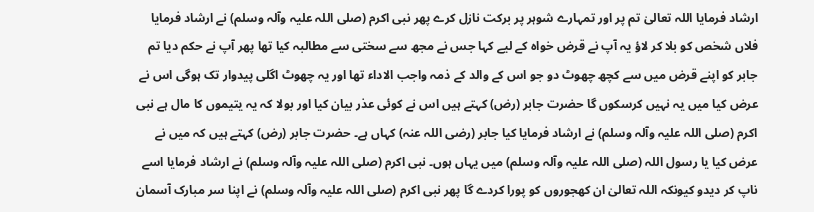ارشاد فرمایا اللہ تعالیٰ تم پر اور تمہارے شوہر پر برکت نازل کرے پھر نبی اکرم (صلی اللہ علیہ وآلہ وسلم) نے ارشاد فرمایا فلاں شخص کو بلا کر لاؤ یہ آپ نے قرض خواہ کے لیے کہا جس نے مجھ سے سختی سے مطالبہ کیا تھا پھر آپ نے حکم دیا تم جابر کو اپنے قرض میں سے کچھ چھوٹ دو جو اس کے والد کے ذمہ واجب الاداء تھا اور یہ چھوٹ اگلی پیدوار تک ہوگی اس نے عرض کیا میں یہ نہیں کرسکوں گا حضرت جابر (رض) کہتے ہیں اس نے کوئی عذر بیان کیا اور بولا کہ یہ یتیموں کا مال ہے نبی اکرم (صلی اللہ علیہ وآلہ وسلم) نے ارشاد فرمایا کیا جابر (رضی اللہ عنہ) کہاں ہے۔ حضرت جابر (رض) کہتے ہیں کہ میں نے عرض کیا یا رسول اللہ (صلی اللہ علیہ وآلہ وسلم) میں یہاں ہوں۔ نبی اکرم (صلی اللہ علیہ وآلہ وسلم) نے ارشاد فرمایا اسے ناپ کر دیدو کیونکہ اللہ تعالیٰ ان کھجوروں کو پورا کردے گا پھر نبی اکرم (صلی اللہ علیہ وآلہ وسلم) نے اپنا سر مبارک آسمان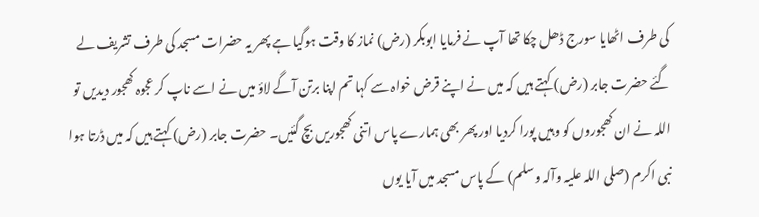کی طرف اٹھایا سورج ڈھل چکا تھا آپ نے فرمایا ابوبکر (رض) نماز کا وقت ہوگیا ہے پھر یہ حضرات مسجد کی طرف تشریف لے گئے حضرت جابر (رض) کہتے ہیں کہ میں نے اپنے قرض خواہ سے کہا تم اپنا برتن آگے لاؤ میں نے اسے ناپ کر عجوہ کھجور دیدیں تو اللہ نے ان کھجوروں کو وہیں پورا کردیا اور پھر بھی ہمارے پاس اتنی کھجوریں بچ گئیں۔ حضرت جابر (رض) کہتے ہیں کہ میں ڈرتا ہوا نبی اکرم (صلی اللہ علیہ وآلہ وسلم) کے پاس مسجد میں آیا یوں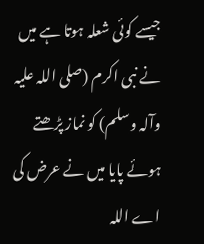جیسے کوئی شعلہ ہوتا ہے میں نے نبی اکرم (صلی اللہ علیہ وآلہ وسلم) کو نماز پڑھتے ہوئے پایا میں نے عرض کی اے اللہ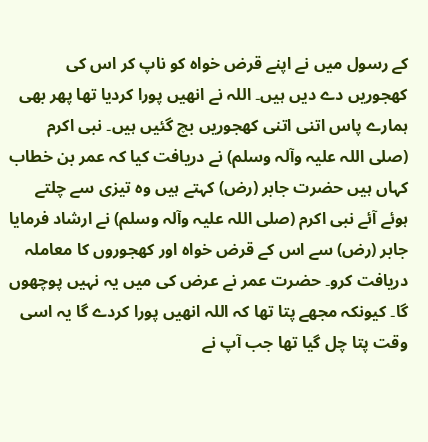کے رسول میں نے اپنے قرض خواہ کو ناپ کر اس کی کھجوریں دے دیں ہیں۔ اللہ نے انھیں پورا کردیا تھا پھر بھی ہمارے پاس اتنی اتنی کھجوریں بچ گئیں ہیں۔ نبی اکرم (صلی اللہ علیہ وآلہ وسلم) نے دریافت کیا کہ عمر بن خطاب کہاں ہیں حضرت جابر (رض) کہتے ہیں وہ تیزی سے چلتے ہوئے آئے نبی اکرم (صلی اللہ علیہ وآلہ وسلم) نے ارشاد فرمایا جابر (رض) سے اس کے قرض خواہ اور کھجوروں کا معاملہ دریافت کرو۔ حضرت عمر نے عرض کی میں یہ نہیں پوچھوں گا۔ کیونکہ مجھے پتا تھا کہ اللہ انھیں پورا کردے گا یہ اسی وقت پتا چل گیا تھا جب آپ نے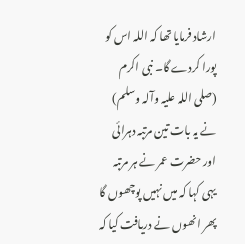ارشاد فرمایا تھا کہ اللہ اس کو پورا کردے گا۔ نبی اکرم (صلی اللہ علیہ وآلہ وسلم) نے یہ بات تین مرتبہ دہرائی اور حضرت عمر نے ہر مرتبہ یہی کہا کہ میں نہیں پوچھوں گا پھر انھوں نے دریافت کیا کہ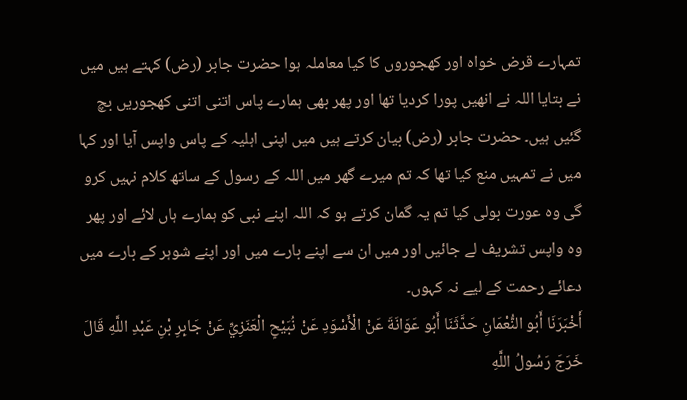تمہارے قرض خواہ اور کھجوروں کا کیا معاملہ ہوا حضرت جابر (رض) کہتے ہیں میں نے بتایا اللہ نے انھیں پورا کردیا تھا اور پھر بھی ہمارے پاس اتنی اتنی کھجوریں بچ گئیں ہیں۔ حضرت جابر (رض) بیان کرتے ہیں میں اپنی اہلیہ کے پاس واپس آیا اور کہا میں نے تمہیں منع کیا تھا کہ تم میرے گھر میں اللہ کے رسول کے ساتھ کلام نہیں کرو گی وہ عورت بولی کیا تم یہ گمان کرتے ہو کہ اللہ اپنے نبی کو ہمارے ہاں لائے اور پھر وہ واپس تشریف لے جائیں اور میں ان سے اپنے بارے میں اور اپنے شوہر کے بارے میں دعائے رحمت کے لیے نہ کہوں۔
أَخْبَرَنَا أَبُو النُّعْمَانِ حَدَّثَنَا أَبُو عَوَانَةَ عَنْ الْأَسْوَدِ عَنْ نُبَيْحٍ الْعَنَزِيِّ عَنْ جَابِرِ بْنِ عَبْدِ اللَّهِ قَالَ خَرَجَ رَسُولُ اللَّهِ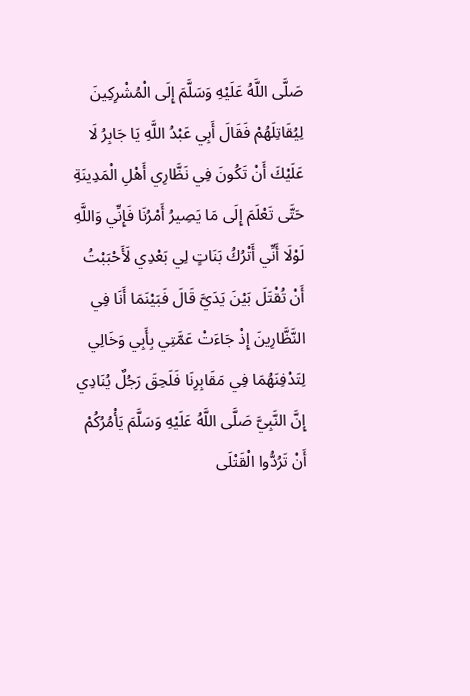صَلَّى اللَّهُ عَلَيْهِ وَسَلَّمَ إِلَى الْمُشْرِكِينَ لِيُقَاتِلَهُمْ فَقَالَ أَبِي عَبْدُ اللَّهِ يَا جَابِرُ لَا عَلَيْكَ أَنْ تَكُونَ فِي نَظَّارِي أَهْلِ الْمَدِينَةِ حَتَّى تَعْلَمَ إِلَى مَا يَصِيرُ أَمْرُنَا فَإِنِّي وَاللَّهِ لَوْلَا أَنِّي أَتْرُكُ بَنَاتٍ لِي بَعْدِي لَأَحْبَبْتُ أَنْ تُقْتَلَ بَيْنَ يَدَيَّ قَالَ فَبَيْنَمَا أَنَا فِي النَّظَّارِينَ إِذْ جَاءَتْ عَمَّتِي بِأَبِي وَخَالِي لِتَدْفِنَهُمَا فِي مَقَابِرِنَا فَلَحِقَ رَجُلٌ يُنَادِي إِنَّ النَّبِيَّ صَلَّى اللَّهُ عَلَيْهِ وَسَلَّمَ يَأْمُرُكُمْ أَنْ تَرُدُّوا الْقَتْلَى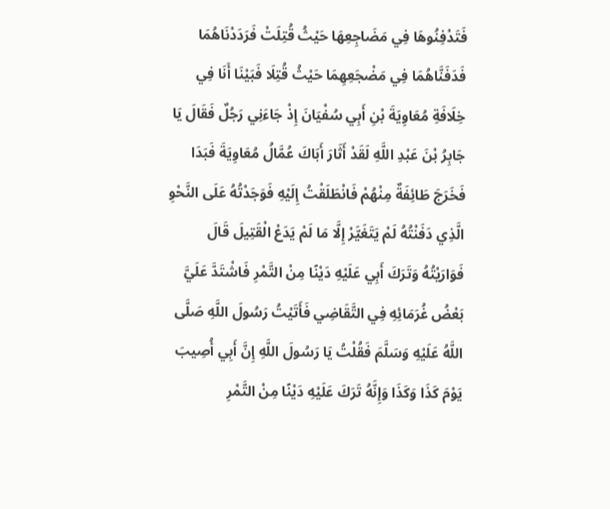فَتَدْفِنُوهَا فِي مَضَاجِعِهَا حَيْثُ قُتِلَتْ فَرَدَدْنَاهُمَا فَدَفَنَّاهُمَا فِي مَضْجَعِهِمَا حَيْثُ قُتِلَا فَبَيْنَا أَنَا فِي خِلَافَةِ مُعَاوِيَةَ بْنِ أَبِي سُفْيَانَ إِذْ جَاءَنِي رَجُلٌ فَقَالَ يَا جَابِرُ بْنَ عَبْدِ اللَّهِ لَقَدْ أَثَارَ أَبَاكَ عُمَّالُ مُعَاوِيَةَ فَبَدَا فَخَرَجَ طَائِفَةٌ مِنْهُمْ فَانْطَلَقْتُ إِلَيْهِ فَوَجَدْتُهُ عَلَى النَّحْوِ الَّذِي دَفَنْتُهُ لَمْ يَتَغَيَّرْ إِلَّا مَا لَمْ يَدَعْ الْقَتِيلَ قَالَ فَوَارَيْتُهُ وَتَرَكَ أَبِي عَلَيْهِ دَيْنًا مِنْ التَّمْرِ فَاشْتَدَّ عَلَيَّ بَعْضُ غُرَمَائِهِ فِي التَّقَاضِي فَأَتَيْتُ رَسُولَ اللَّهِ صَلَّى اللَّهُ عَلَيْهِ وَسَلَّمَ فَقُلْتُ يَا رَسُولَ اللَّهِ إِنَّ أَبِي أُصِيبَ يَوْمَ كَذَا وَكَذَا وَإِنَّهُ تَرَكَ عَلَيْهِ دَيْنًا مِنْ التَّمْرِ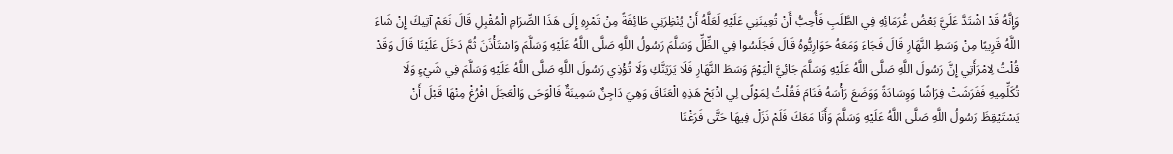وَإِنَّهُ قَدْ اشْتَدَّ عَلَيَّ بَعْضُ غُرَمَائِهِ فِي الطَّلَبِ فَأُحِبُّ أَنْ تُعِينَنِي عَلَيْهِ لَعَلَّهُ أَنْ يُنْظِرَنِي طَائِفَةً مِنْ تَمْرِهِ إِلَى هَذَا الصِّرَامِ الْمُقْبِلِ قَالَ نَعَمْ آتِيكَ إِنْ شَاءَ اللَّهُ قَرِيبًا مِنْ وَسَطِ النَّهَارِ قَالَ فَجَاءَ وَمَعَهُ حَوَارِيُّوهُ قَالَ فَجَلَسُوا فِي الظِّلِّ وَسَلَّمَ رَسُولُ اللَّهِ صَلَّى اللَّهُ عَلَيْهِ وَسَلَّمَ وَاسْتَأْذَنَ ثُمَّ دَخَلَ عَلَيْنَا قَالَ وَقَدْ قُلْتُ لِامْرَأَتِي إِنَّ رَسُولَ اللَّهِ صَلَّى اللَّهُ عَلَيْهِ وَسَلَّمَ جَائِيَّ الْيَوْمَ وَسَطَ النَّهَارِ فَلَا يَرَيَنَّكِ وَلَا تُؤْذِي رَسُولَ اللَّهِ صَلَّى اللَّهُ عَلَيْهِ وَسَلَّمَ فِي شَيْءٍ وَلَا تُكَلِّمِيهِ فَفَرَشَتْ فِرَاشًا وَوِسَادَةً وَوَضَعَ رَأْسَهُ فَنَامَ فَقُلْتُ لِمَوْلًى لِي اذْبَحْ هَذِهِ الْعَنَاقَ وَهِيَ دَاجِنٌ سَمِينَةٌ فَالْوَحَى وَالْعَجَلَ افْرُغْ مِنْهَا قَبْلَ أَنْ يَسْتَيْقِظَ رَسُولُ اللَّهِ صَلَّى اللَّهُ عَلَيْهِ وَسَلَّمَ وَأَنَا مَعَكَ فَلَمْ نَزَلْ فِيهَا حَتَّى فَرَغْنَا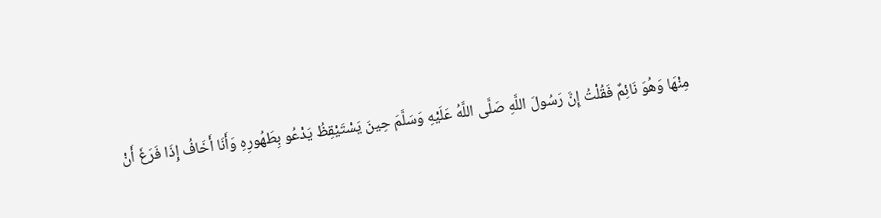مِنْهَا وَهُوَ نَائِمٌ فَقُلْتُ إِنَّ رَسُولَ اللَّهِ صَلَّى اللَّهُ عَلَيْهِ وَسَلَّمَ حِينَ يَسْتَيْقِظُ يَدْعُو بِطَهُورِهِ وَأَنَا أَخَافُ إِذَا فَرَغَ أَنْ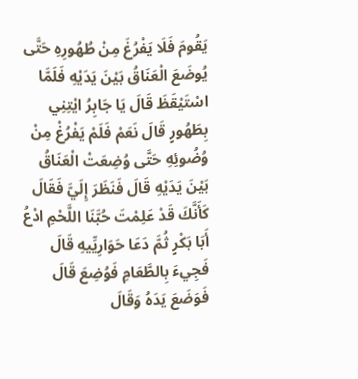يَقُومَ فَلَا يَفْرُغَ مِنْ طُهُورِهِ حَتَّى يُوضَعَ الْعَنَاقُ بَيْنَ يَدَيْهِ فَلَمَّا اسْتَيْقَظَ قَالَ يَا جَابِرُ ايْتِنِي بِطَهُورٍ قَالَ نَعَمْ فَلَمْ يَفْرُغْ مِنْ وُضُوئِهِ حَتَّى وُضِعَتْ الْعَنَاقُ بَيْنَ يَدَيْهِ قَالَ فَنَظَرَ إِلَيَّ فَقَالَ كَأَنَّكَ قَدْ عَلِمْتَ حُبَّنَا اللَّحْمِ ادْعُ أَبَا بَكْرٍ ثُمَّ دَعَا حَوَارِيِّيهِ قَالَ فَجِيءَ بِالطَّعَامِ فَوُضِعَ قَالَ فَوَضَعَ يَدَهُ وَقَالَ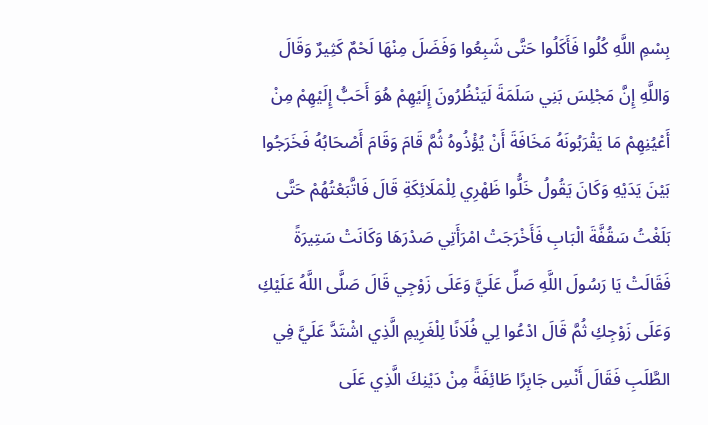بِسْمِ اللَّهِ كُلُوا فَأَكَلُوا حَتَّى شَبِعُوا وَفَضَلَ مِنْهَا لَحْمٌ كَثِيرٌ وَقَالَ وَاللَّهِ إِنَّ مَجْلِسَ بَنِي سَلَمَةَ لَيَنْظُرُونَ إِلَيْهِمْ هُوَ أَحَبُّ إِلَيْهِمْ مِنْ أَعْيُنِهِمْ مَا يَقْرَبُونَهُ مَخَافَةَ أَنْ يُؤْذُوهُ ثُمَّ قَامَ وَقَامَ أَصْحَابُهُ فَخَرَجُوا بَيْنَ يَدَيْهِ وَكَانَ يَقُولُ خَلُّوا ظَهْرِي لِلْمَلَائِكَةِ قَالَ فَاتَّبَعْتُهُمْ حَتَّى بَلَغْتُ سَقُفَّةَ الْبَابِ فَأَخْرَجَتْ امْرَأَتِي صَدْرَهَا وَكَانَتْ سَتِيرَةً فَقَالَتْ يَا رَسُولَ اللَّهِ صَلِّ عَلَيَّ وَعَلَى زَوْجِي قَالَ صَلَّى اللَّهُ عَلَيْكِ وَعَلَى زَوْجِكِ ثُمَّ قَالَ ادْعُوا لِي فُلَانًا لِلْغَرِيمِ الَّذِي اشْتَدَّ عَلَيَّ فِي الطَّلَبِ فَقَالَ أَنْسِ جَابِرًا طَائِفَةً مِنْ دَيْنِكَ الَّذِي عَلَى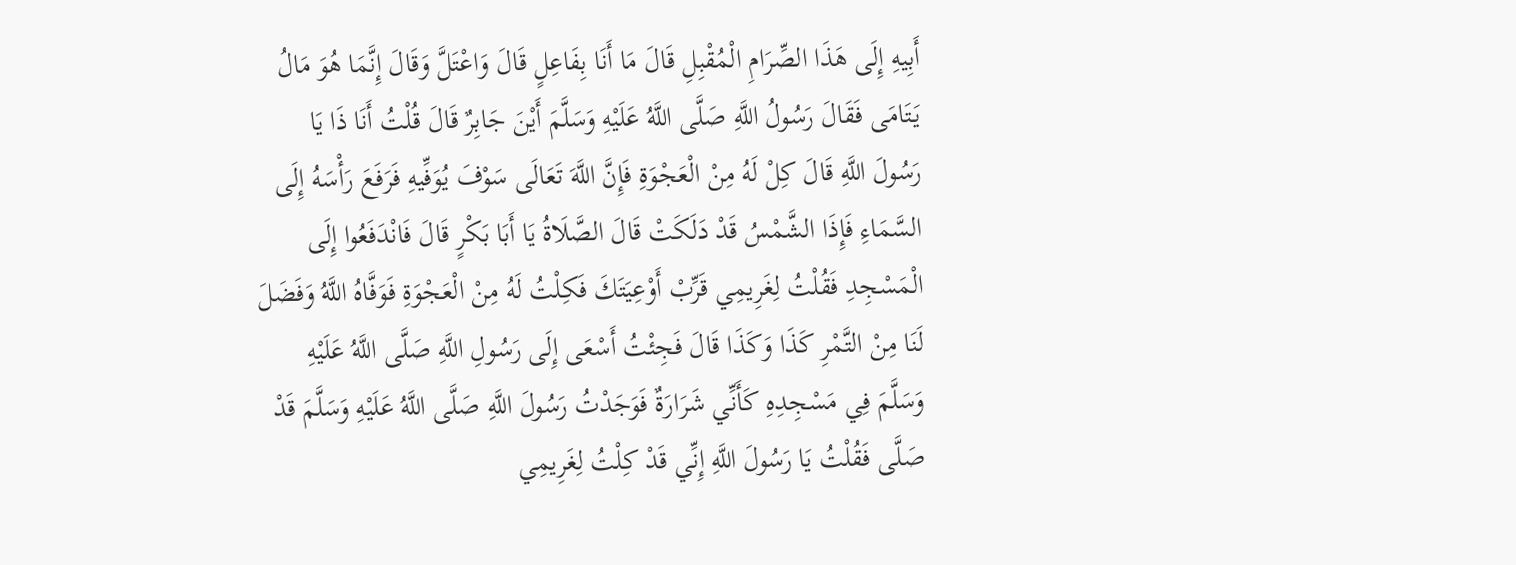أَبِيهِ إِلَى هَذَا الصِّرَامِ الْمُقْبِلِ قَالَ مَا أَنَا بِفَاعِلٍ قَالَ وَاعْتَلَّ وَقَالَ إِنَّمَا هُوَ مَالُ يَتَامَى فَقَالَ رَسُولُ اللَّهِ صَلَّى اللَّهُ عَلَيْهِ وَسَلَّمَ أَيْنَ جَابِرٌ قَالَ قُلْتُ أَنَا ذَا يَا رَسُولَ اللَّهِ قَالَ كِلْ لَهُ مِنْ الْعَجْوَةِ فَإِنَّ اللَّهَ تَعَالَى سَوْفَ يُوَفِّيهِ فَرَفَعَ رَأْسَهُ إِلَى السَّمَاءِ فَإِذَا الشَّمْسُ قَدْ دَلَكَتْ قَالَ الصَّلَاةُ يَا أَبَا بَكْرٍ قَالَ فَانْدَفَعُوا إِلَى الْمَسْجِدِ فَقُلْتُ لِغَرِيمِي قَرِّبْ أَوْعِيَتَكَ فَكِلْتُ لَهُ مِنْ الْعَجْوَةِ فَوَفَّاهُ اللَّهُ وَفَضَلَ لَنَا مِنْ التَّمْرِ كَذَا وَكَذَا قَالَ فَجِئْتُ أَسْعَى إِلَى رَسُولِ اللَّهِ صَلَّى اللَّهُ عَلَيْهِ وَسَلَّمَ فِي مَسْجِدِهِ كَأَنِّي شَرَارَةٌ فَوَجَدْتُ رَسُولَ اللَّهِ صَلَّى اللَّهُ عَلَيْهِ وَسَلَّمَ قَدْ صَلَّى فَقُلْتُ يَا رَسُولَ اللَّهِ إِنِّي قَدْ كِلْتُ لِغَرِيمِي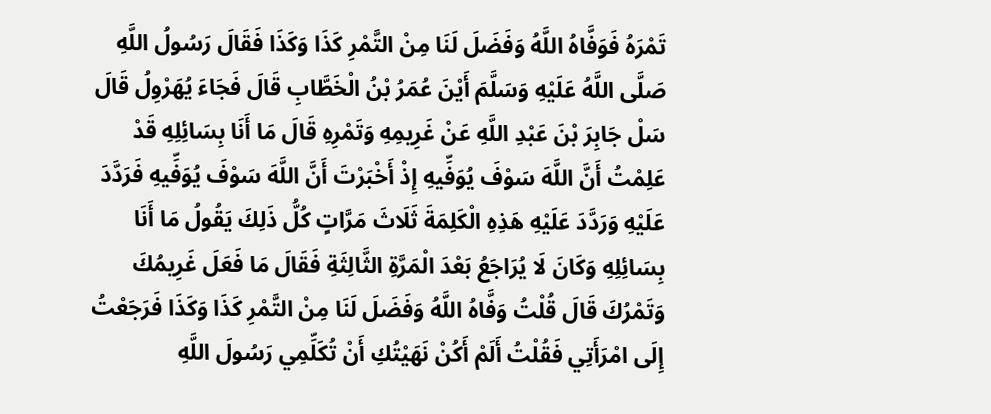تَمْرَهُ فَوَفَّاهُ اللَّهُ وَفَضَلَ لَنَا مِنْ التَّمْرِ كَذَا وَكَذَا فَقَالَ رَسُولُ اللَّهِ صَلَّى اللَّهُ عَلَيْهِ وَسَلَّمَ أَيْنَ عُمَرُ بْنُ الْخَطَّابِ قَالَ فَجَاءَ يُهَرْوِلُ قَالَ سَلْ جَابِرَ بْنَ عَبْدِ اللَّهِ عَنْ غَرِيمِهِ وَتَمْرِهِ قَالَ مَا أَنَا بِسَائِلِهِ قَدْ عَلِمْتُ أَنَّ اللَّهَ سَوْفَ يُوَفِّيهِ إِذْ أَخْبَرْتَ أَنَّ اللَّهَ سَوْفَ يُوَفِّيهِ فَرَدَّدَ عَلَيْهِ وَرَدَّدَ عَلَيْهِ هَذِهِ الْكَلِمَةَ ثَلَاثَ مَرَّاتٍ كُلُّ ذَلِكَ يَقُولُ مَا أَنَا بِسَائِلِهِ وَكَانَ لَا يُرَاجَعُ بَعْدَ الْمَرَّةِ الثَّالِثَةِ فَقَالَ مَا فَعَلَ غَرِيمُكَ وَتَمْرُكَ قَالَ قُلْتُ وَفَّاهُ اللَّهُ وَفَضَلَ لَنَا مِنْ التَّمْرِ كَذَا وَكَذَا فَرَجَعْتُ إِلَى امْرَأَتِي فَقُلْتُ أَلَمْ أَكُنْ نَهَيْتُكِ أَنْ تُكَلِّمِي رَسُولَ اللَّهِ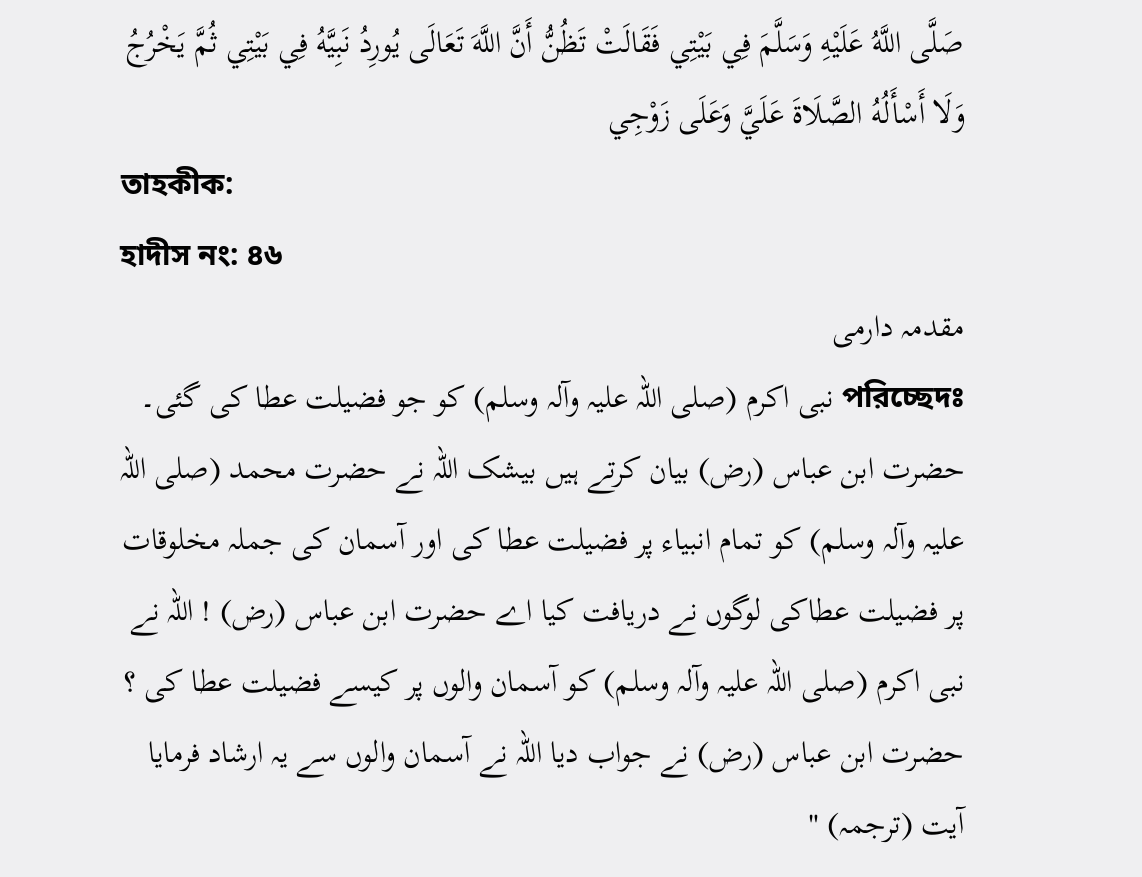صَلَّى اللَّهُ عَلَيْهِ وَسَلَّمَ فِي بَيْتِي فَقَالَتْ تَظُنُّ أَنَّ اللَّهَ تَعَالَى يُورِدُ نَبِيَّهُ فِي بَيْتِي ثُمَّ يَخْرُجُ وَلَا أَسْأَلُهُ الصَّلَاةَ عَلَيَّ وَعَلَى زَوْجِي
তাহকীক:
হাদীস নং: ৪৬
مقدمہ دارمی
পরিচ্ছেদঃ نبی اکرم (صلی اللہ علیہ وآلہ وسلم) کو جو فضیلت عطا کی گئی۔
حضرت ابن عباس (رض) بیان کرتے ہیں بیشک اللہ نے حضرت محمد (صلی اللہ علیہ وآلہ وسلم) کو تمام انبیاء پر فضیلت عطا کی اور آسمان کی جملہ مخلوقات پر فضیلت عطاکی لوگوں نے دریافت کیا اے حضرت ابن عباس (رض) ! اللہ نے نبی اکرم (صلی اللہ علیہ وآلہ وسلم) کو آسمان والوں پر کیسے فضیلت عطا کی ؟ حضرت ابن عباس (رض) نے جواب دیا اللہ نے آسمان والوں سے یہ ارشاد فرمایا آیت (ترجمہ) "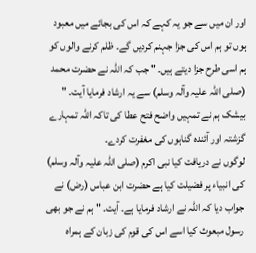اور ان میں سے جو یہ کہے کہ اس کی بجائے میں معبود ہوں تو ہم اس کی جزا جہنم کردیں گے۔ ظلم کرنے والوں کو ہم اسی طرح جزا دیتے ہیں۔ " جب کہ اللہ نے حضرت محمد (صلی اللہ علیہ وآلہ وسلم) سے یہ ارشاد فرمایا آیت۔ " بیشک ہم نے تمہیں واضح فتح عطا کی تاکہ اللہ تمہارے گزشتہ اور آئندہ گناہوں کی مغفرت کردے۔
لوگوں نے دریافت کیا نبی اکرم (صلی اللہ علیہ وآلہ وسلم) کی انبیاء پر فضیلت کیا ہے حضرت ابن عباس (رض) نے جواب دیا کہ اللہ نے ارشاد فرمایا ہے۔ آیت۔ " ہم نے جو بھی رسول مبعوث کیا اسے اس کی قوم کی زبان کے ہمراہ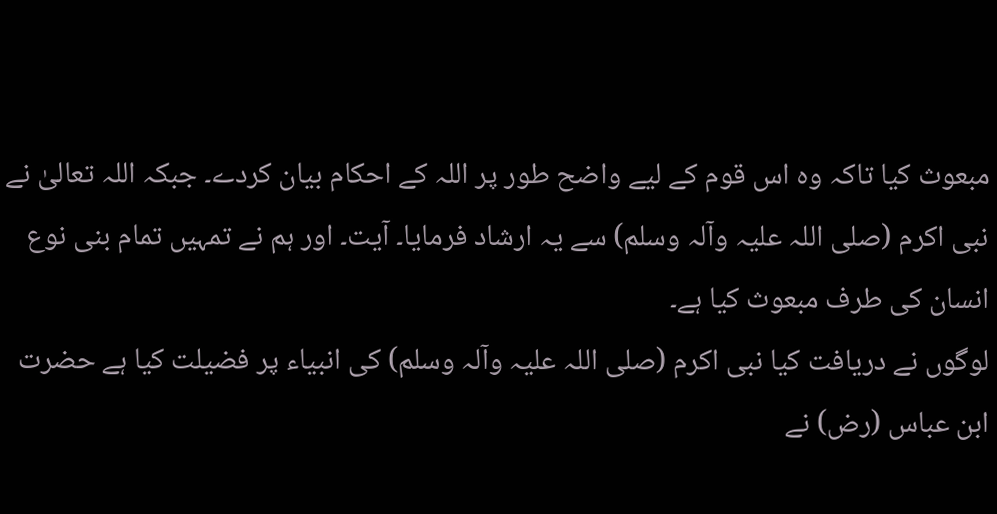مبعوث کیا تاکہ وہ اس قوم کے لیے واضح طور پر اللہ کے احکام بیان کردے۔ جبکہ اللہ تعالیٰ نے نبی اکرم (صلی اللہ علیہ وآلہ وسلم) سے یہ ارشاد فرمایا۔ آیت۔ اور ہم نے تمہیں تمام بنی نوع انسان کی طرف مبعوث کیا ہے۔
لوگوں نے دریافت کیا نبی اکرم (صلی اللہ علیہ وآلہ وسلم) کی انبیاء پر فضیلت کیا ہے حضرت ابن عباس (رض) نے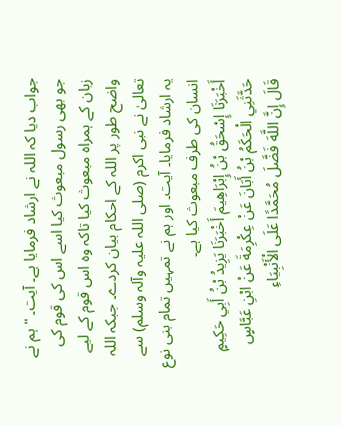جواب دیا کہ اللہ نے ارشاد فرمایا ہے۔ آیت۔ " ہم نے جو بھی رسول مبعوث کیا اسے اس کی قوم کی زبان کے ہمراہ مبعوث کیا تاکہ وہ اس قوم کے لیے واضح طور پر اللہ کے احکام بیان کردے۔ جبکہ اللہ تعالیٰ نے نبی اکرم (صلی اللہ علیہ وآلہ وسلم) سے یہ ارشاد فرمایا۔ آیت۔ اور ہم نے تمہیں تمام بنی نوع انسان کی طرف مبعوث کیا ہے۔
أَخْبَرَنَا إِسْحَقُ بْنُ إِبْرَاهِيمَ أَخْبَرَنَا يَزِيدُ بْنُ أَبِي حَكِيمٍ حَدَّثَنِي الْحَكَمُ بْنُ أَبَانَ عَنْ عِكْرِمَةَ عَنْ ابْنِ عَبَّاسٍ قَالَ إِنَّ اللَّهَ فَضَّلَ مُحَمَّدًا عَلَى الْأَنْبِيَاءِ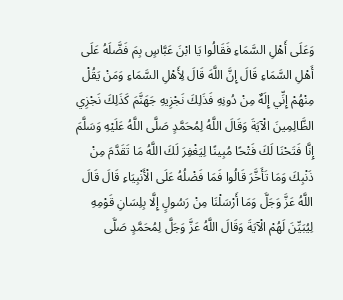وَعَلَى أَهْلِ السَّمَاءِ فَقَالُوا يَا ابْنَ عَبَّاسٍ بِمَ فَضَّلَهُ عَلَى أَهْلِ السَّمَاءِ قَالَ إِنَّ اللَّهَ قَالَ لِأَهْلِ السَّمَاءِ وَمَنْ يَقُلْ مِنْهُمْ إِنِّي إِلَهٌ مِنْ دُونِهِ فَذَلِكَ نَجْزِيهِ جَهَنَّمَ كَذَلِكَ نَجْزِي الظَّالِمِينَ الْآيَةَ وَقَالَ اللَّهُ لِمُحَمَّدٍ صَلَّى اللَّهُ عَلَيْهِ وَسَلَّمَ إِنَّا فَتَحْنَا لَكَ فَتْحًا مُبِينًا لِيَغْفِرَ لَكَ اللَّهُ مَا تَقَدَّمَ مِنْ ذَنْبِكَ وَمَا تَأَخَّرَ قَالُوا فَمَا فَضْلُهُ عَلَى الْأَنْبِيَاءِ قَالَ قَالَ اللَّهُ عَزَّ وَجَلَّ وَمَا أَرْسَلْنَا مِنْ رَسُولٍ إِلَّا بِلِسَانِ قَوْمِهِ لِيُبَيِّنَ لَهُمْ الْآيَةَ وَقَالَ اللَّهُ عَزَّ وَجَلَّ لِمُحَمَّدٍ صَلَّى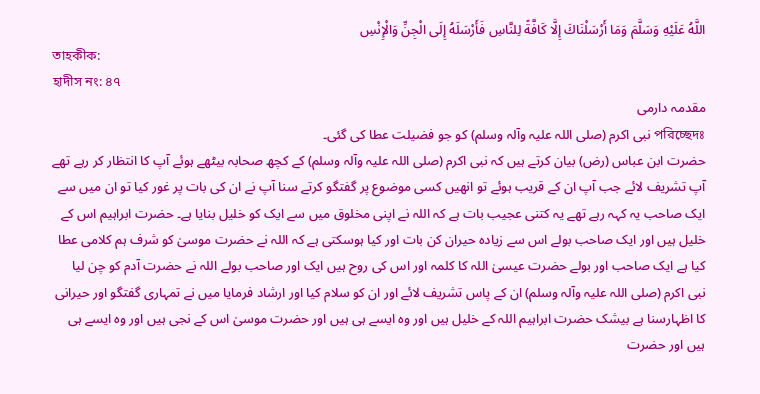اللَّهُ عَلَيْهِ وَسَلَّمَ وَمَا أَرْسَلْنَاكَ إِلَّا كَافَّةً لِلنَّاسِ فَأَرْسَلَهُ إِلَى الْجِنِّ وَالْإِنْسِ
তাহকীক:
হাদীস নং: ৪৭
مقدمہ دارمی
পরিচ্ছেদঃ نبی اکرم (صلی اللہ علیہ وآلہ وسلم) کو جو فضیلت عطا کی گئی۔
حضرت ابن عباس (رض) بیان کرتے ہیں کہ نبی اکرم (صلی اللہ علیہ وآلہ وسلم) کے کچھ صحابہ بیٹھے ہوئے آپ کا انتظار کر رہے تھے آپ تشریف لائے جب آپ ان کے قریب ہوئے تو انھیں کسی موضوع پر گفتگو کرتے سنا آپ نے ان کی بات پر غور کیا تو ان میں سے ایک صاحب یہ کہہ رہے تھے یہ کتنی عجیب بات ہے کہ اللہ نے اپنی مخلوق میں سے ایک کو خلیل بنایا ہے۔ حضرت ابراہیم اس کے خلیل ہیں اور ایک صاحب بولے اس سے زیادہ حیران کن بات اور کیا ہوسکتی ہے کہ اللہ نے حضرت موسیٰ کو شرف ہم کلامی عطا کیا ہے ایک صاحب اور بولے حضرت عیسیٰ اللہ کا کلمہ اور اس کی روح ہیں ایک اور صاحب بولے اللہ نے حضرت آدم کو چن لیا نبی اکرم (صلی اللہ علیہ وآلہ وسلم) ان کے پاس تشریف لائے اور ان کو سلام کیا اور ارشاد فرمایا میں نے تمہاری گفتگو اور حیرانی کا اظہارسنا ہے بیشک حضرت ابراہیم اللہ کے خلیل ہیں اور وہ ایسے ہی ہیں اور حضرت موسیٰ اس کے نجی ہیں اور وہ ایسے ہی ہیں اور حضرت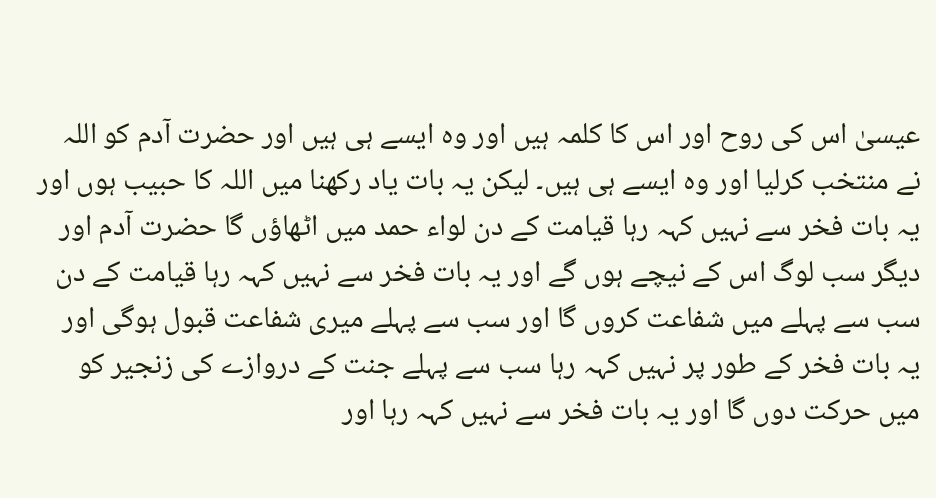عیسیٰ اس کی روح اور اس کا کلمہ ہیں اور وہ ایسے ہی ہیں اور حضرت آدم کو اللہ نے منتخب کرلیا اور وہ ایسے ہی ہیں۔ لیکن یہ بات یاد رکھنا میں اللہ کا حبیب ہوں اور یہ بات فخر سے نہیں کہہ رہا قیامت کے دن لواء حمد میں اٹھاؤں گا حضرت آدم اور دیگر سب لوگ اس کے نیچے ہوں گے اور یہ بات فخر سے نہیں کہہ رہا قیامت کے دن سب سے پہلے میں شفاعت کروں گا اور سب سے پہلے میری شفاعت قبول ہوگی اور یہ بات فخر کے طور پر نہیں کہہ رہا سب سے پہلے جنت کے دروازے کی زنجیر کو میں حرکت دوں گا اور یہ بات فخر سے نہیں کہہ رہا اور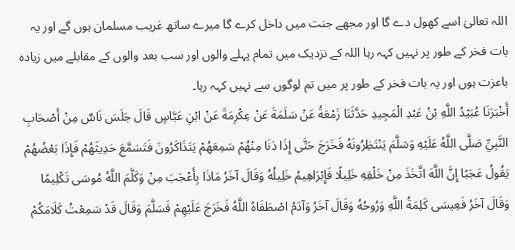اللہ تعالیٰ اسے کھول دے گا اور مجھے جنت میں داخل کرے گا میرے ساتھ غریب مسلمان ہوں گے اور یہ بات فخر کے طور پر نہیں کہہ رہا اللہ کے نزدیک میں تمام پہلے والوں اور سب بعد والوں کے مقابلے میں زیادہ باعزت ہوں اور یہ بات فخر کے طور پر میں تم لوگوں سے نہیں کہہ رہا۔
أَخْبَرَنَا عُبَيْدُ اللَّهِ بْنُ عَبْدِ الْمَجِيدِ حَدَّثَنَا زَمْعَةُ عَنْ سَلَمَةَ عَنْ عِكْرِمَةَ عَنْ ابْنِ عَبَّاسٍ قَالَ جَلَسَ نَاسٌ مِنْ أَصْحَابِ النَّبِيِّ صَلَّى اللَّهُ عَلَيْهِ وَسَلَّمَ يَنْتَظِرُونَهُ فَخَرَجَ حَتَّى إِذَا دَنَا مِنْهُمْ سَمِعَهُمْ يَتَذَاكَرُونَ فَتَسَمَّعَ حَدِيثَهُمْ فَإِذَا بَعْضُهُمْ يَقُولُ عَجَبًا إِنَّ اللَّهَ اتَّخَذَ مِنْ خَلْقِهِ خَلِيلًا فَإِبْرَاهِيمُ خَلِيلُهُ وَقَالَ آخَرُ مَاذَا بِأَعْجَبَ مِنْ وَكَلَّمَ اللَّهُ مُوسَى تَكْلِيمًا وَقَالَ آخَرُ فَعِيسَى كَلِمَةُ اللَّهِ وَرُوحُهُ وَقَالَ آخَرُ وَآدَمُ اصْطَفَاهُ اللَّهُ فَخَرَجَ عَلَيْهِمْ فَسَلَّمَ وَقَالَ قَدْ سَمِعْتُ كَلَامَكُمْ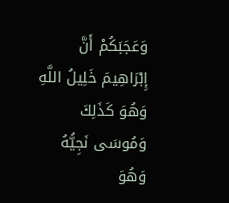وَعَجَبَكُمْ أَنَّ إِبْرَاهِيمَ خَلِيلُ اللَّهِ وَهُوَ كَذَلِكَ وَمُوسَى نَجِيُّهُ وَهُوَ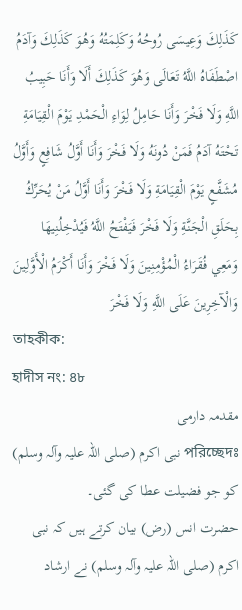كَذَلِكَ وَعِيسَى رُوحُهُ وَكَلِمَتُهُ وَهُوَ كَذَلِكَ وَآدَمُ اصْطَفَاهُ اللَّهُ تَعَالَى وَهُوَ كَذَلِكَ أَلَا وَأَنَا حَبِيبُ اللَّهِ وَلَا فَخْرَ وَأَنَا حَامِلُ لِوَاءِ الْحَمْدِ يَوْمَ الْقِيَامَةِ تَحْتَهُ آدَمُ فَمَنْ دُونَهُ وَلَا فَخْرَ وَأَنَا أَوَّلُ شَافِعٍ وَأَوَّلُ مُشَفَّعٍ يَوْمَ الْقِيَامَةِ وَلَا فَخْرَ وَأَنَا أَوَّلُ مَنْ يُحَرِّكُ بِحَلَقِ الْجَنَّةِ وَلَا فَخْرَ فَيَفْتَحُ اللَّهُ فَيُدْخِلُنِيهَا وَمَعِي فُقَرَاءُ الْمُؤْمِنِينَ وَلَا فَخْرَ وَأَنَا أَكْرَمُ الْأَوَّلِينَ وَالْآخِرِينَ عَلَى اللَّهِ وَلَا فَخْرَ
তাহকীক:
হাদীস নং: ৪৮
مقدمہ دارمی
পরিচ্ছেদঃ نبی اکرم (صلی اللہ علیہ وآلہ وسلم) کو جو فضیلت عطا کی گئی۔
حضرت انس (رض) بیان کرتے ہیں کہ نبی اکرم (صلی اللہ علیہ وآلہ وسلم) نے ارشاد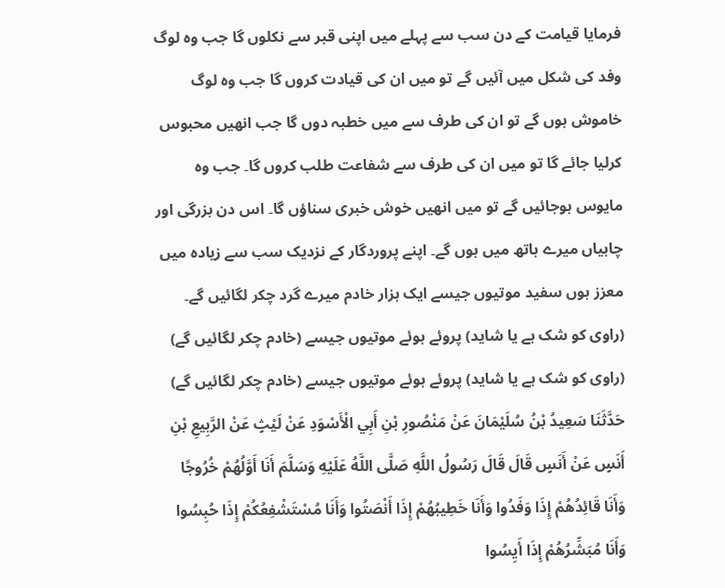فرمایا قیامت کے دن سب سے پہلے میں اپنی قبر سے نکلوں گا جب وہ لوگ وفد کی شکل میں آئیں گے تو میں ان کی قیادت کروں گا جب وہ لوگ خاموش ہوں گے تو ان کی طرف سے میں خطبہ دوں گا جب انھیں محبوس کرلیا جائے گا تو میں ان کی طرف سے شفاعت طلب کروں گا۔ جب وہ مایوس ہوجائیں گے تو میں انھیں خوش خبری سناؤں گا۔ اس دن بزرگی اور چابیاں میرے ہاتھ میں ہوں گے۔ اپنے پروردگار کے نزدیک سب سے زیادہ میں معزز ہوں سفید موتیوں جیسے ایک ہزار خادم میرے گرد چکر لگائیں گے۔
(راوی کو شک ہے یا شاید) پروئے ہوئے موتیوں جیسے (خادم چکر لگائیں گے)
(راوی کو شک ہے یا شاید) پروئے ہوئے موتیوں جیسے (خادم چکر لگائیں گے)
حَدَّثَنَا سَعِيدُ بْنُ سُلَيْمَانَ عَنْ مَنْصُورِ بْنِ أَبِي الْأَسْوَدِ عَنْ لَيْثٍ عَنْ الرَّبِيعِ بْنِ أَنَسٍ عَنْ أَنَسٍ قَالَ قَالَ رَسُولُ اللَّهِ صَلَّى اللَّهُ عَلَيْهِ وَسَلَّمَ أَنَا أَوَّلُهُمْ خُرُوجًا وَأَنَا قَائِدُهُمْ إِذَا وَفَدُوا وَأَنَا خَطِيبُهُمْ إِذَا أَنْصَتُوا وَأَنَا مُسْتَشْفِعُكُمْ إِذَا حُبِسُوا وَأَنَا مُبَشِّرُهُمْ إِذَا أَيِسُوا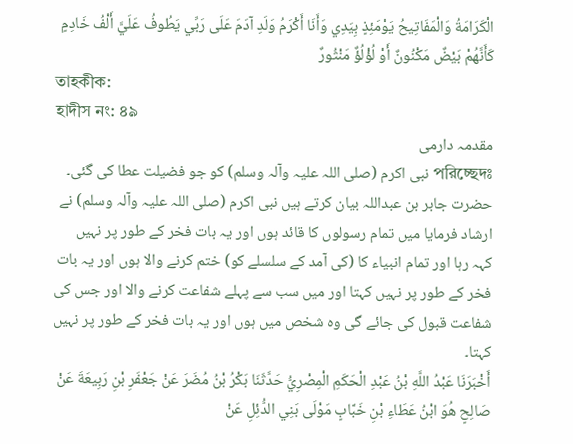الْكَرَامَةُ وَالْمَفَاتِيحُ يَوْمَئِذٍ بِيَدِي وَأَنَا أَكْرَمُ وَلَدِ آدَمَ عَلَى رَبِّي يَطُوفُ عَلَيَّ أَلْفُ خَادِمٍ كَأَنَّهُمْ بَيْضٌ مَكْنُونٌ أَوْ لُؤْلُؤٌ مَنْثُورٌ
তাহকীক:
হাদীস নং: ৪৯
مقدمہ دارمی
পরিচ্ছেদঃ نبی اکرم (صلی اللہ علیہ وآلہ وسلم) کو جو فضیلت عطا کی گئی۔
حضرت جابر بن عبداللہ بیان کرتے ہیں نبی اکرم (صلی اللہ علیہ وآلہ وسلم) نے ارشاد فرمایا میں تمام رسولوں کا قائد ہوں اور یہ بات فخر کے طور پر نہیں کہہ رہا اور تمام انبیاء کا (کی آمد کے سلسلے کو) ختم کرنے والا ہوں اور یہ بات فخر کے طور پر نہیں کہتا اور میں سب سے پہلے شفاعت کرنے والا اور جس کی شفاعت قبول کی جائے گی وہ شخص میں ہوں اور یہ بات فخر کے طور پر نہیں کہتا۔
أَخْبَرَنَا عَبْدُ اللَّهِ بْنُ عَبْدِ الْحَكَمِ الْمِصْرِيُّ حَدَّثَنَا بَكْرُ بْنُ مُضَرَ عَنْ جَعْفَرِ بْنِ رَبِيعَةَ عَنْ صَالِحٍ هُوَ ابْنُ عَطَاءِ بْنِ خَبَّابٍ مَوْلَى بَنِي الدُّئِلِ عَنْ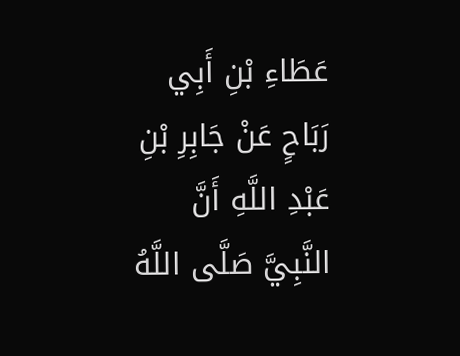عَطَاءِ بْنِ أَبِي رَبَاحٍ عَنْ جَابِرِ بْنِ عَبْدِ اللَّهِ أَنَّ النَّبِيَّ صَلَّى اللَّهُ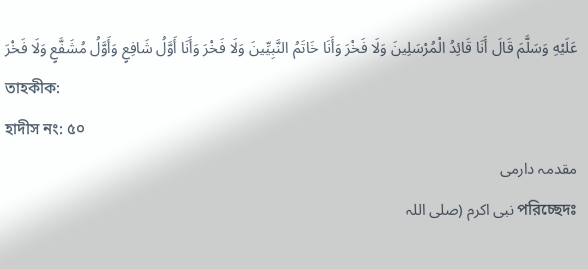عَلَيْهِ وَسَلَّمَ قَالَ أَنَا قَائِدُ الْمُرْسَلِينَ وَلَا فَخْرَ وَأَنَا خَاتَمُ النَّبِيِّينَ وَلَا فَخْرَ وَأَنَا أَوَّلُ شَافِعٍ وَأَوَّلُ مُشَفَّعٍ وَلَا فَخْرَ
তাহকীক:
হাদীস নং: ৫০
مقدمہ دارمی
পরিচ্ছেদঃ نبی اکرم (صلی اللہ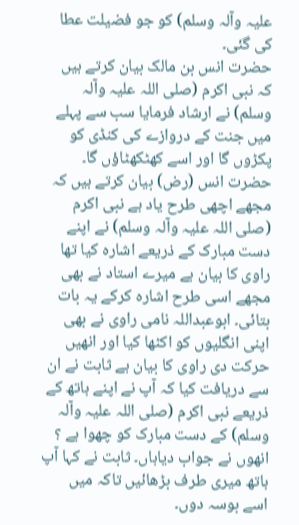علیہ وآلہ وسلم) کو جو فضیلت عطا کی گئی۔
حضرت انس بن مالک بیان کرتے ہیں کہ نبی اکرم (صلی اللہ علیہ وآلہ وسلم) نے ارشاد فرمایا سب سے پہلے میں جنت کے دروازے کی کنڈی کو پکڑوں گا اور اسے کھٹکھٹاؤں گا۔ حضرت انس (رض) بیان کرتے ہیں کہ مجھے اچھی طرح یاد ہے نبی اکرم (صلی اللہ علیہ وآلہ وسلم) نے اپنے دست مبارک کے ذریعے اشارہ کیا تھا راوی کا بیان ہے میرے استاد نے بھی مجھے اسی طرح اشارہ کرکے یہ بات بتائی۔ ابوعبداللہ نامی راوی نے بھی اپنی انگلیوں کو اکٹھا کیا اور انھیں حرکت دی راوی کا بیان ہے ثابت نے ان سے دریافت کیا کہ آپ نے اپنے ہاتھ کے ذریعے نبی اکرم (صلی اللہ علیہ وآلہ وسلم) کے دست مبارک کو چھوا ہے ؟ انھوں نے جواب دیاہاں۔ ثابت نے کہا آپ ہاتھ میری طرف بڑھائیں تاکہ میں اسے بوسہ دوں۔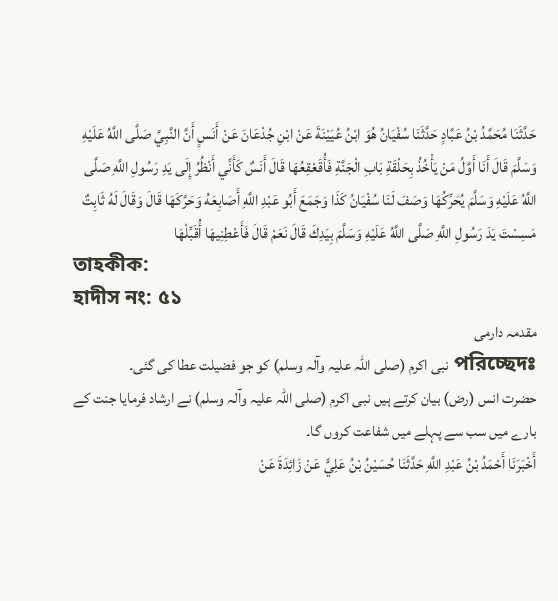حَدَّثَنَا مُحَمَّدُ بْنُ عَبَّادٍ حَدَّثَنَا سُفْيَانُ هُوَ ابْنُ عُيَيْنَةَ عَنْ ابْنِ جُدْعَانَ عَنْ أَنَسٍ أَنَّ النَّبِيَّ صَلَّى اللَّهُ عَلَيْهِ وَسَلَّمَ قَالَ أَنَا أَوَّلُ مَنْ يَأْخُذُ بِحَلْقَةِ بَابِ الْجَنَّةِ فَأُقَعْقِعُهَا قَالَ أَنَسٌ كَأَنِّي أَنْظُرُ إِلَى يَدِ رَسُولِ اللَّهِ صَلَّى اللَّهُ عَلَيْهِ وَسَلَّمَ يُحَرِّكُهَا وَصَفَ لَنَا سُفْيَانُ كَذَا وَجَمَعَ أَبُو عَبْدِ اللَّهِ أَصَابِعَهُ وَحَرَّكَهَا قَالَ وَقَالَ لَهُ ثَابِتٌ مَسِسْتَ يَدَ رَسُولِ اللَّهِ صَلَّى اللَّهُ عَلَيْهِ وَسَلَّمَ بِيَدِكَ قَالَ نَعَمْ قَالَ فَأَعْطِنِيهَا أُقَبِّلْهَا
তাহকীক:
হাদীস নং: ৫১
مقدمہ دارمی
পরিচ্ছেদঃ نبی اکرم (صلی اللہ علیہ وآلہ وسلم) کو جو فضیلت عطا کی گئی۔
حضرت انس (رض) بیان کرتے ہیں نبی اکرم (صلی اللہ علیہ وآلہ وسلم) نے ارشاد فرمایا جنت کے بارے میں سب سے پہلے میں شفاعت کروں گا۔
أَخْبَرَنَا أَحْمَدُ بْنُ عَبْدِ اللَّهِ حَدَّثَنَا حُسَيْنُ بْنُ عَلِيٍّ عَنْ زَائِدَةَ عَنْ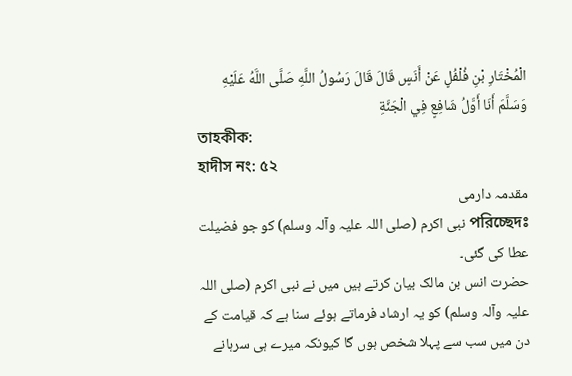الْمُخْتَارِ بْنِ فُلْفُلٍ عَنْ أَنَسٍ قَالَ قَالَ رَسُولُ اللَّهِ صَلَّى اللَّهُ عَلَيْهِ وَسَلَّمَ أَنَا أَوَّلُ شَافِعٍ فِي الْجَنَّةِ
তাহকীক:
হাদীস নং: ৫২
مقدمہ دارمی
পরিচ্ছেদঃ نبی اکرم (صلی اللہ علیہ وآلہ وسلم) کو جو فضیلت عطا کی گئی۔
حضرت انس بن مالک بیان کرتے ہیں میں نے نبی اکرم (صلی اللہ علیہ وآلہ وسلم) کو یہ ارشاد فرماتے ہوئے سنا ہے کہ قیامت کے دن میں سب سے پہلا شخص ہوں گا کیونکہ میرے ہی سرہانے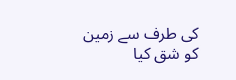کی طرف سے زمین کو شق کیا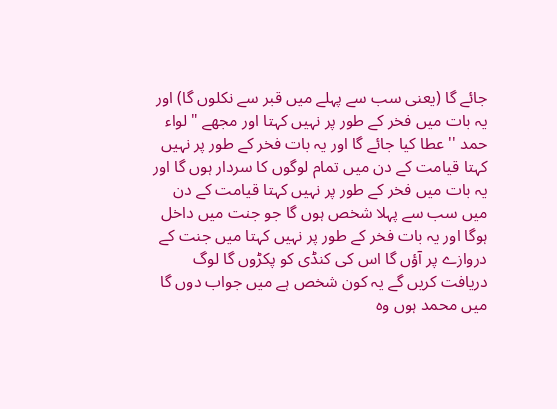جائے گا (یعنی سب سے پہلے میں قبر سے نکلوں گا) اور یہ بات میں فخر کے طور پر نہیں کہتا اور مجھے " لواء حمد '' عطا کیا جائے گا اور یہ بات فخر کے طور پر نہیں کہتا قیامت کے دن میں تمام لوگوں کا سردار ہوں گا اور یہ بات میں فخر کے طور پر نہیں کہتا قیامت کے دن میں سب سے پہلا شخص ہوں گا جو جنت میں داخل ہوگا اور یہ بات فخر کے طور پر نہیں کہتا میں جنت کے دروازے پر آؤں گا اس کی کنڈی کو پکڑوں گا لوگ دریافت کریں گے یہ کون شخص ہے میں جواب دوں گا میں محمد ہوں وہ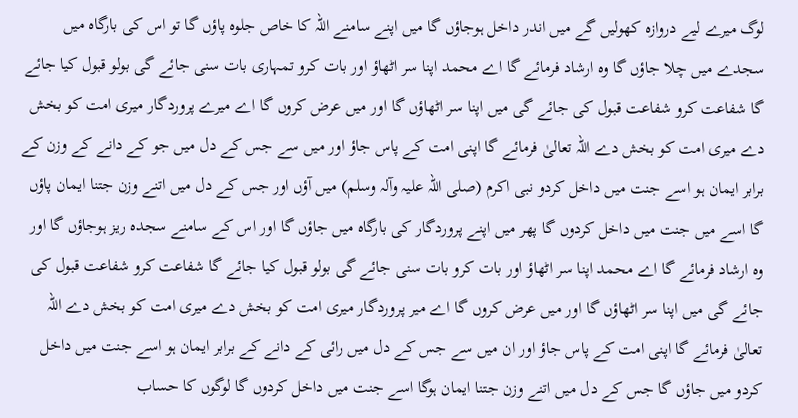لوگ میرے لیے دروازہ کھولیں گے میں اندر داخل ہوجاؤں گا میں اپنے سامنے اللہ کا خاص جلوہ پاؤں گا تو اس کی بارگاہ میں سجدے میں چلا جاؤں گا وہ ارشاد فرمائے گا اے محمد اپنا سر اٹھاؤ اور بات کرو تمہاری بات سنی جائے گی بولو قبول کیا جائے گا شفاعت کرو شفاعت قبول کی جائے گی میں اپنا سر اٹھاؤں گا اور میں عرض کروں گا اے میرے پروردگار میری امت کو بخش دے میری امت کو بخش دے اللہ تعالیٰ فرمائے گا اپنی امت کے پاس جاؤ اور میں سے جس کے دل میں جو کے دانے کے وزن کے برابر ایمان ہو اسے جنت میں داخل کردو نبی اکرم (صلی اللہ علیہ وآلہ وسلم) میں آؤں اور جس کے دل میں اتنے وزن جتنا ایمان پاؤں گا اسے میں جنت میں داخل کردوں گا پھر میں اپنے پروردگار کی بارگاہ میں جاؤں گا اور اس کے سامنے سجدہ ریز ہوجاؤں گا اور وہ ارشاد فرمائے گا اے محمد اپنا سر اٹھاؤ اور بات کرو بات سنی جائے گی بولو قبول کیا جائے گا شفاعت کرو شفاعت قبول کی جائے گی میں اپنا سر اٹھاؤں گا اور میں عرض کروں گا اے میر پروردگار میری امت کو بخش دے میری امت کو بخش دے اللہ تعالیٰ فرمائے گا اپنی امت کے پاس جاؤ اور ان میں سے جس کے دل میں رائی کے دانے کے برابر ایمان ہو اسے جنت میں داخل کردو میں جاؤں گا جس کے دل میں اتنے وزن جتنا ایمان ہوگا اسے جنت میں داخل کردوں گا لوگوں کا حساب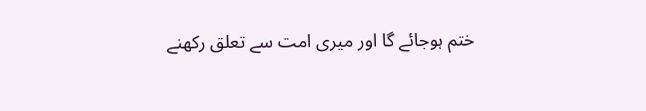ختم ہوجائے گا اور میری امت سے تعلق رکھنے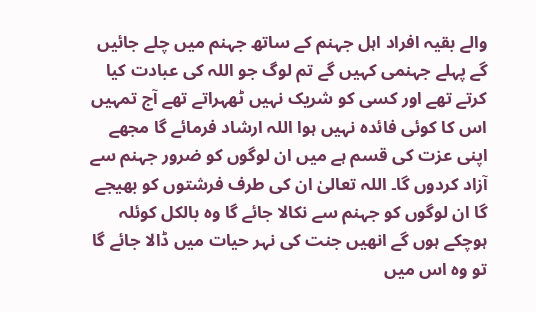والے بقیہ افراد اہل جہنم کے ساتھ جہنم میں چلے جائیں گے پہلے جہنمی کہیں گے تم لوگ جو اللہ کی عبادت کیا کرتے تھے اور کسی کو شریک نہیں ٹھہراتے تھے آج تمہیں اس کا کوئی فائدہ نہیں ہوا اللہ ارشاد فرمائے گا مجھے اپنی عزت کی قسم ہے میں ان لوگوں کو ضرور جہنم سے آزاد کردوں گا۔ اللہ تعالیٰ ان کی طرف فرشتوں کو بھیجے گا ان لوگوں کو جہنم سے نکالا جائے گا وہ بالکل کوئلہ ہوچکے ہوں گے انھیں جنت کی نہر حیات میں ڈالا جائے گا تو وہ اس میں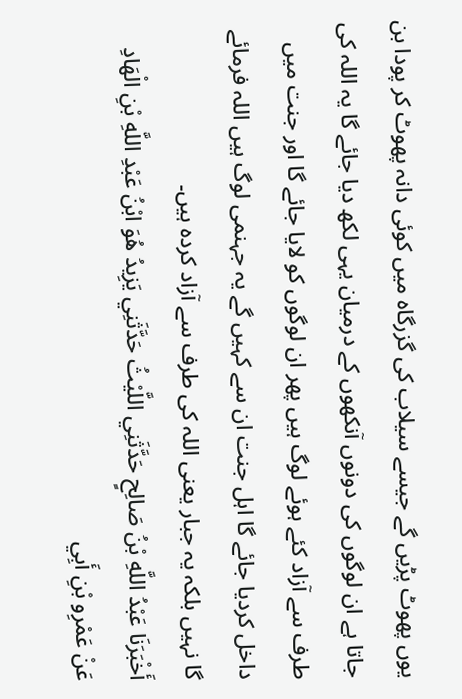یوں پھوٹ پڑیں گے جیسے سیلاب کی گزرگاہ میں کوئی دانہ پھوٹ کر پودا بن جاتا ہے ان لوگوں کی دونوں آنکھوں کے درمیان یہی لکھ دیا جائے گا یہ اللہ کی طرف سے آزاد کئے ہوئے لوگ ہیں پھر ان لوگوں کو لایا جائے گا اور جنت میں داخل کردیا جائے گا اہل جنت ان سے کہیں گے یہ جہنمی لوگ ہیں اللہ فرمائے گا نہیں بلکہ یہ جبار یعنی اللہ کی طرف سے آزاد کردہ ہیں۔
أَخْبَرَنَا عَبْدُ اللَّهِ بْنُ صَالِحٍ حَدَّثَنِي اللَّيْثُ حَدَّثَنِي يَزِيدُ هُوَ ابْنُ عَبْدِ اللَّهِ بْنِ الْهَادِ عَنْ عَمْرِو بْنِ أَبِي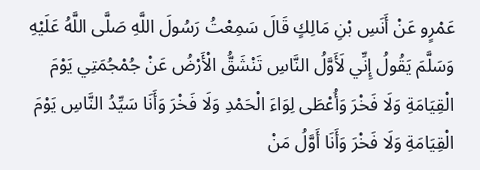عَمْرٍو عَنْ أَنَسِ بْنِ مَالِكٍ قَالَ سَمِعْتُ رَسُولَ اللَّهِ صَلَّى اللَّهُ عَلَيْهِ وَسَلَّمَ يَقُولُ إِنِّي لَأَوَّلُ النَّاسِ تَنْشَقُّ الْأَرْضُ عَنْ جُمْجُمَتِي يَوْمَ الْقِيَامَةِ وَلَا فَخْرَ وَأُعْطَى لِوَاءَ الْحَمْدِ وَلَا فَخْرَ وَأَنَا سَيِّدُ النَّاسِ يَوْمَ الْقِيَامَةِ وَلَا فَخْرَ وَأَنَا أَوَّلُ مَنْ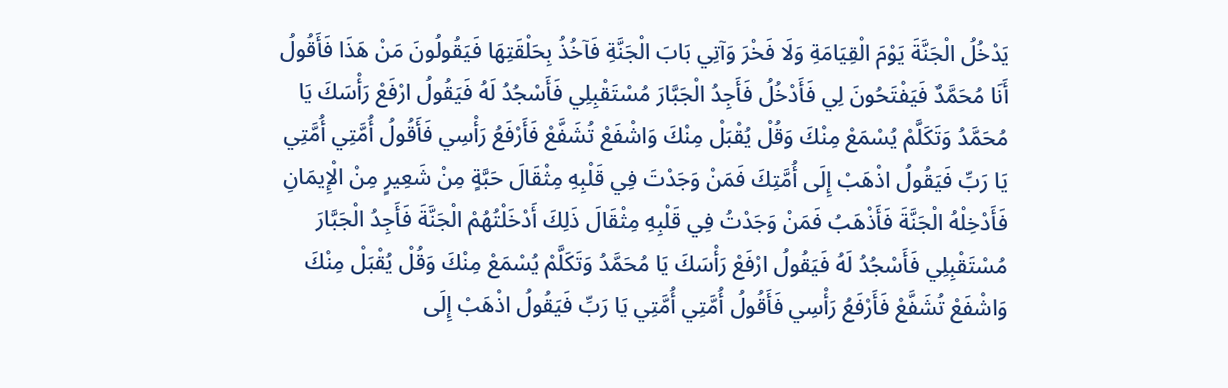يَدْخُلُ الْجَنَّةَ يَوْمَ الْقِيَامَةِ وَلَا فَخْرَ وَآتِي بَابَ الْجَنَّةِ فَآخُذُ بِحَلْقَتِهَا فَيَقُولُونَ مَنْ هَذَا فَأَقُولُ أَنَا مُحَمَّدٌ فَيَفْتَحُونَ لِي فَأَدْخُلُ فَأَجِدُ الْجَبَّارَ مُسْتَقْبِلِي فَأَسْجُدُ لَهُ فَيَقُولُ ارْفَعْ رَأْسَكَ يَا مُحَمَّدُ وَتَكَلَّمْ يُسْمَعْ مِنْكَ وَقُلْ يُقْبَلْ مِنْكَ وَاشْفَعْ تُشَفَّعْ فَأَرْفَعُ رَأْسِي فَأَقُولُ أُمَّتِي أُمَّتِي يَا رَبِّ فَيَقُولُ اذْهَبْ إِلَى أُمَّتِكَ فَمَنْ وَجَدْتَ فِي قَلْبِهِ مِثْقَالَ حَبَّةٍ مِنْ شَعِيرٍ مِنْ الْإِيمَانِ فَأَدْخِلْهُ الْجَنَّةَ فَأَذْهَبُ فَمَنْ وَجَدْتُ فِي قَلْبِهِ مِثْقَالَ ذَلِكَ أَدْخَلْتُهُمْ الْجَنَّةَ فَأَجِدُ الْجَبَّارَ مُسْتَقْبِلِي فَأَسْجُدُ لَهُ فَيَقُولُ ارْفَعْ رَأْسَكَ يَا مُحَمَّدُ وَتَكَلَّمْ يُسْمَعْ مِنْكَ وَقُلْ يُقْبَلْ مِنْكَ وَاشْفَعْ تُشَفَّعْ فَأَرْفَعُ رَأْسِي فَأَقُولُ أُمَّتِي أُمَّتِي يَا رَبِّ فَيَقُولُ اذْهَبْ إِلَى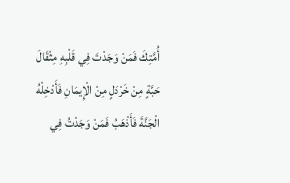أُمَّتِكَ فَمَنْ وَجَدْتَ فِي قَلْبِهِ مِثْقَالَ حَبَّةٍ مِنْ خَرْدَلٍ مِنْ الْإِيمَانِ فَأَدْخِلْهُ الْجَنَّةَ فَأَذْهَبُ فَمَنْ وَجَدْتُ فِي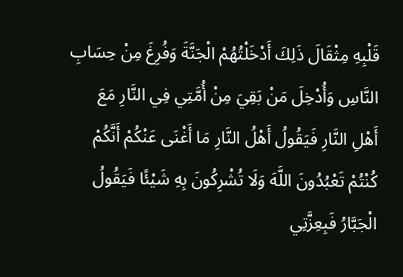قَلْبِهِ مِثْقَالَ ذَلِكَ أَدْخَلْتُهُمْ الْجَنَّةَ وَفُرِغَ مِنْ حِسَابِ النَّاسِ وَأُدْخِلَ مَنْ بَقِيَ مِنْ أُمَّتِي فِي النَّارِ مَعَ أَهْلِ النَّارِ فَيَقُولُ أَهْلُ النَّارِ مَا أَغْنَى عَنْكُمْ أَنَّكُمْ كُنْتُمْ تَعْبُدُونَ اللَّهَ وَلَا تُشْرِكُونَ بِهِ شَيْئًا فَيَقُولُ الْجَبَّارُ فَبِعِزَّتِي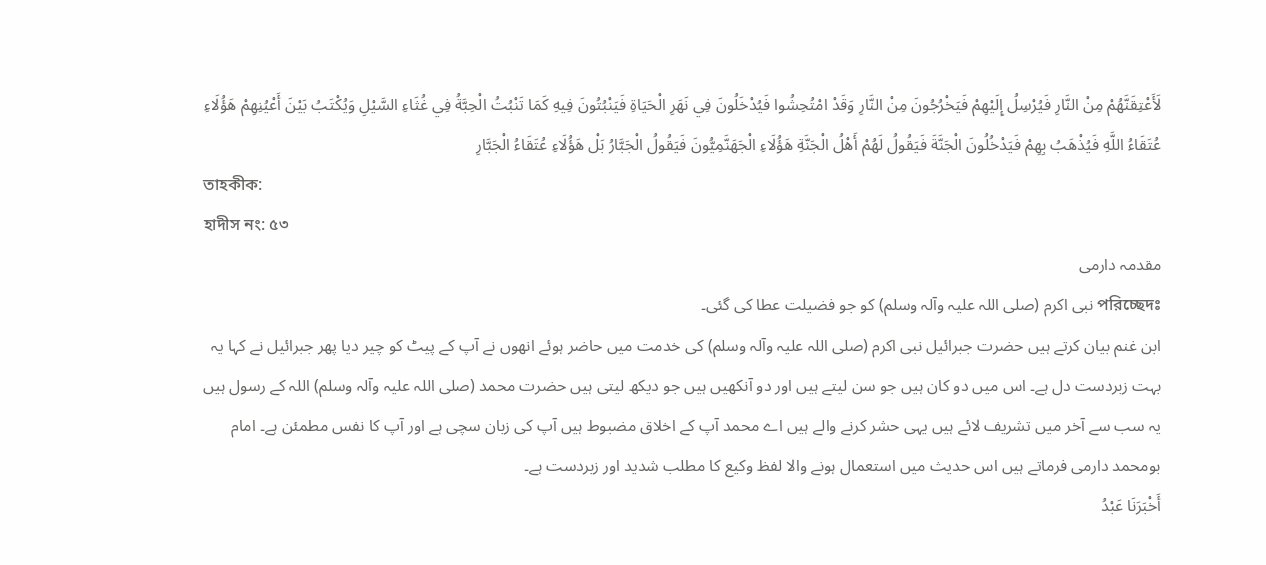لَأَعْتِقَنَّهُمْ مِنْ النَّارِ فَيُرْسِلُ إِلَيْهِمْ فَيَخْرُجُونَ مِنْ النَّارِ وَقَدْ امْتُحِشُوا فَيُدْخَلُونَ فِي نَهَرِ الْحَيَاةِ فَيَنْبُتُونَ فِيهِ كَمَا تَنْبُتُ الْحِبَّةُ فِي غُثَاءِ السَّيْلِ وَيُكْتَبُ بَيْنَ أَعْيُنِهِمْ هَؤُلَاءِ عُتَقَاءُ اللَّهِ فَيُذْهَبُ بِهِمْ فَيَدْخُلُونَ الْجَنَّةَ فَيَقُولُ لَهُمْ أَهْلُ الْجَنَّةِ هَؤُلَاءِ الْجَهَنَّمِيُّونَ فَيَقُولُ الْجَبَّارُ بَلْ هَؤُلَاءِ عُتَقَاءُ الْجَبَّارِ
তাহকীক:
হাদীস নং: ৫৩
مقدمہ دارمی
পরিচ্ছেদঃ نبی اکرم (صلی اللہ علیہ وآلہ وسلم) کو جو فضیلت عطا کی گئی۔
ابن غنم بیان کرتے ہیں حضرت جبرائیل نبی اکرم (صلی اللہ علیہ وآلہ وسلم) کی خدمت میں حاضر ہوئے انھوں نے آپ کے پیٹ کو چیر دیا پھر جبرائیل نے کہا یہ بہت زبردست دل ہے۔ اس میں دو کان ہیں جو سن لیتے ہیں اور دو آنکھیں ہیں جو دیکھ لیتی ہیں حضرت محمد (صلی اللہ علیہ وآلہ وسلم) اللہ کے رسول ہیں یہ سب سے آخر میں تشریف لائے ہیں یہی حشر کرنے والے ہیں اے محمد آپ کے اخلاق مضبوط ہیں آپ کی زبان سچی ہے اور آپ کا نفس مطمئن ہے۔ امام بومحمد دارمی فرماتے ہیں اس حدیث میں استعمال ہونے والا لفظ وکیع کا مطلب شدید اور زبردست ہے۔
أَخْبَرَنَا عَبْدُ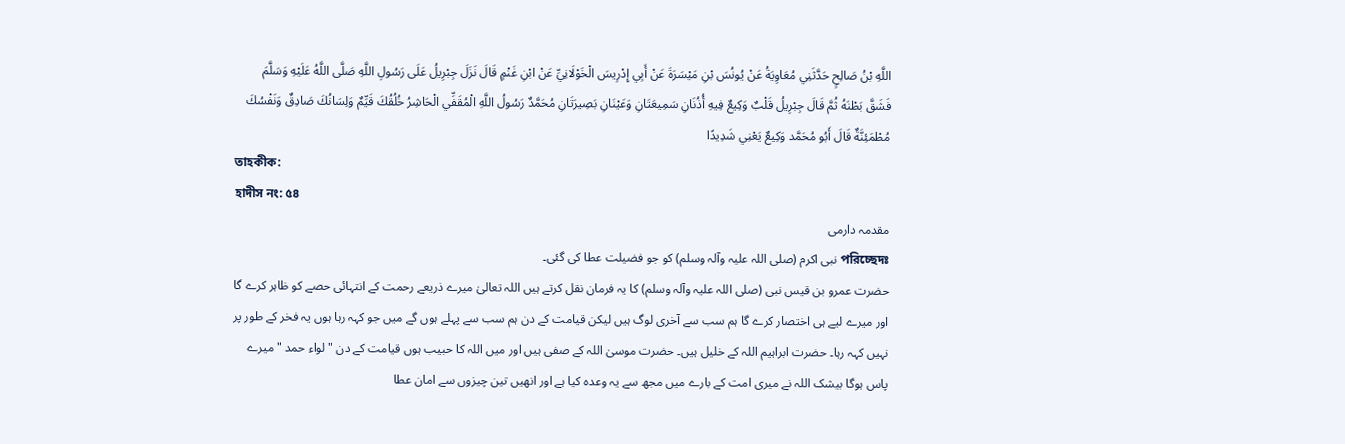اللَّهِ بْنُ صَالِحٍ حَدَّثَنِي مُعَاوِيَةُ عَنْ يُونُسَ بْنِ مَيْسَرَةَ عَنْ أَبِي إِدْرِيسَ الْخَوْلَانِيِّ عَنْ ابْنِ غَنْمٍ قَالَ نَزَلَ جِبْرِيلُ عَلَى رَسُولِ اللَّهِ صَلَّى اللَّهُ عَلَيْهِ وَسَلَّمَ فَشَقَّ بَطْنَهُ ثُمَّ قَالَ جِبْرِيلُ قَلْبٌ وَكِيعٌ فِيهِ أُذُنَانِ سَمِيعَتَانِ وَعَيْنَانِ بَصِيرَتَانِ مُحَمَّدٌ رَسُولُ اللَّهِ الْمُقَفِّي الْحَاشِرُ خُلُقُكَ قَيِّمٌ وَلِسَانُكَ صَادِقٌ وَنَفْسُكَ مُطْمَئِنَّةٌ قَالَ أَبُو مُحَمَّد وَكِيعٌ يَعْنِي شَدِيدًا
তাহকীক:
হাদীস নং: ৫৪
مقدمہ دارمی
পরিচ্ছেদঃ نبی اکرم (صلی اللہ علیہ وآلہ وسلم) کو جو فضیلت عطا کی گئی۔
حضرت عمرو بن قیس نبی (صلی اللہ علیہ وآلہ وسلم) کا یہ فرمان نقل کرتے ہیں اللہ تعالیٰ میرے ذریعے رحمت کے انتہائی حصے کو ظاہر کرے گا اور میرے لیے ہی اختصار کرے گا ہم سب سے آخری لوگ ہیں لیکن قیامت کے دن ہم سب سے پہلے ہوں گے میں جو کہہ رہا ہوں یہ فخر کے طور پر نہیں کہہ رہا۔ حضرت ابراہیم اللہ کے خلیل ہیں۔ حضرت موسیٰ اللہ کے صفی ہیں اور میں اللہ کا حبیب ہوں قیامت کے دن " لواء حمد " میرے پاس ہوگا بیشک اللہ نے میری امت کے بارے میں مجھ سے یہ وعدہ کیا ہے اور انھیں تین چیزوں سے امان عطا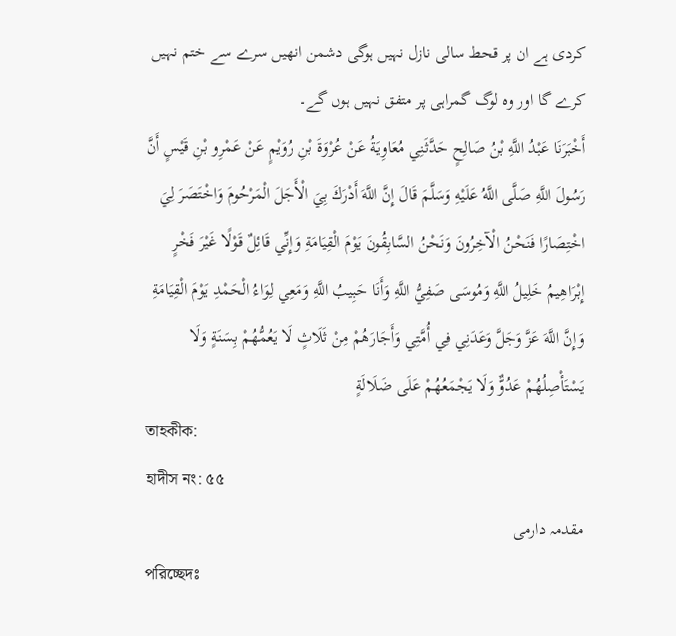کردی ہے ان پر قحط سالی نازل نہیں ہوگی دشمن انھیں سرے سے ختم نہیں کرے گا اور وہ لوگ گمراہی پر متفق نہیں ہوں گے۔
أَخْبَرَنَا عَبْدُ اللَّهِ بْنُ صَالِحٍ حَدَّثَنِي مُعَاوِيَةُ عَنْ عُرْوَةَ بْنِ رُوَيْمٍ عَنْ عَمْرِو بْنِ قَيْسٍ أَنَّ رَسُولَ اللَّهِ صَلَّى اللَّهُ عَلَيْهِ وَسَلَّمَ قَالَ إِنَّ اللَّهَ أَدْرَكَ بِيَ الْأَجَلَ الْمَرْحُومَ وَاخْتَصَرَ لِيَ اخْتِصَارًا فَنَحْنُ الْآخِرُونَ وَنَحْنُ السَّابِقُونَ يَوْمَ الْقِيَامَةِ وَإِنِّي قَائِلٌ قَوْلًا غَيْرَ فَخْرٍ إِبْرَاهِيمُ خَلِيلُ اللَّهِ وَمُوسَى صَفِيُّ اللَّهِ وَأَنَا حَبِيبُ اللَّهِ وَمَعِي لِوَاءُ الْحَمْدِ يَوْمَ الْقِيَامَةِ وَإِنَّ اللَّهَ عَزَّ وَجَلَّ وَعَدَنِي فِي أُمَّتِي وَأَجَارَهُمْ مِنْ ثَلَاثٍ لَا يَعُمُّهُمْ بِسَنَةٍ وَلَا يَسْتَأْصِلُهُمْ عَدُوٌّ وَلَا يَجْمَعُهُمْ عَلَى ضَلَالَةٍ
তাহকীক:
হাদীস নং: ৫৫
مقدمہ دارمی
পরিচ্ছেদঃ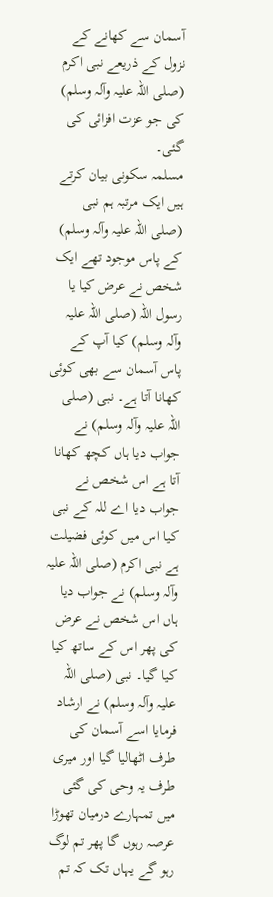آسمان سے کھانے کے نزول کے ذریعے نبی اکرم (صلی اللہ علیہ وآلہ وسلم) کی جو عزت افزائی کی گئی۔
مسلمہ سکونی بیان کرتے ہیں ایک مرتبہ ہم نبی (صلی اللہ علیہ وآلہ وسلم) کے پاس موجود تھے ایک شخص نے عرض کیا یا رسول اللہ (صلی اللہ علیہ وآلہ وسلم) کیا آپ کے پاس آسمان سے بھی کوئی کھانا آتا ہے۔ نبی (صلی اللہ علیہ وآلہ وسلم) نے جواب دیا ہاں کچھ کھانا آتا ہے اس شخص نے جواب دیا اے للہ کے نبی کیا اس میں کوئی فضیلت ہے نبی اکرم (صلی اللہ علیہ وآلہ وسلم) نے جواب دیا ہاں اس شخص نے عرض کی پھر اس کے ساتھ کیا کیا گیا۔ نبی (صلی اللہ علیہ وآلہ وسلم) نے ارشاد فرمایا اسے آسمان کی طرف اٹھالیا گیا اور میری طرف یہ وحی کی گئی میں تمہارے درمیان تھوڑا عرصہ رہوں گا پھر تم لوگ رہو گے یہاں تک کہ تم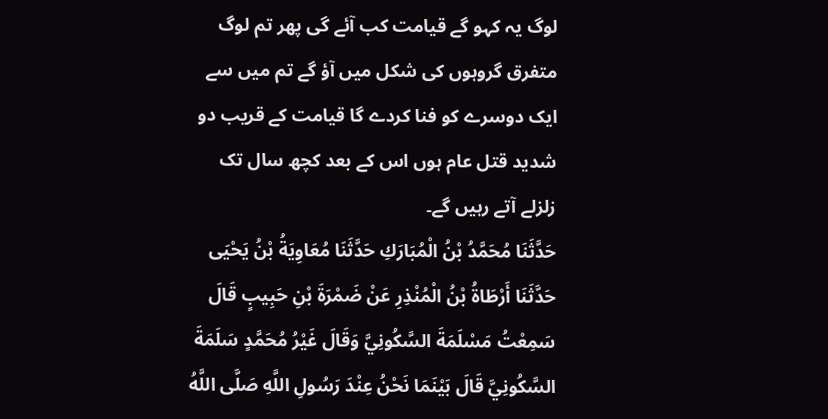لوگ یہ کہو گے قیامت کب آئے گی پھر تم لوگ متفرق گروہوں کی شکل میں آؤ گے تم میں سے ایک دوسرے کو فنا کردے گا قیامت کے قریب دو شدید قتل عام ہوں اس کے بعد کچھ سال تک زلزلے آتے رہیں گے۔
حَدَّثَنَا مُحَمَّدُ بْنُ الْمُبَارَكِ حَدَّثَنَا مُعَاوِيَةُ بْنُ يَحْيَى حَدَّثَنَا أَرْطَاةُ بْنُ الْمُنْذِرِ عَنْ ضَمْرَةَ بْنِ حَبِيبٍ قَالَ سَمِعْتُ مَسْلَمَةَ السَّكُونِيَّ وَقَالَ غَيْرُ مُحَمَّدٍ سَلَمَةَ السَّكُونِيَّ قَالَ بَيْنَمَا نَحْنُ عِنْدَ رَسُولِ اللَّهِ صَلَّى اللَّهُ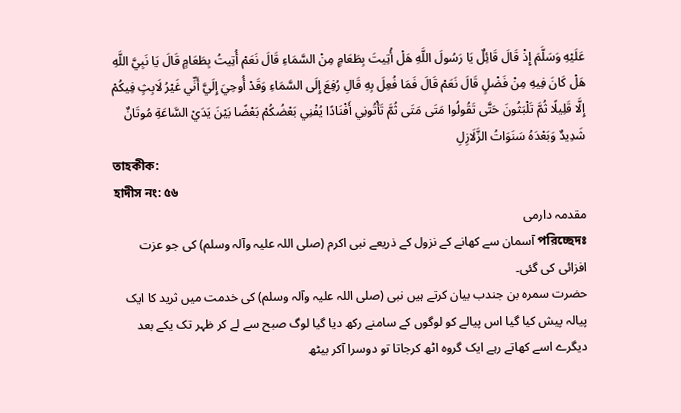عَلَيْهِ وَسَلَّمَ إِذْ قَالَ قَائِلٌ يَا رَسُولَ اللَّهِ هَلْ أُتِيتَ بِطَعَامٍ مِنْ السَّمَاءِ قَالَ نَعَمْ أُتِيتُ بِطَعَامٍ قَالَ يَا نَبِيَّ اللَّهِ هَلْ كَانَ فِيهِ مِنْ فَضْلٍ قَالَ نَعَمْ قَالَ فَمَا فُعِلَ بِهِ قَالِ رُفِعَ إِلَى السَّمَاءِ وَقَدْ أُوحِيَ إِلَيَّ أَنِّي غَيْرُ لَابِثٍ فِيكُمْ إِلَّا قَلِيلًا ثُمَّ تَلْبَثُونَ حَتَّى تَقُولُوا مَتَى مَتَى ثُمَّ تَأْتُونِي أَفْنَادًا يُفْنِي بَعْضُكُمْ بَعْضًا بَيْنَ يَدَيْ السَّاعَةِ مُوتَانٌ شَدِيدٌ وَبَعْدَهُ سَنَوَاتُ الزَّلَازِلِ
তাহকীক:
হাদীস নং: ৫৬
مقدمہ دارمی
পরিচ্ছেদঃ آسمان سے کھانے کے نزول کے ذریعے نبی اکرم (صلی اللہ علیہ وآلہ وسلم) کی جو عزت افزائی کی گئی۔
حضرت سمرہ بن جندب بیان کرتے ہیں نبی (صلی اللہ علیہ وآلہ وسلم) کی خدمت میں ثرید کا ایک پیالہ پیش کیا گیا اس پیالے کو لوگوں کے سامنے رکھ دیا گیا لوگ صبح سے لے کر ظہر تک یکے بعد دیگرے اسے کھاتے رہے ایک گروہ اٹھ کرجاتا تو دوسرا آکر بیٹھ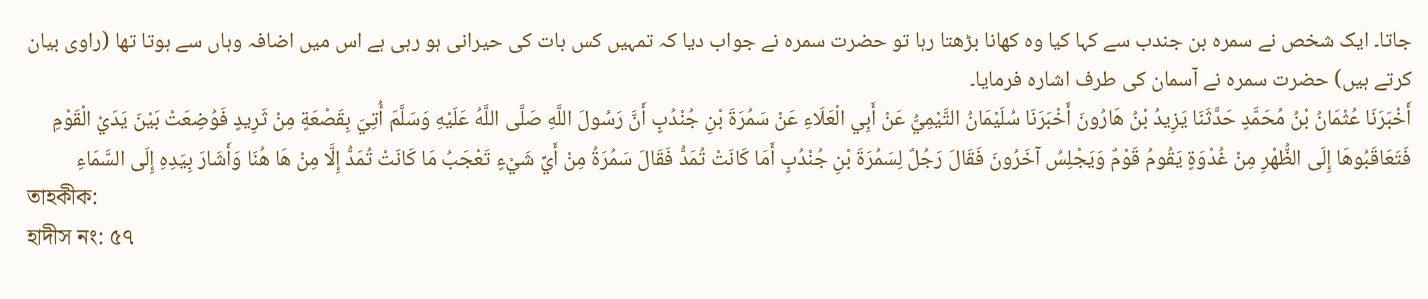جاتا۔ ایک شخص نے سمرہ بن جندب سے کہا کیا وہ کھانا بڑھتا رہا تو حضرت سمرہ نے جواب دیا کہ تمہیں کس بات کی حیرانی ہو رہی ہے اس میں اضافہ وہاں سے ہوتا تھا (راوی بیان کرتے ہیں) حضرت سمرہ نے آسمان کی طرف اشارہ فرمایا۔
أَخْبَرَنَا عُثْمَانُ بْنُ مُحَمَّدٍ حَدَّثَنَا يَزِيدُ بْنُ هَارُونَ أَخْبَرَنَا سُلَيْمَانُ التَّيْمِيُّ عَنْ أَبِي الْعَلَاءِ عَنْ سَمُرَةَ بْنِ جُنْدُبٍ أَنَّ رَسُولَ اللَّهِ صَلَّى اللَّهُ عَلَيْهِ وَسَلَّمَ أُتِيَ بِقَصْعَةٍ مِنْ ثَرِيدٍ فَوُضِعَتْ بَيْنَ يَدَيْ الْقَوْمِ فَتَعَاقَبُوهَا إِلَى الظُّهْرِ مِنْ غُدْوَةٍ يَقُومُ قَوْمٌ وَيَجْلِسُ آخَرُونَ فَقَالَ رَجُلٌ لِسَمُرَةَ بْنِ جُنْدُبٍ أَمَا كَانَتْ تُمَدُّ فَقَالَ سَمُرَةُ مِنْ أَيِّ شَيْءٍ تَعْجَبُ مَا كَانَتْ تُمَدُّ إِلَّا مِنْ هَا هُنَا وَأَشَارَ بِيَدِهِ إِلَى السَّمَاءِ
তাহকীক:
হাদীস নং: ৫৭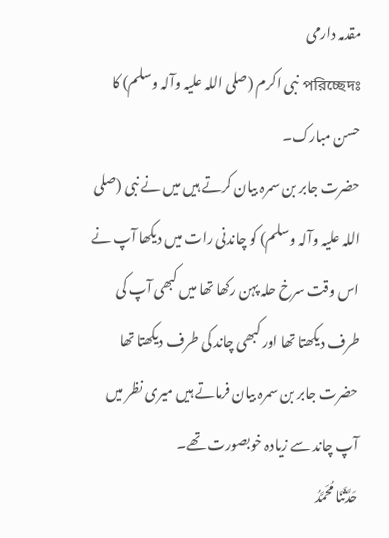مقدمہ دارمی
পরিচ্ছেদঃ نبی اکرم (صلی اللہ علیہ وآلہ وسلم) کا حسن مبارک۔
حضرت جابر بن سمرہ بیان کرتے ہیں میں نے نبی (صلی اللہ علیہ وآلہ وسلم) کو چاندنی رات میں دیکھا آپ نے اس وقت سرخ حلہ پہن رکھا تھا میں کبھی آپ کی طرف دیکھتا تھا اور کبھی چاند کی طرف دیکھتا تھا حضرت جابر بن سمرہ بیان فرماتے ہیں میری نظر میں آپ چاند سے زیادہ خوبصورت تھے۔
حَدَّثَنَا مُحَمَّدُ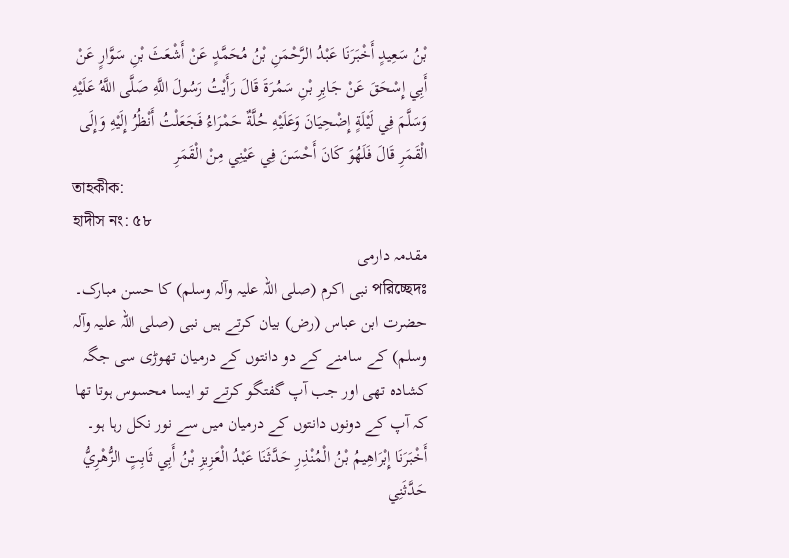بْنُ سَعِيدٍ أَخْبَرَنَا عَبْدُ الرَّحْمَنِ بْنُ مُحَمَّدٍ عَنْ أَشْعَثَ بْنِ سَوَّارٍ عَنْ أَبِي إِسْحَقَ عَنْ جَابِرِ بْنِ سَمُرَةَ قَالَ رَأَيْتُ رَسُولَ اللَّهِ صَلَّى اللَّهُ عَلَيْهِ وَسَلَّمَ فِي لَيْلَةٍ إِضْحِيَانَ وَعَلَيْهِ حُلَّةٌ حَمْرَاءُ فَجَعَلْتُ أَنْظُرُ إِلَيْهِ وَإِلَى الْقَمَرِ قَالَ فَلَهُوَ كَانَ أَحْسَنَ فِي عَيْنِي مِنْ الْقَمَرِ
তাহকীক:
হাদীস নং: ৫৮
مقدمہ دارمی
পরিচ্ছেদঃ نبی اکرم (صلی اللہ علیہ وآلہ وسلم) کا حسن مبارک۔
حضرت ابن عباس (رض) بیان کرتے ہیں نبی (صلی اللہ علیہ وآلہ وسلم) کے سامنے کے دو دانتوں کے درمیان تھوڑی سی جگہ کشادہ تھی اور جب آپ گفتگو کرتے تو ایسا محسوس ہوتا تھا کہ آپ کے دونوں دانتوں کے درمیان میں سے نور نکل رہا ہو۔
أَخْبَرَنَا إِبْرَاهِيمُ بْنُ الْمُنْذِرِ حَدَّثَنَا عَبْدُ الْعَزِيزِ بْنُ أَبِي ثَابِتٍ الزُّهْرِيُّ حَدَّثَنِي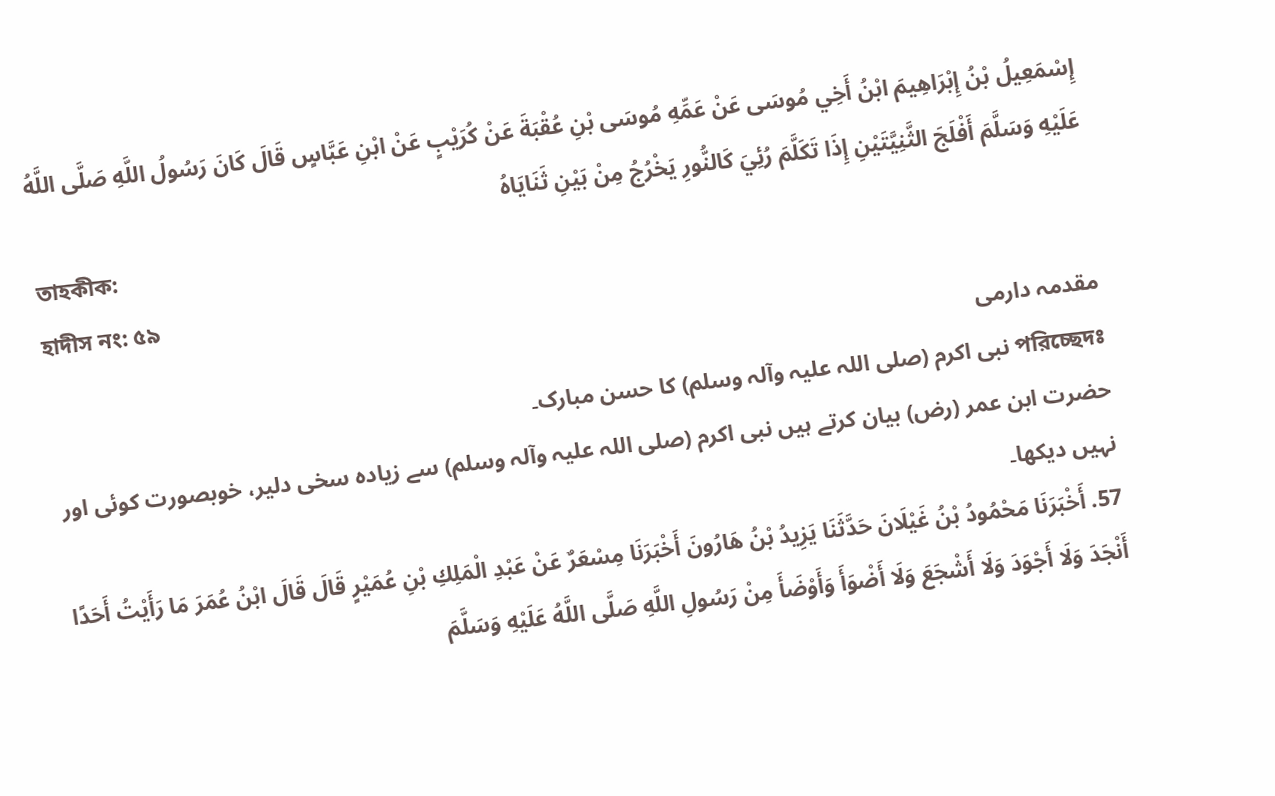إِسْمَعِيلُ بْنُ إِبْرَاهِيمَ ابْنُ أَخِي مُوسَى عَنْ عَمِّهِ مُوسَى بْنِ عُقْبَةَ عَنْ كُرَيْبٍ عَنْ ابْنِ عَبَّاسٍ قَالَ كَانَ رَسُولُ اللَّهِ صَلَّى اللَّهُ عَلَيْهِ وَسَلَّمَ أَفْلَجَ الثَّنِيَّتَيْنِ إِذَا تَكَلَّمَ رُئِيَ كَالنُّورِ يَخْرُجُ مِنْ بَيْنِ ثَنَايَاهُ
তাহকীক:
হাদীস নং: ৫৯
مقدمہ دارمی
পরিচ্ছেদঃ نبی اکرم (صلی اللہ علیہ وآلہ وسلم) کا حسن مبارک۔
حضرت ابن عمر (رض) بیان کرتے ہیں نبی اکرم (صلی اللہ علیہ وآلہ وسلم) سے زیادہ سخی دلیر، خوبصورت کوئی اور نہیں دیکھا۔
57. أَخْبَرَنَا مَحْمُودُ بْنُ غَيْلَانَ حَدَّثَنَا يَزِيدُ بْنُ هَارُونَ أَخْبَرَنَا مِسْعَرٌ عَنْ عَبْدِ الْمَلِكِ بْنِ عُمَيْرٍ قَالَ قَالَ ابْنُ عُمَرَ مَا رَأَيْتُ أَحَدًا أَنْجَدَ وَلَا أَجْوَدَ وَلَا أَشْجَعَ وَلَا أَضْوَأَ وَأَوْضَأَ مِنْ رَسُولِ اللَّهِ صَلَّى اللَّهُ عَلَيْهِ وَسَلَّمَ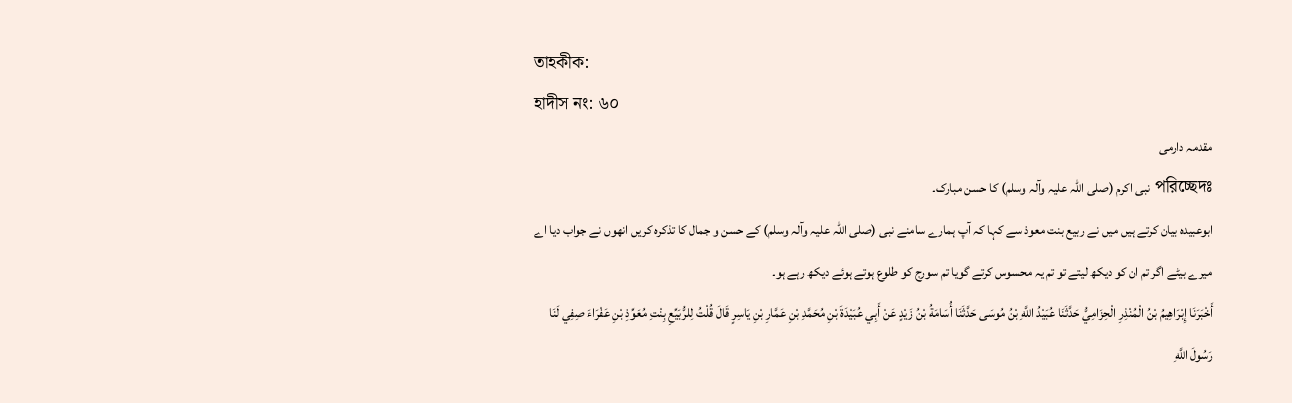তাহকীক:
হাদীস নং: ৬০
مقدمہ دارمی
পরিচ্ছেদঃ نبی اکرم (صلی اللہ علیہ وآلہ وسلم) کا حسن مبارک۔
ابوعبیدہ بیان کرتے ہیں میں نے ربیع بنت معوذ سے کہا کہ آپ ہمارے سامنے نبی (صلی اللہ علیہ وآلہ وسلم) کے حسن و جمال کا تذکرہ کریں انھوں نے جواب دیا اے میرے بیٹے اگر تم ان کو دیکھ لیتے تو تم یہ محسوس کرتے گویا تم سورج کو طلوع ہوتے ہوئے دیکھ رہے ہو۔
أَخْبَرَنَا إِبْرَاهِيمُ بْنُ الْمُنْذِرِ الْحِزَامِيُّ حَدَّثَنَا عُبَيْدُ اللَّهِ بْنُ مُوسَى حَدَّثَنَا أُسَامَةُ بْنُ زَيْدٍ عَنْ أَبِي عُبَيْدَةَ بْنِ مُحَمَّدِ بْنِ عَمَّارِ بْنِ يَاسِرٍ قَالَ قُلْتُ لِلرُّبَيِّعِ بِنْتِ مُعَوِّذِ بْنِ عَفْرَاءَ صِفِي لَنَا رَسُولَ اللَّهِ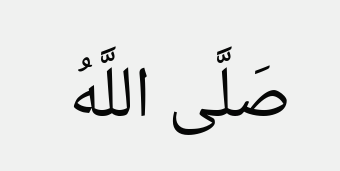صَلَّى اللَّهُ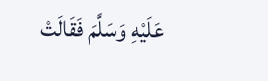عَلَيْهِ وَسَلَّمَ فَقَالَتْ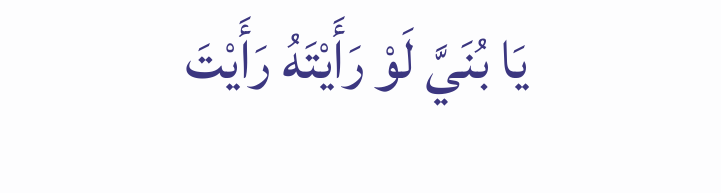يَا بُنَيَّ لَوْ رَأَيْتَهُ رَأَيْتَ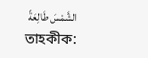الشَّمْسَ طَالِعَةً
তাহকীক: